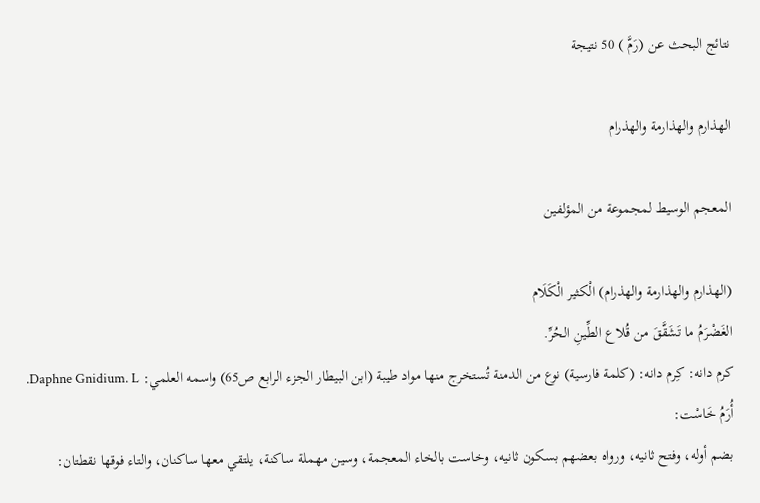نتائج البحث عن (رَمَّ ) 50 نتيجة

الهذارم والهذارمة والهذرام

المعجم الوسيط لمجموعة من المؤلفين

(الهذارم والهذارمة والهذرام) الْكثير الْكَلَام
الغَضْرَمُ ما تَشَقَّقَ من قُلاع الطِّينِ الحُرِّ.
كرم دانه: كِرم دانه: (كلمة فارسية) نوع من الدمنة تُستخرج منها مواد طيبة (ابن البيطار الجزء الرابع ص65) واسمه العلمي: Daphne Gnidium. L.
أُرَمُ خَاسْت:
بضم أوله، وفتح ثانيه، ورواه بعضهم بسكون ثانيه، وخاست بالخاء المعجمة، وسين مهملة ساكنة، يلتقي معها ساكنان، والتاء فوقها نقطتان: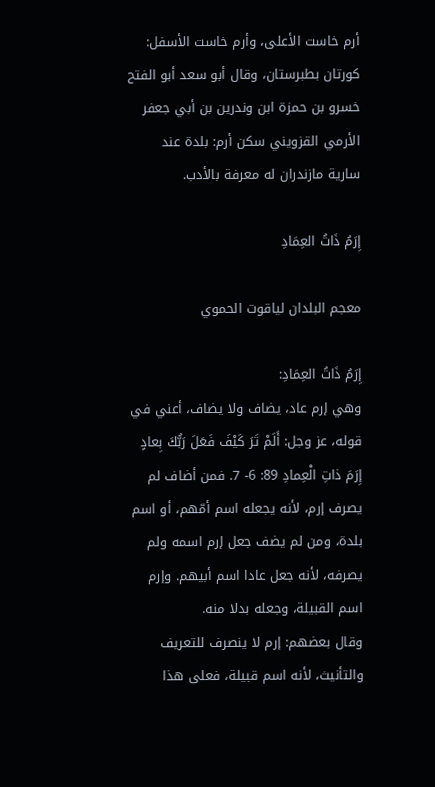أرم خاست الأعلى، وأرم خاست الأسفل: كورتان بطبرستان، وقال أبو سعد أبو الفتح خسرو بن حمزة ابن وندرين بن أبي جعفر الأرمي القزويني سكن أرم: بلدة عند سارية مازندران له معرفة بالأدب.

إِرَمُ ذَاتُ العِمَادِ

معجم البلدان لياقوت الحموي

إِرَمُ ذَاتُ العِمَادِ:
وهي إرم عاد، يضاف ولا يضاف، أعني في قوله، عز وجل: أَلَمْ تَرَ كَيْفَ فَعَلَ رَبُّكَ بِعادٍ إِرَمَ ذاتِ الْعِمادِ 89: 6- 7. فمن أضاف لم يصرف إرم، لأنه يجعله اسم أمّهم، أو اسم بلدة، ومن لم يضف جعل إرم اسمه ولم يصرفه، لأنه جعل عادا اسم أبيهم. وإرم اسم القبيلة، وجعله بدلا منه.
وقال بعضهم: إرم لا ينصرف للتعريف والتأنيث، لأنه اسم قبيلة، فعلى هذا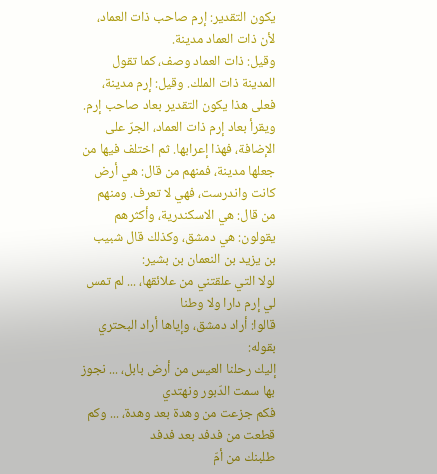يكون التقدير: إرم صاحب ذات العماد، لأن ذات العماد مدينة.
وقيل: ذات العماد وصف، كما تقول المدينة ذات الملك. وقيل: إرم مدينة، فعلى هذا يكون التقدير بعاد صاحب إرم. ويقرأ بعاد إرم ذات العماد، الجرّ على الإضافة، فهذا إعرابها. ثم اختلف فيها من جعلها مدينة، فمنهم من قال: هي أرض كانت واندرست، فهي لا تعرف. ومنهم من قال: هي الاسكندرية، وأكثرهم يقولون: هي دمشق، وكذلك قال شبيب بن يزيد بن النعمان بن بشير:
لولا التي علقتني من علائقها، ... لم تمس لي إرم دارا ولا وطنا
قالوا: أراد دمشق، وإياها أراد البحتري بقوله:
إليك رحلنا العيس من أرض بابل، ... نجوز بها سمت الدّبور ونهتدي
فكم جزعت من وهدة بعد وهدة، ... وكم قطعت من فدفد بعد فدفد
طلبنك من أمّ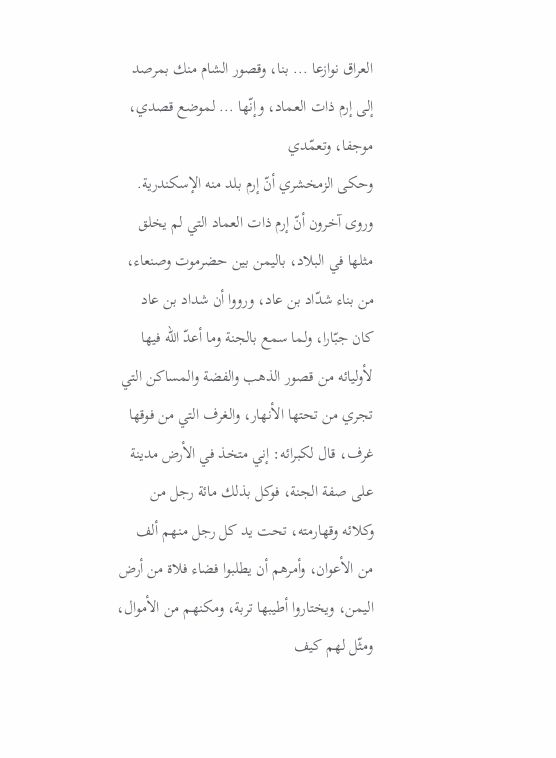العراق نوازعا ... بنا، وقصور الشام منك بمرصد
إلى إرم ذات العماد، وإنّها ... لموضع قصدي، موجفا، وتعمّدي
وحكى الزمخشري أنّ إرم بلد منه الإسكندرية.
وروى آخرون أنّ إرم ذات العماد التي لم يخلق مثلها في البلاد، باليمن بين حضرموت وصنعاء، من بناء شدّاد بن عاد، ورووا أن شداد بن عاد كان جبّارا، ولما سمع بالجنة وما أعدّ الله فيها لأوليائه من قصور الذهب والفضة والمساكن التي تجري من تحتها الأنهار، والغرف التي من فوقها غرف، قال لكبرائه: إني متخذ في الأرض مدينة على صفة الجنة، فوكل بذلك مائة رجل من وكلائه وقهارمته، تحت يد كل رجل منهم ألف من الأعوان، وأمرهم أن يطلبوا فضاء فلاة من أرض اليمن، ويختاروا أطيبها تربة، ومكنهم من الأموال، ومثّل لهم كيف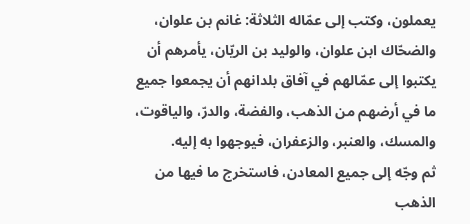يعملون، وكتب إلى عمّاله الثلاثة: غانم بن علوان، والضحّاك ابن علوان، والوليد بن الريّان، يأمرهم أن يكتبوا إلى عمّالهم في آفاق بلدانهم أن يجمعوا جميع ما في أرضهم من الذهب، والفضة، والدرّ، والياقوت، والمسك، والعنبر، والزعفران، فيوجهوا به إليه.
ثم وجّه إلى جميع المعادن، فاستخرج ما فيها من الذهب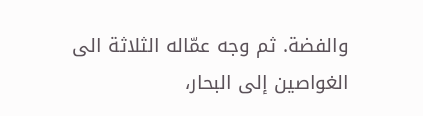والفضة. ثم وجه عمّاله الثلاثة الى الغواصين إلى البحار،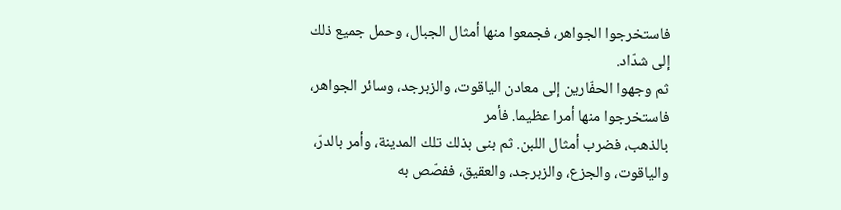فاستخرجوا الجواهر، فجمعوا منها أمثال الجبال، وحمل جميع ذلك إلى شدّاد.
ثم وجهوا الحفّارين إلى معادن الياقوت، والزبرجد، وسائر الجواهر، فاستخرجوا منها أمرا عظيما. فأمر
بالذهب، فضرب أمثال اللبن. ثم بنى بذلك تلك المدينة، وأمر بالدرّ، والياقوت، والجزع، والزبرجد، والعقيق، ففصّص به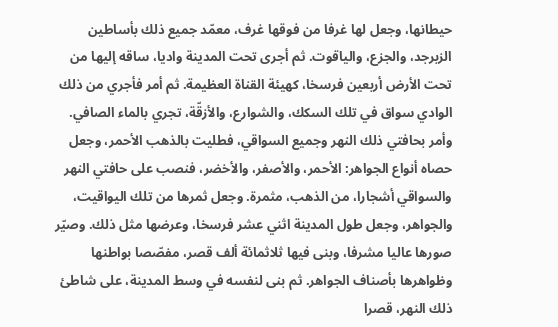حيطانها، وجعل لها غرفا من فوقها غرف، معمّد جميع ذلك بأساطين الزبرجد، والجزع، والياقوت. ثم أجرى تحت المدينة واديا، ساقه إليها من تحت الأرض أربعين فرسخا، كهيئة القناة العظيمة. ثم أمر فأجري من ذلك الوادي سواق في تلك السكك، والشوارع، والأزقّة، تجري بالماء الصافي. وأمر بحافتي ذلك النهر وجميع السواقي، فطليت بالذهب الأحمر، وجعل حصاه أنواع الجواهر: الأحمر، والأصفر، والأخضر، فنصب على حافتي النهر والسواقي أشجارا، من الذهب، مثمرة. وجعل ثمرها من تلك اليواقيت، والجواهر، وجعل طول المدينة اثني عشر فرسخا، وعرضها مثل ذلك. وصيّر صورها عاليا مشرفا، وبنى فيها ثلاثمائة ألف قصر، مفصّصا بواطنها وظواهرها بأصناف الجواهر. ثم بنى لنفسه في وسط المدينة، على شاطئ ذلك النهر، قصرا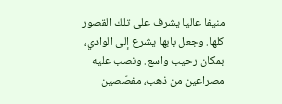منيفا عاليا يشرف على تلك القصور كلها. وجعل بابها يشرع إلى الوادي، بمكان رحيب واسع. ونصب عليه مصراعين من ذهب، مفصّصين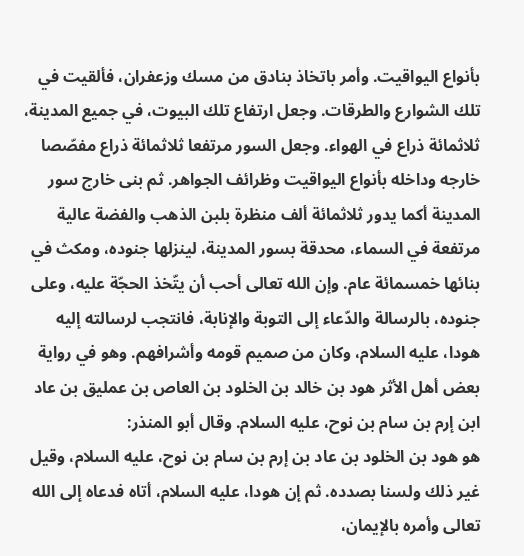بأنواع اليواقيت. وأمر باتخاذ بنادق من مسك وزعفران، فألقيت في تلك الشوارع والطرقات. وجعل ارتفاع تلك البيوت، في جميع المدينة، ثلاثمائة ذراع في الهواء. وجعل السور مرتفعا ثلاثمائة ذراع مفصّصا خارجه وداخله بأنواع اليواقيت وظرائف الجواهر. ثم بنى خارج سور المدينة أكما يدور ثلاثمائة ألف منظرة بلبن الذهب والفضة عالية مرتفعة في السماء، محدقة بسور المدينة، لينزلها جنوده، ومكث في بنائها خمسمائة عام. وإن الله تعالى أحب أن يتّخذ الحجّة عليه، وعلى جنوده، بالرسالة والدّعاء إلى التوبة والإنابة، فانتجب لرسالته إليه هودا، عليه السلام، وكان من صميم قومه وأشرافهم. وهو في رواية بعض أهل الأثر هود بن خالد بن الخلود بن العاص بن عمليق بن عاد ابن إرم بن سام بن نوح، عليه السلام. وقال أبو المنذر:
هو هود بن الخلود بن عاد بن إرم بن سام بن نوح، عليه السلام، وقيل غير ذلك ولسنا بصدده. ثم إن هودا، عليه السلام، أتاه فدعاه إلى الله تعالى وأمره بالإيمان،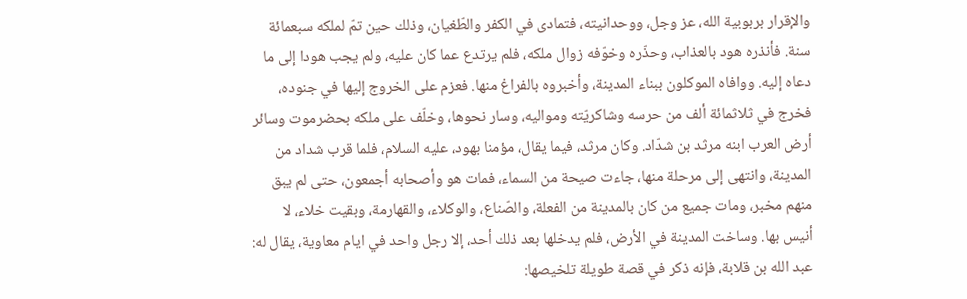والإقرار بربوبية الله، عز وجل، ووحدانيته، فتمادى في الكفر والطّغيان، وذلك حين تمّ لملكه سبعمائة سنة. فأنذره هود بالعذاب، وحذّره وخوّفه زوال ملكه، فلم يرتدع عما كان عليه، ولم يجب هودا إلى ما دعاه إليه. ووافاه الموكلون ببناء المدينة، وأخبروه بالفراغ منها. فعزم على الخروج إليها في جنوده، فخرج في ثلاثمائة ألف من حرسه وشاكريّته ومواليه، وسار نحوها، وخلّف على ملكه بحضرموت وسائر أرض العرب ابنه مرثد بن شدّاد. وكان مرثد، فيما يقال، مؤمنا بهود، عليه السلام، فلما قرب شداد من المدينة، وانتهى إلى مرحلة منها، جاءت صيحة من السماء، فمات هو وأصحابه أجمعون، حتى لم يبق منهم مخبر، ومات جميع من كان بالمدينة من الفعلة، والصّناع، والوكلاء، والقهارمة، وبقيت خلاء، لا أنيس بها. وساخت المدينة في الأرض، فلم يدخلها بعد ذلك أحد، إلا رجل واحد في ايام معاوية، يقال له: عبد الله بن قلابة، فإنه ذكر في قصة طويلة تلخيصها: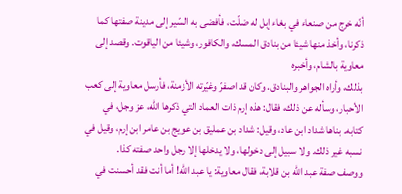أنّه خرج من صنعاء في بغاء إبل له ضلّت، فأفضى به السّير إلى مدينة صفتها كما ذكرنا، وأخذ منها شيئا من بنادق المسك، والكافور، وشيئا من الياقوت. وقصد إلى معاوية بالشام، وأخبره
بذلك، وأراه الجواهر والبنادق. وكان قد اصفرّ وغيّرته الأزمنة، فأرسل معاوية إلى كعب الأحبار، وسأله عن ذلك، فقال: هذه إرم ذات العماد التي ذكرها الله، عز وجل، في كتابه. بناها شداد ابن عاد، وقيل: شداد بن عمليق بن عويج بن عامر ابن إرم، وقيل في نسبه غير ذلك. ولا سبيل إلى دخولها، ولا يدخلها إلا رجل واحد صفته كذا.
ووصف صفة عبد الله بن قلابة، فقال معاوية: يا عبد الله! أما أنت فقد أحسنت في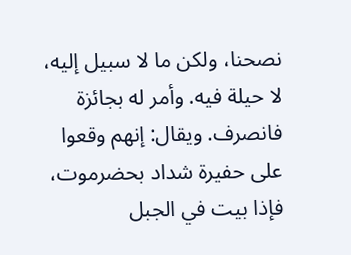نصحنا، ولكن ما لا سبيل إليه، لا حيلة فيه. وأمر له بجائزة فانصرف. ويقال: إنهم وقعوا على حفيرة شداد بحضرموت، فإذا بيت في الجبل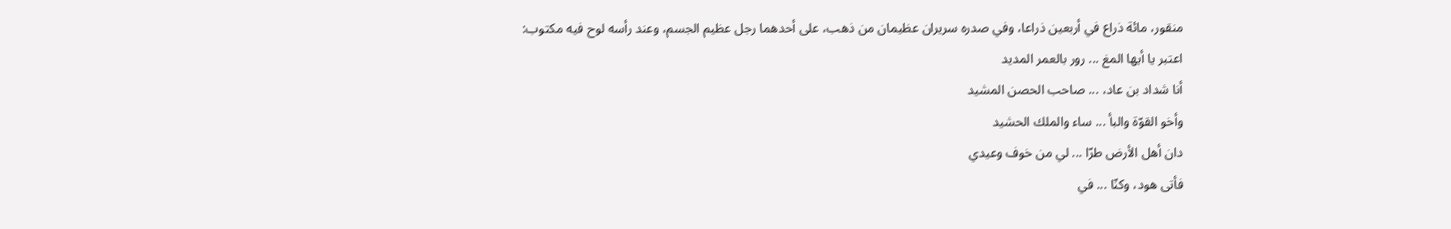منقور، مائة ذراع في أربعين ذراعا، وفي صدره سريران عظيمان من ذهب، على أحدهما رجل عظيم الجسم، وعند رأسه لوح فيه مكتوب:
اعتبر يا أيها المغ ... رور بالعمر المديد
أنا شداد بن عاد، ... صاحب الحصن المشيد
وأخو القوّة والبأ ... ساء والملك الحشيد
دان أهل الأرض طرّا ... لي من خوف وعيدي
فأتى هود، وكنّا ... في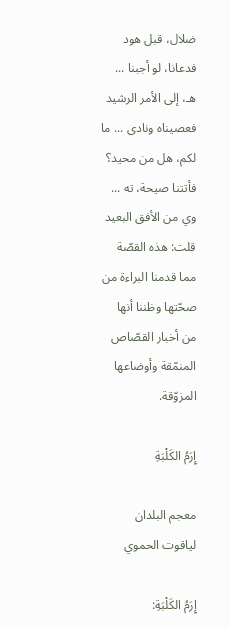ضلال، قبل هود
فدعانا، لو أجبنا ... هـ، إلى الأمر الرشيد
فعصيناه ونادى ... ما لكم، هل من محيد؟
فأتتنا صيحة، ته ... وي من الأفق البعيد
قلت: هذه القصّة مما قدمنا البراءة من صحّتها وظننا أنها من أخبار القصّاص المنمّقة وأوضاعها المزوّقة.

إِرَمُ الكَلْبَةِ

معجم البلدان لياقوت الحموي

إِرَمُ الكَلْبَةِ: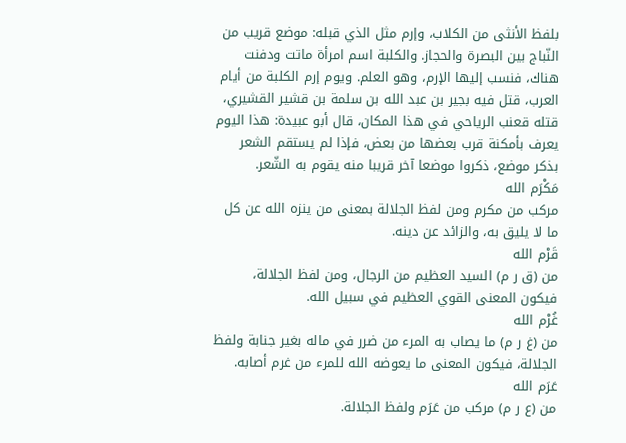بلفظ الأنثى من الكلاب، وإرم مثل الذي قبله: موضع قريب من النّباج بين البصرة والحجاز. والكلبة اسم امرأة ماتت ودفنت هناك، فنسب إليها الإرم، وهو العلم. ويوم إرم الكلبة من أيام العرب، قتل فيه بجير بن عبد الله بن سلمة بن قشير القشيري، قتله قعنب الرياحي في هذا المكان، قال أبو عبيدة: هذا اليوم يعرف بأمكنة قرب بعضها من بعض، فإذا لم يستقم الشعر بذكر موضع، ذكروا موضعا آخر قريبا منه يقوم به الشّعر.
مَكْرَم الله
مركب من مكرم ومن لفظ الجلالة بمعنى من ينزه الله عن كل ما لا يليق به، والزائد عن دينه.
قَرْم الله
من (ق ر م) السيد العظيم من الرجال، ومن لفظ الجلالة، فيكون المعنى القوي العظيم في سبيل الله.
غُرْم الله
من (غ ر م) ما يصاب به المرء من ضرر في ماله بغير جنابة ولفظ الجلالة، فيكون المعنى ما يعوضه الله للمرء من غرم أصابه.
عَرَم الله
من (ع ر م) مركب من عَرَم ولفظ الجلالة.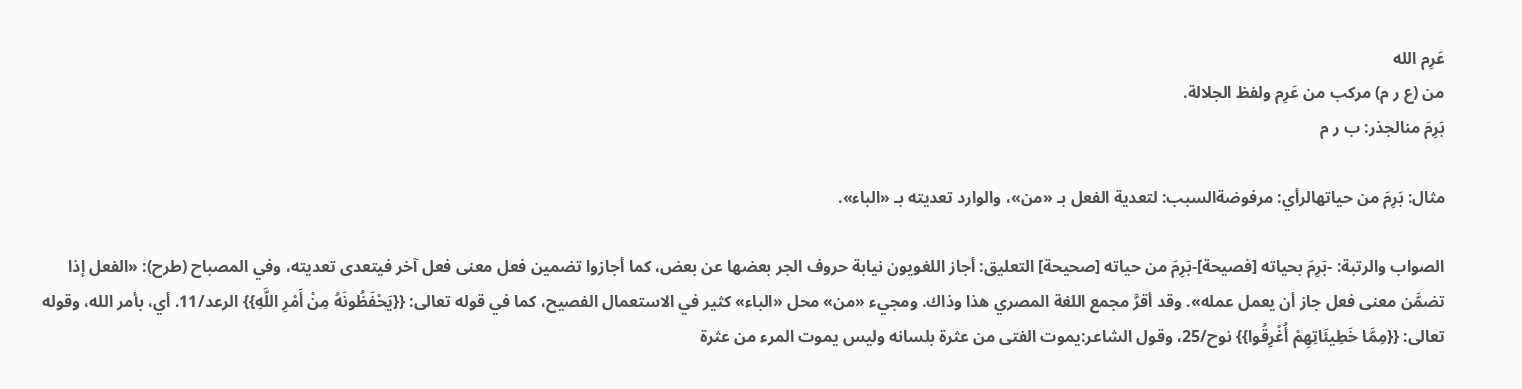عَرِم الله
من (ع ر م) مركب من عَرِم ولفظ الجلالة.
بَرِمَ منالجذر: ب ر م

مثال: بَرِمَ من حياتهالرأي: مرفوضةالسبب: لتعدية الفعل بـ «من»، والوارد تعديته بـ «الباء».

الصواب والرتبة: -بَرِمَ بحياته [فصيحة]-بَرِمَ من حياته [صحيحة] التعليق: أجاز اللغويون نيابة حروف الجر بعضها عن بعض، كما أجازوا تضمين فعل معنى فعل آخر فيتعدى تعديته، وفي المصباح (طرح): «الفعل إذا تضمَّن معنى فعل جاز أن يعمل عمله». وقد أقرَّ مجمع اللغة المصري هذا وذاك. ومجيء «من» محل «الباء» كثير في الاستعمال الفصيح، كما في قوله تعالى: {{يَحْفَظُونَهُ مِنْ أَمْرِ اللَّهِ}} الرعد/11. أي، بأمر الله، وقوله تعالى: {{مِمَّا خَطِيئَاتِهِمْ أُغْرِقُوا}} نوح/25، وقول الشاعر:يموت الفتى من عثرة بلسانه وليس يموت المرء من عثرة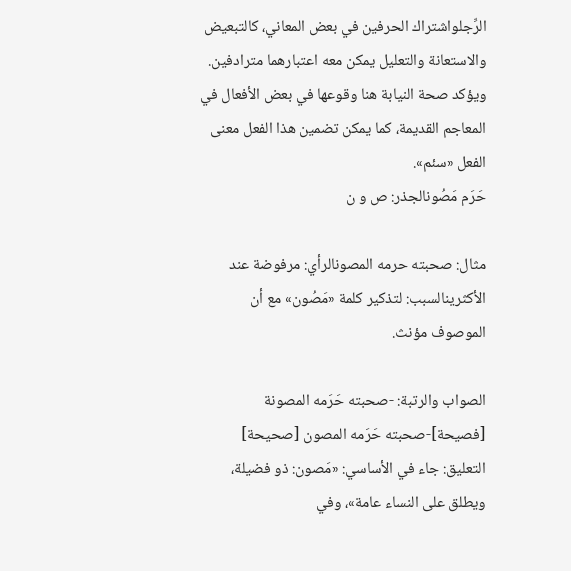الرِّجلواشتراك الحرفين في بعض المعاني، كالتبعيض والاستعانة والتعليل يمكن معه اعتبارهما مترادفين. ويؤكد صحة النيابة هنا وقوعها في بعض الأفعال في المعاجم القديمة، كما يمكن تضمين هذا الفعل معنى الفعل «سئم».
حَرَم مَصُونالجذر: ص و ن

مثال: صحبته حرمه المصونالرأي: مرفوضة عند الأكثرينالسبب: لتذكير كلمة «مَصُون» مع أن الموصوف مؤنث.

الصواب والرتبة: -صحبته حَرَمه المصونة [فصيحة]-صحبته حَرَمه المصون [صحيحة] التعليق: جاء في الأساسي: «مَصون: ذو فضيلة، ويطلق على النساء عامة»، وفي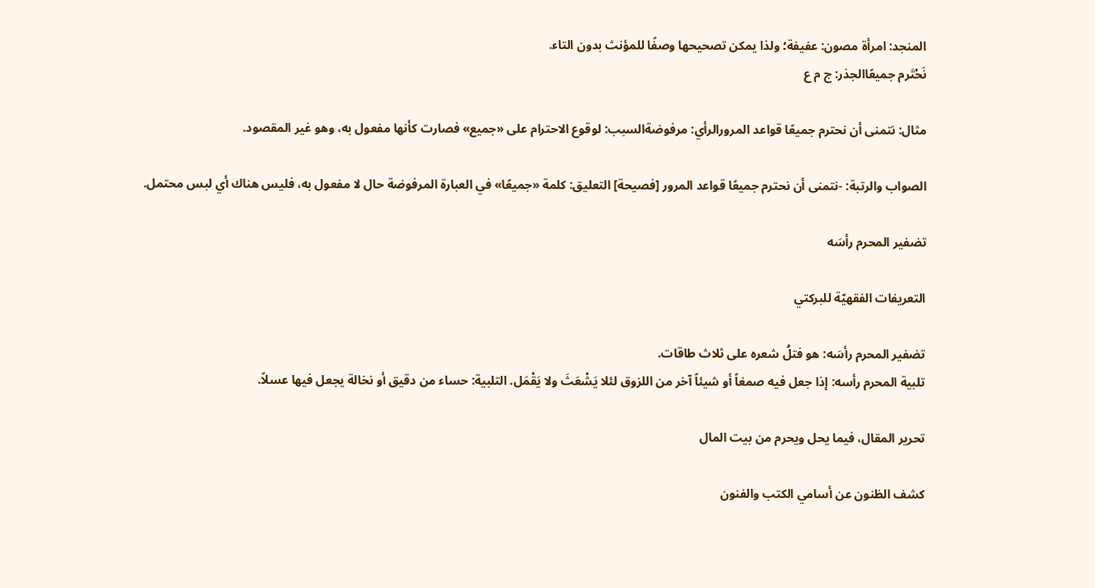المنجد: امرأة مصون: عفيفة؛ ولذا يمكن تصحيحها وصفًا للمؤنث بدون التاء.
نَحْتَرم جميعًاالجذر: ج م ع

مثال: نتمنى أن نحترم جميعًا قواعد المرورالرأي: مرفوضةالسبب: لوقوع الاحترام على «جميع» فصارت كأنها مفعول به، وهو غير المقصود.

الصواب والرتبة: -نتمنى أن نحترم جميعًا قواعد المرور [فصيحة] التعليق: كلمة «جميعًا» في العبارة المرفوضة حال لا مفعول به، فليس هناك أي لبس محتمل.

تضفير المحرم رأسَه

التعريفات الفقهيّة للبركتي

تضفير المحرم رأسَه: هو فتلُ شعره على ثلاث طاقات.
تلبية المحرم رأسه: إذا جعل فيه صمغاً أو شيئاً آخر من اللزوق لئلا يَشْعَثَ ولا يَقْمَل. التلبية: حساء من دقيق أو نخالة يجعل فيها عسلاً.

تحرير المقال، فيما يحل ويحرم من بيت المال

كشف الظنون عن أسامي الكتب والفنون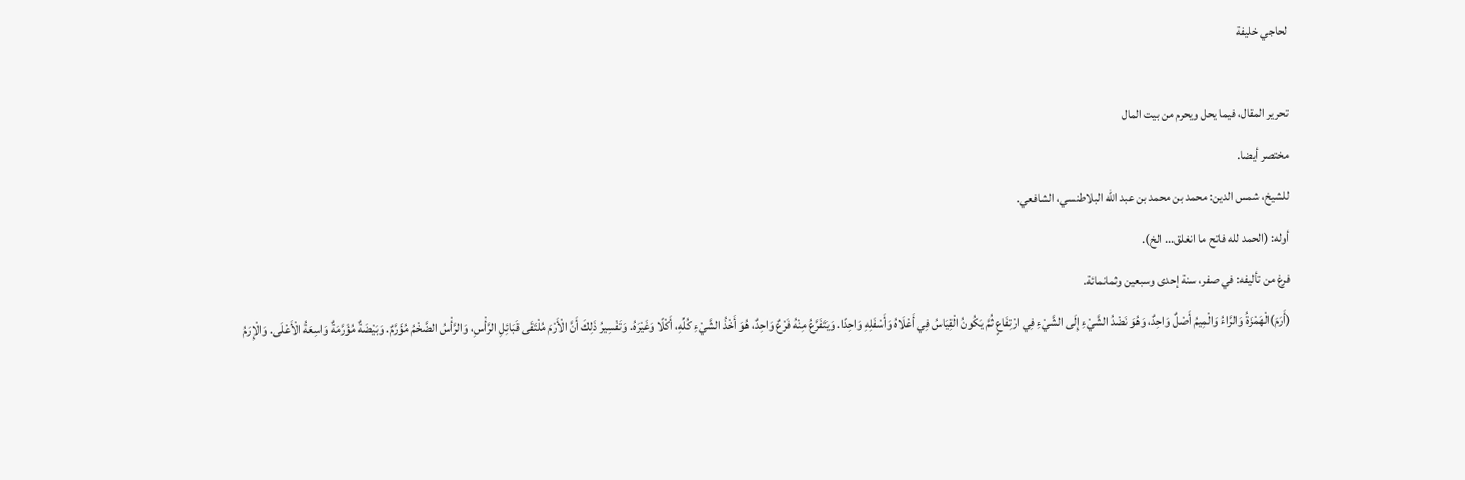لحاجي خليفة

تحرير المقال، فيما يحل ويحرم من بيت المال
مختصر أيضا.
للشيخ، شمس الدين: محمد بن محمد بن عبد الله البلاطنسي، الشافعي.
أوله: (الحمد لله فاتح ما انغلق... الخ).
فرغ من تأليفه: في صفر، سنة إحدى وسبعين وثمانمائة.
(أَرَمَ)الْهَمْزَةُ وَالرَّاءُ وَالْمِيمُ أَصْلٌ وَاحِدٌ، وَهُوَ نَضْدُ الشَّيْءِ إِلَى الشَّيْءِ فِي ارْتِفَاعٍ ثُمَّ يَكُونُ الْقِيَاسُ فِي أَعْلَاهُ وَأَسْفَلِهِ وَاحِدًا. وَيَتَفَرَّعُ مِنْهُ فَرْعٌ وَاحِدٌ، هُوَ أَخْذُ الشَّيْءِ كُلِّهِ، أَكْلًا وَغَيْرَهُ. وَتَفْسِيرُ ذَلِكَ أَنَّ الْأَرْمَ مُلْتَقَى قَبَائِلِ الرَّأْسِ، وَالرَّأْسُ الضَّخْمُ مُؤَرَّمٌ. وَبَيْضَةٌ مُؤَرَّمَةٌ وَاسِعَةُ الْأَعْلَى. وَالْإِرَمُ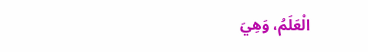الْعَلَمُ، وَهِيَ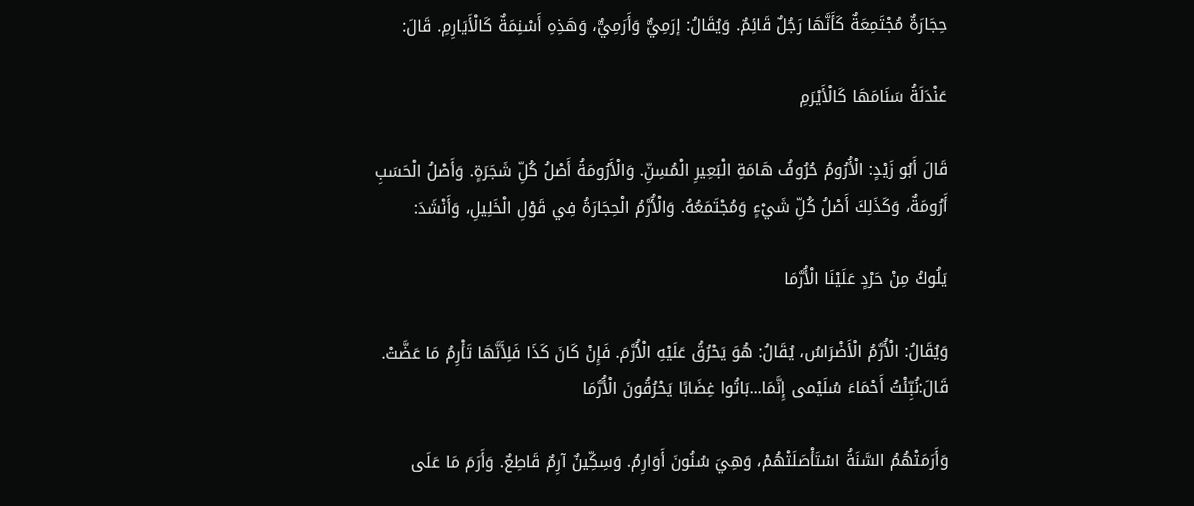حِجَارَةٌ مُجْتَمِعَةٌ كَأَنَّهَا رَجُلٌ قَائِمٌ. وَيُقَالُ: إرَمِيٌّ وَأَرَمِيٌّ، وَهَذِهِ أَسْنِمَةٌ كَالْأَيَارِمِ. قَالَ:

عَنْدَلَةُ سَنَامَهَا كَالْأَيْرَمِ

قَالَ أَبُو زَيْدٍ: الْأُرُومُ حُرُوفُ هَامَةِ الْبَعِيرِ الْمُسِنِّ. وَالْأَرُومَةُ أَصْلُ كُلِّ شَجَرَةٍ. وَأَصْلُ الْحَسَبِ أَرُومَةٌ، وَكَذَلِكَ أَصْلُ كُلِّ شَيْءٍ وَمُجْتَمَعُهُ. وَالْأُرَّمُ الْحِجَارَةُ فِي قَوْلِ الْخَلِيلِ، وَأَنْشَدَ:

يَلُوكُ مِنْ حَرْدٍ عَلَيْنَا الْأُرَّمَا

وَيُقَالُ: الْأُرَّمُ الْأَضْرَاسُ، يُقَالُ: هُوَ يَحْرُقُ عَلَيْهِ الْأُرَّمَ. فَإِنْ كَانَ كَذَا فَلِأَنَّهَا تَأْرِمُ مَا عَضَّتْ. قَالَ:نُبِّئْتُ أَحْمَاءَ سُلَيْمى إِنَّمَا...بَاتُوا غِضَابًا يَحْرُقُونَ الْأُرَّمَا

وَأَرَمَتْهُمُ السَّنَةُ اسْتَأْصَلَتْهُمْ، وَهِيَ سُنُونَ أَوَارِمُ. وَسِكِّينٌ آرِمٌ قَاطِعٌ. وَأَرَمَ مَا عَلَى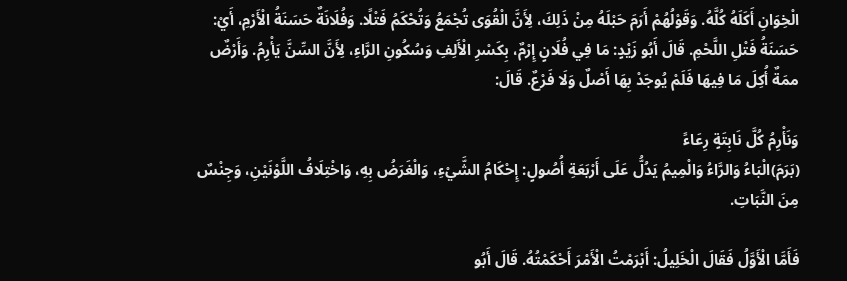الْخِوَانِ أَكَلَهُ كُلَّهُ. وَقَوْلُهُمْ أَرَمَ حَبْلَهُ مِنْ ذَلِكَ، لِأَنَّ الْقُوَى تُجْمَعُ وَتُحْكَمُ فَتْلًا. وَفُلَانَةٌ حَسَنَةُ الْأَرْمِ، أَيْ: حَسَنَةُ فَتْلِ اللَّحْمِ. قَالَ أَبُو زَيْدٍ: مَا فِي فُلَانٍ إِرْمٌ، بِكَسْرِ الْأَلِفِ وَسُكُونِ الرَّاءِ، لِأَنَّ السِّنَّ يَأْرِمُ. وَأَرْضٌ ممَةٌ أُكِلَ مَا فِيهَا فَلَمْ يُوجَدْ بِهَا أَصْلٌ وَلَا فَرْعٌ. قَالَ:

وَنَأْرِمُ كُلَّ نَابِتَةٍ رِعَاءً
(بَرَمَ)الْبَاءُ وَالرَّاءُ وَالْمِيمُ يَدُلُّ عَلَى أَرْبَعَةِ أُصُولٍ: إِحْكَامُ الشَّيْءِ، وَالْغَرَضُ بِهِ، وَاخْتِلَافُ اللَّوْنَيْنِ، وَجِنْسٌ مِنَ النَّبَاتِ.

فَأَمَّا الْأَوَّلُ فَقَالَ الْخَلِيلُ: أَبْرَمْتُ الْأَمْرَ أَحْكَمْتُهُ. قَالَ أَبُو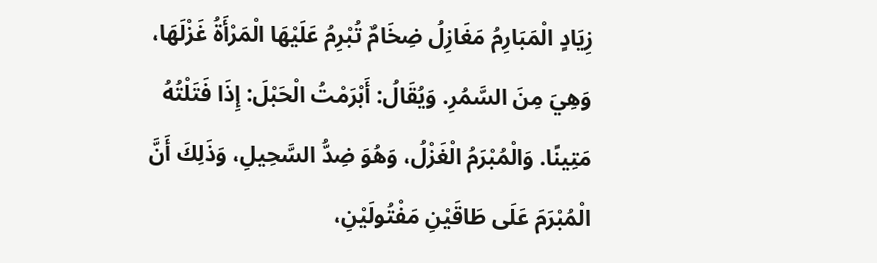زِيَادٍ الْمَبَارِمُ مَغَازِلُ ضِخَامٌ تُبْرِمُ عَلَيْهَا الْمَرْأَةُ غَزْلَهَا، وَهِيَ مِنَ السَّمُرِ. وَيُقَالُ: أَبْرَمْتُ الْحَبْلَ: إِذَا فَتَلْتُهُ مَتِينًا. وَالْمُبْرَمُ الْغَزْلُ، وَهُوَ ضِدُّ السَّحِيلِ، وَذَلِكَ أَنَّ الْمُبْرَمَ عَلَى طَاقَيْنِ مَفْتُولَيْنِ،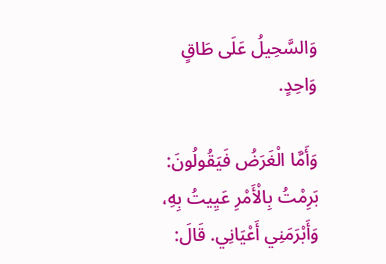وَالسَّحِيلُ عَلَى طَاقٍ وَاحِدٍ.

وَأَمَّا الْغَرَضُ فَيَقُولُونَ: بَرِمْتُ بِالْأَمْرِ عَيِيتُ بِهِ، وَأَبْرَمَنِي أَعْيَانِي. قَالَ: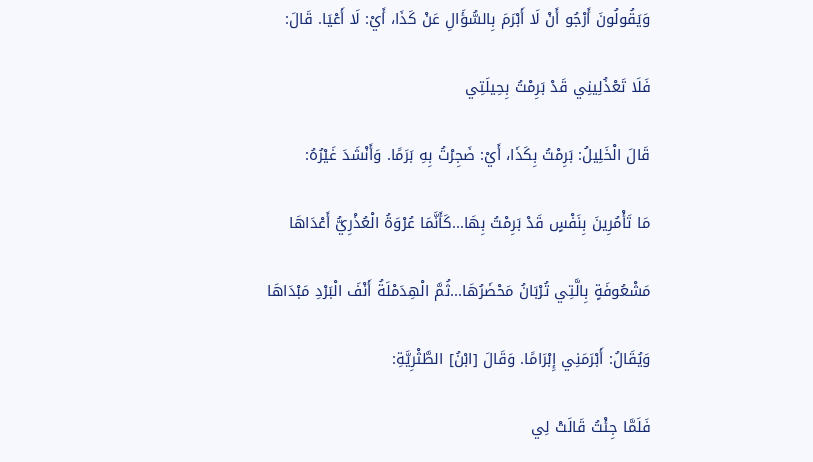وَيَقُولُونَ أَرْجُو أَنْ لَا أَبْرَمَ بِالسُّؤَالِ عَنْ كَذَا، أَيْ: لَا أَعْيَا. قَالَ:

فَلَا تَعْذُلِينِي قَدْ بَرِمْتُ بِحِيلَتِي

قَالَ الْخَلِيلُ: بَرِمْتُ بِكَذَا، أَيْ: ضَجِرْتُ بِهِ بَرَمًا. وَأَنْشَدَ غَيْرُهُ:

مَا تَأْمُرِينَ بِنَفْسٍ قَدْ بَرِمْتُ بِهَا...كَأَنَّمَا عُرْوَةُ الْعُذْرِيُّ أَعْدَاهَا

مَشْعُوفَةٍ بِالَّتِي تُرْبَانُ مَحْضَرُهَا...ثُمَّ الْهِدَمْلَةُ أَنْفَ الْبَرْدِ مَبْدَاهَا

وَيُقَالُ: أَبْرَمَنِي إِبْرَامًا. وَقَالَ [ابْنُ] الطَّثْرِيَّةِ:

فَلَمَّا جِئْتُ قَالَتْ لِي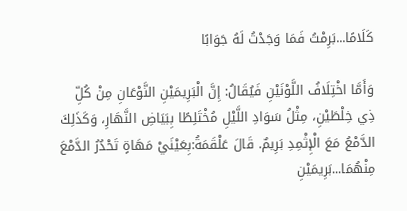كَلَامًا...بَرِمْتُ فَمَا وَجَدْتُ لَهُ جَوَابًا

وَأَمَّا اخْتِلَافُ اللَّوْنَيْنِ فَيُقَالُ: إِنَّ الْبَرِيمَيْنِ النَّوْعَانِ مِنْ كُلِّ ذِي خِلْطَيْنِ، مِثْلُ سَوَادِ اللَّيْلِ مُخْتَلِطًا بِبَيَاضِ النَّهَارِ، وَكَذَلِكَ الدَّمْعُ مَعَ الْإِثْمِدِ بَرِيمٌ. قَالَ عَلْقَمَةُ:بِعَيْنَيْ مَهَاةٍ تَحْدُرُ الدَّمْعَ مِنْهُمَا...بَرِيمَيْنِ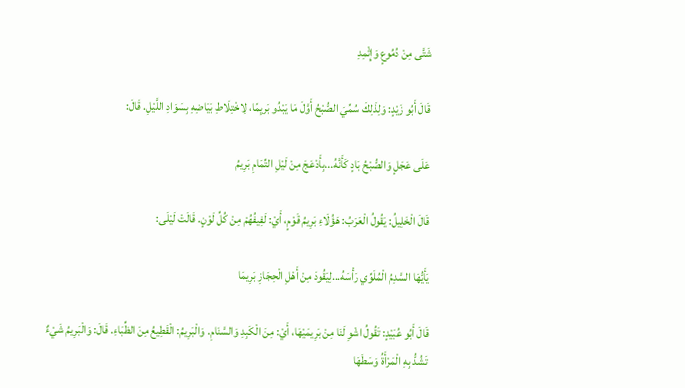شَتَّى مِنْ دُمُوعٍ وَإِثْمِدِ

قَالَ أَبُو زَيْدٍ: وَلِذَلِكَ سُمِّيَ الصُّبْحُ أَوَّلَ مَا يَبْدُو بَريِمًا، لِاخْتِلَاطِ بَيَاضِهِ بِسَوَادِ اللَّيْلِ. قَالَ:

عَلَى عَجَلٍ وَالصُّبْحُ بَادٍ كَأَنَّهُ...بِأَدْعَجَ مِنْ لَيْلِ التِّمَامِ بَرِيمُ

قَالَ الْخَلِيلُ: يَقُولُ الْعَرَبُ: هَؤُلَاءِ بَرِيمُ قَوْمٍ، أَيْ: لَفِيفُهُمْ مِنْ كُلِّ لَوْنٍ. قَالَتْ لَيْلَى:

يَأَيُّهَا السَّدِمُ الْمُلَوِّي رَأْسَهُ...لِيَقُودَ مِنْ أَهْلِ الْحِجَازِ بَرِيمَا

قَالَ أَبُو عُبَيْدٍ: تَقُولُ اشْوِ لَنَا مِنْ بَرِيمَيْهَا، أَيْ: مِنَ الْكَبِدِ وَالسَّنَامِ. وَالْبَرِيمُ: الْقَطِيعُ مِنَ الظِّبَاءِ. قَالَ: وَالْبَرِيمُ شَيْءٌ تَشُدُّ بِهِ الْمَرْأَةُ وَسَطَهَا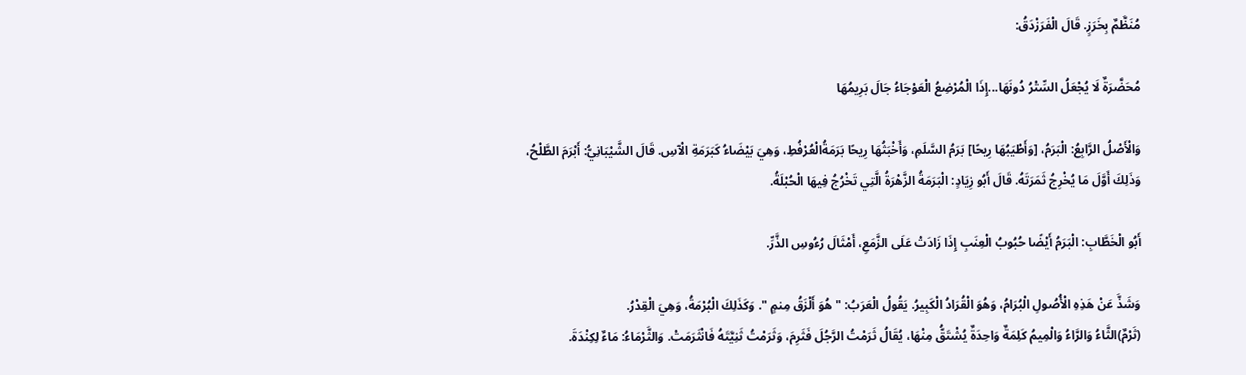مُنَظَّمٌ بِخَرَزٍ. قَالَ الْفَرَزْدَقُ:

مُحَضَّرَةٌ لَا يُجْعَلُ السِّتْرُ دُونَهَا...إِذَا الْمُرْضِعُ الْعَوْجَاءُ جَالَ بَرِيمُهَا

وَالْأَصْلُ الرَّابِعُ: الْبَرَمُ، [وَأَطْيَبُهَا رِيحًا] بَرَمُ السَّلَمِ، وَأَخْبَثُهَا رِيحًا بَرَمَةُالْعُرْفُطِ، وَهِيَ بَيْضَاءُ كَبَرَمَةِ الْآسِ. قَالَ الشَّيْبَانِيُّ: أَبْرَمَ الطَّلْحُ، وَذَلِكَ أَوَّلَ مَا يُخْرِجُ ثَمَرَتَهُ. قَالَ أَبُو زِيَادٍ: الْبَرَمَةُ الزَّهْرَةُ الَّتِي تَخْرُجُ فِيهَا الْحُبْلَةُ.

أَبُو الْخَطَّابِ: الْبَرَمُ أَيْضًا حُبُوبُ الْعِنَبِ إِذَا زَادَتْ عَلَى الزَّمَعِ، أَمْثَالَ رُءُوسِ الذَّرِّ.

وَشَذَّ عَنْ هَذِهِ الْأُصُولِ الْبُرَامُ، وَهُوَ الْقُرَادُ الْكَبِيرُ. يَقُولُ الْعَرَبُ: " هُوَ أَلْزَقُ مِنمٍ ". وَكَذَلِكَ الْبُرْمَةُ، وَهِيَ الْقِدْرُ.
(ثَرْمٌ)الثَّاءُ وَالرَّاءُ وَالْمِيمُ كَلِمَةٌ وَاحِدَةٌ يُشْتَقُّ مِنْهَا، يُقَالُ ثَرَمْتُ الرَّجُلَ فَثَرِمَ، وَثَرَمْتُ ثَنِيَّتَهُ فَانْثَرَمَتْ. وَالثَّرْمَاءُ: مَاءٌ لِكِنْدَةَ.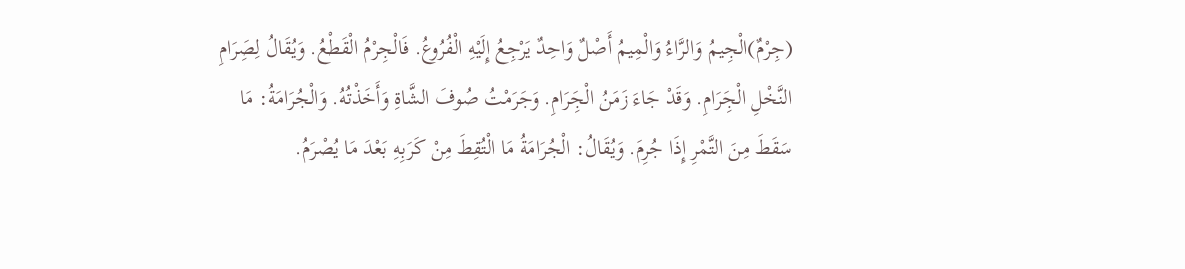(جِرْمٌ)الْجِيمُ وَالرَّاءُ وَالْمِيمُ أَصْلٌ وَاحِدٌ يَرْجِعُ إِلَيْهِ الْفُرُوعُ. فَالْجِرْمُ الْقَطْعُ. وَيُقَالُ لِصَِرَامِ النَّخْلِ الْجَِرَامِ. وَقَدْ جَاءَ زَمَنُ الْجَِرَامِ. وَجَرَمْتُ صُوفَ الشَّاةِ وَأَخَذْتُهُ. وَالْجُرَامَةُ: مَا سَقَطَ مِنَ التَّمْرِ إِذَا جُرِمَ. وَيُقَالُ: الْجُرَامَةُ مَا الْتُقِطَ مِنْ كَرَبِهِ بَعْدَ مَا يُصْرَمُ.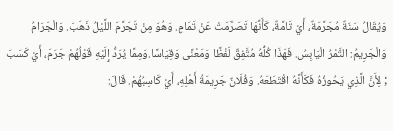وَيُقَالُ سَنَةٌ مُجَرَّمَةٌ، أَيْ تَامَّةٌ، كَأَنَّهَا تَصَرَّمَتْ عَنْ تَمَامٍ. وَهُوَ مِنْ تَجَرَّمَ اللَّيْلُ ذَهَبَ. وَالْجَرَامُ وَالْجَرِيمُ: التَّمْرُ الْيَابِسُ. فَهَذَا كُلُّهُ مُتَّفِقٌ لَفْظًا وَمَعْنًى وَقِيَاسًا.وَمِمَّا يُرَدُّ إِلَيْهِ قَوْلُهُمْ جَرَمَ، أَيْ كَسَبَ ; لِأَنَّ الَّذِي يَحُوزُهُ فَكَأَنَّهُ اقْتَطَعَهُ. وَفُلَانٌ جَرِيمَةُ أَهْلِهِ، أَيْ كَاسِبُهُمْ. قَالَ: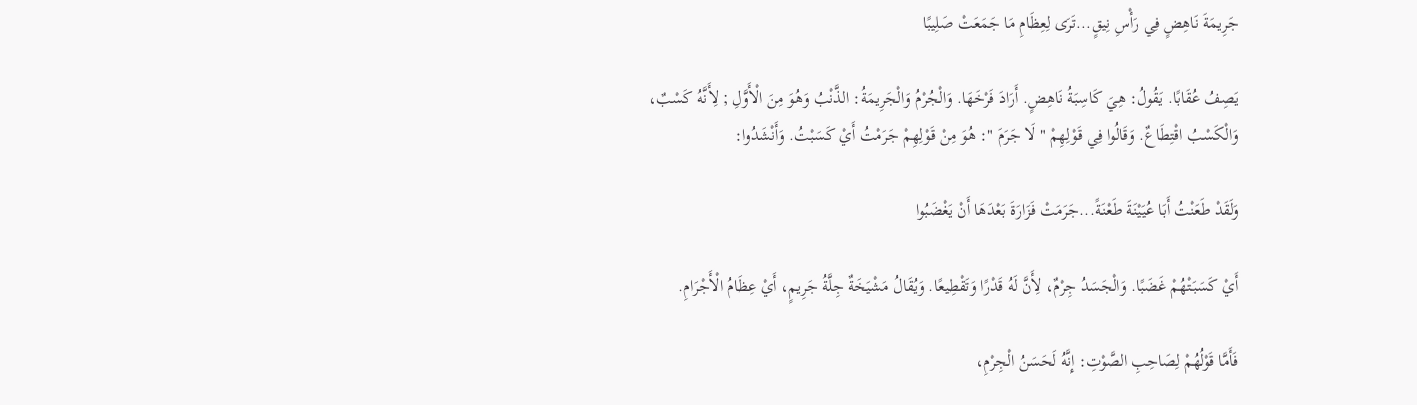جَرِيمَةَ نَاهِضٍ فِي رَأْسِ نِيقٍ...تَرَى لِعِظَامِ مَا جَمَعَتْ صَلِيبًا

يَصِفُ عُقَابًا. يَقُولُ: هِيَ كَاسِبَةُ نَاهِضٍ. أَرَادَ فَرْخَهَا. وَالْجُرْمُ وَالْجَرِيمَةُ: الذَّنْبُ وَهُوَ مِنَ الْأَوَّلِ ; لِأَنَّهُ كَسْبٌ، وَالْكَسْبُ اقْتِطَاعٌ. وَقَالُوا فِي قَوْلِهِمْ " لَا جَرَمَ ": هُوَ مِنْ قَوْلِهِمْ جَرَمْتُ أَيْ كَسَبْتُ. وَأَنْشَدُوا:

وَلَقَدْ طَعَنْتُ أَبَا عُيَيْنَةَ طَعْنَةً...جَرَمَتْ فَزَارَةَ بَعْدَهَا أَنْ يَغْضَبُوا

أَيْ كَسَبَتْهُمْ غَضَبًا. وَالْجَسَدُ جِرْمٌ، لِأَنَّ لَهُ قَدْرًا وَتَقْطِيعًا. وَيُقَالُ مَشْيَخَةٌ جِلَّةُ جَرِيمٍ، أَيْ عِظَامُ الْأَجْرَامِ.

فَأَمَّا قَوْلُهُمْ لِصَاحِبِ الصَّوْتِ: إِنَّهُ لَحَسَنُ الْجِرْمِ،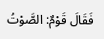فَقَالَ قَوْمٌ: الصَّوْتُ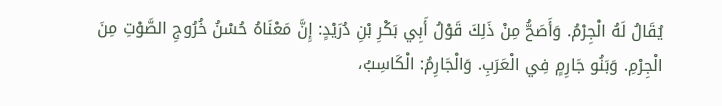يُقَالُ لَهُ الْجِرْمُ. وَأَصَحُّ مِنْ ذَلِكَ قَوْلُ أَبِي بَكْرِ بْنِ دُرَيْدٍ: إِنَّ مَعْنَاهُ حُسْنُ خُرُوجِ الصَّوْتِ مِنَ الْجِرْمِ. وَبَنُو جَارِمٍ فِي الْعَرَبِ. وَالْجَارِمُ: الْكَاسِبُ،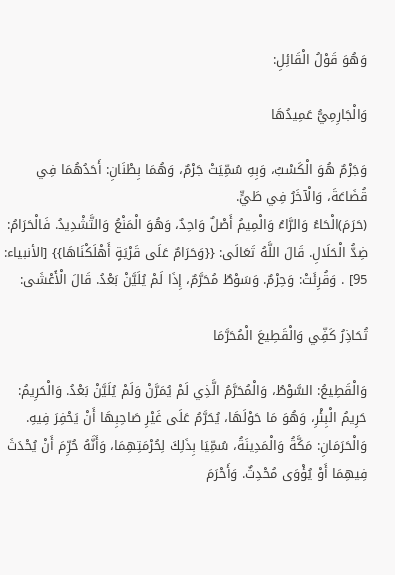وَهُوَ قَوْلُ الْقَائِلِ:

وَالْجَارِمِيُّ عَمِيدُهَا

وَجَرْمٌ هُوَ الْكَسْبُ، وَبِهِ سُمِّيَتْ جَرْمٌ، وَهُمَا بِطْنَانِ: أَحَدُهُمَا فِي قُضَاعَةَ، وَالْآخَرُ فِي طَيٍّ.
(حَرَمَ)الْحَاءُ وَالرَّاءُ وَالْمِيمُ أَصْلٌ وَاحِدٌ، وَهُوَ الْمَنْعُ وَالتَّشْدِيدُ. فَالْحَرَامُ: ضِدُّ الْحَلَالِ. قَالَ اللَّهُ تَعَالَى: {{وَحَرَامٌ عَلَى قَرْيَةٍ أَهْلَكْنَاهَا}} [الأنبياء: 95] . وَقُرِئَتْ: وَحِرْمٌ. وَسَوْطٌ مُحَرَّمٌ، إِذَا لَمْ يُلَيَّنْ بَعْدُ. قَالَ الْأَعْشَى:

تُحَاذِرُ كَفِّي وَالْقَطِيعَ الْمُحَرَّمَا

وَالْقَطِيعُ: السَّوْطُ، وَالْمُحَرَّمُ الَّذِي لَمْ يُمَرَّنْ وَلَمْ يُلَيَّنْ بَعْدُ. وَالْحَرِيمُ: حَرِيمُ الْبِئْرِ، وَهُوَ مَا حَوْلَهَا، يُحَرَّمُ عَلَى غَيْرِ صَاحِبِهَا أَنْ يَحْفِرَ فِيهِ. وَالْحَرَمَانِ: مَكَّةُ وَالْمَدِينَةُ، سُمِّيَا بِذَلِكَ لِحُرْمَتِهِمَا، وَأَنَّهُ حُرِّمَ أَنْ يُحْدَثَ فِيهِمَا أَوْ يُؤْوَى مُحْدِثٌ. وَأَحْرَمَ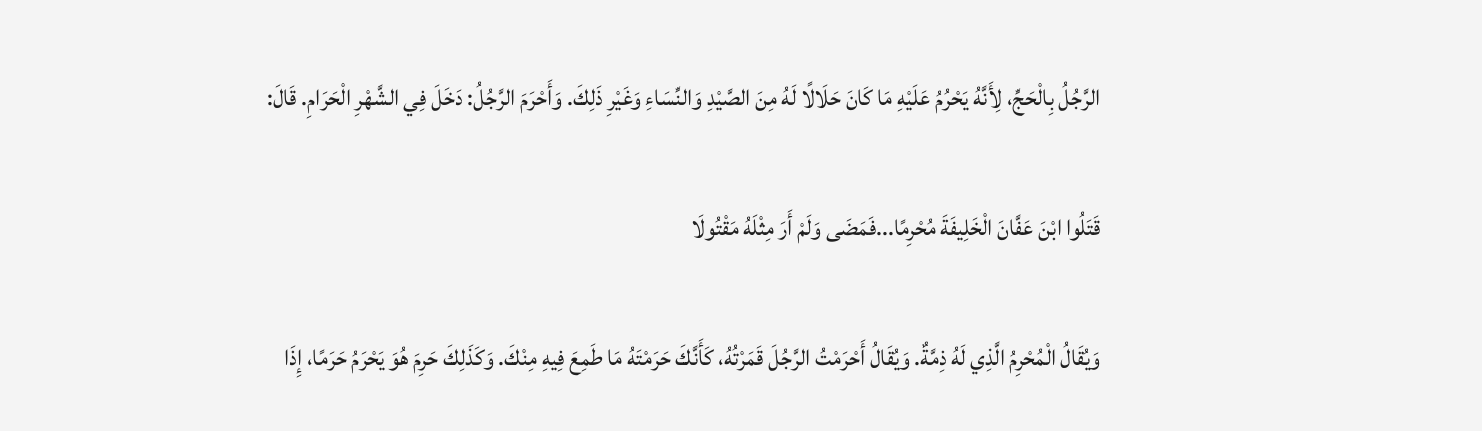الرَّجُلُ بِالْحَجِّ، لِأَنَّهُ يَحْرُمُ عَلَيْهِ مَا كَانَ حَلَالًا لَهُ مِنَ الصَّيْدِ وَالنِّسَاءِ وَغَيْرِ ذَلِكَ. وَأَحْرَمَ الرَّجُلُ: دَخَلَ فِي الشَّهْرِ الْحَرَامِ. قَالَ:

قَتَلُوا ابْنَ عَفَّانَ الْخَلِيفَةَ مُحْرِمًا...فَمَضَى وَلَمْ أَرَ مِثْلَهُ مَقْتُولَا

وَيُقَالُ الْمُحْرِمُ الَّذِي لَهُ ذِمَّةٌ. وَيُقَالُ أَحْرَمْتُ الرَّجُلَ قَمَرْتُهُ، كَأَنَّكَ حَرَمْتَهُ مَا طَمِعَ فِيهِ مِنْكَ. وَكَذَلِكَ حَرِمَ هُوَ يَحْرَمُ حَرَمًا، إِذَا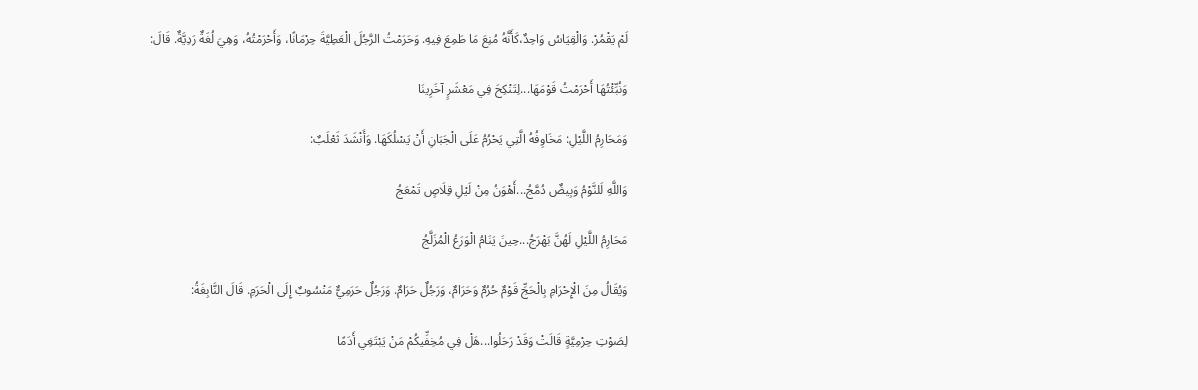لَمْ يَقْمُرْ. وَالْقِيَاسُ وَاحِدٌ،كَأَنَّهُ مُنِعَ مَا طَمِعَ فِيهِ. وَحَرَمْتُ الرَّجُلَ الْعَطِيَّةَ حِرْمَانًا، وَأَحْرَمْتُهُ، وَهِيَ لُغَةٌ رَدِيَّةٌ. قَالَ:

وَنُبِّئْتُهَا أَحْرَمْتُ قَوْمَهَا...لِتَنْكِحَ فِي مَعْشَرٍ آخَرِينَا

وَمَحَارِمُ اللَّيْلِ: مَخَاوِفُهُ الَّتِي يَحْرُمُ عَلَى الْجَبَانِ أَنْ يَسْلُكَهَا. وَأَنْشَدَ ثَعْلَبٌ:

وَاللَّهِ لَلنَّوْمُ وَبِيضٌ دُمَّجُ...أَهْوَنُ مِنْ لَيْلِ قِلَاصٍ تَمْعَجُ

مَحَارِمُ اللَّيْلِ لَهُنَّ بَهْرَجُ...حِينَ يَنَامُ الْوَرَعُ الْمُزَلَّجُ

وَيُقَالُ مِنَ الْإِحْرَامِ بِالْحَجِّ قَوْمٌ حُرُمٌ وَحَرَامٌ، وَرَجُلٌ حَرَامٌ. وَرَجُلٌ حَرَمِيٌّ مَنْسُوبٌ إِلَى الْحَرَمِ. قَالَ النَّابِغَةُ:

لِصَوْتِ حِرْمِيَّةٍ قَالَتْ وَقَدْ رَحَلُوا...هَلْ فِي مُخِفِّيكُمْ مَنْ يَبْتَغِي أَدَمًا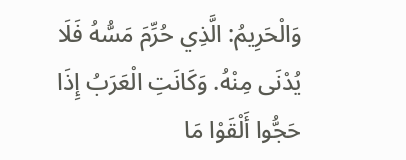وَالْحَرِيمُ: الَّذِي حُرِّمَ مَسُّهُ فَلَا يُدْنَى مِنْهُ. وَكَانَتِ الْعَرَبُ إِذَا حَجُّوا أَلْقَوْا مَا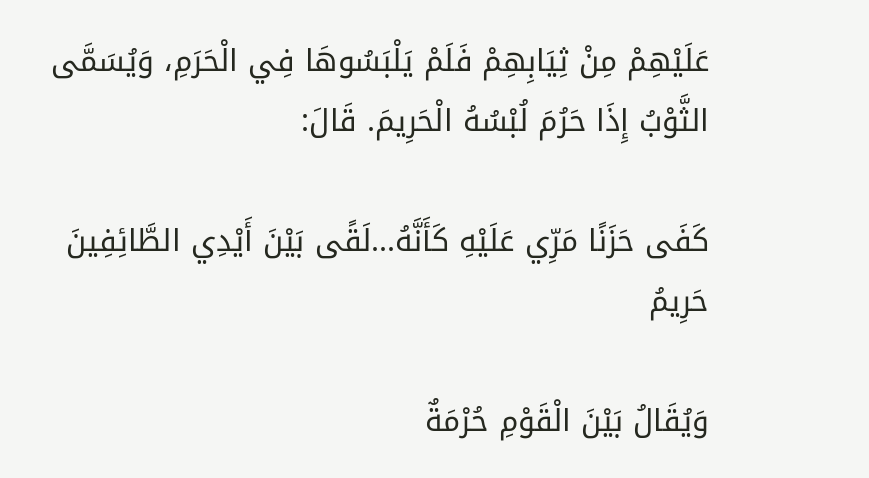عَلَيْهِمْ مِنْ ثِيَابِهِمْ فَلَمْ يَلْبَسُوهَا فِي الْحَرَمِ، وَيُسَمَّى الثَّوْبُ إِذَا حَرُمَ لُبْسُهُ الْحَرِيمَ. قَالَ:

كَفَى حَزَنًا مَرِّي عَلَيْهِ كَأَنَّهُ...لَقًى بَيْنَ أَيْدِي الطَّائِفِينَ حَرِيمُ

وَيُقَالُ بَيْنَ الْقَوْمِ حُرْمَةٌ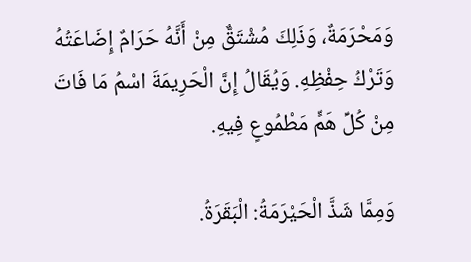وَمَحْرَمَةٌ، وَذَلِكَ مُشْتَقٌّ مِنْ أَنَّهُ حَرَامٌ إِضَاعَتُهُ وَتَرْكُ حِفْظِهِ. وَيُقَالُ إِنَّ الْحَرِيمَةَ اسْمُ مَا فَاتَ مِنْ كُلِّ هَمٍّ مَطْمُوعٍ فِيهِ.

وَمِمَّا شَذَّ الْحَيْرَمَةُ: الْبَقَرَةُ.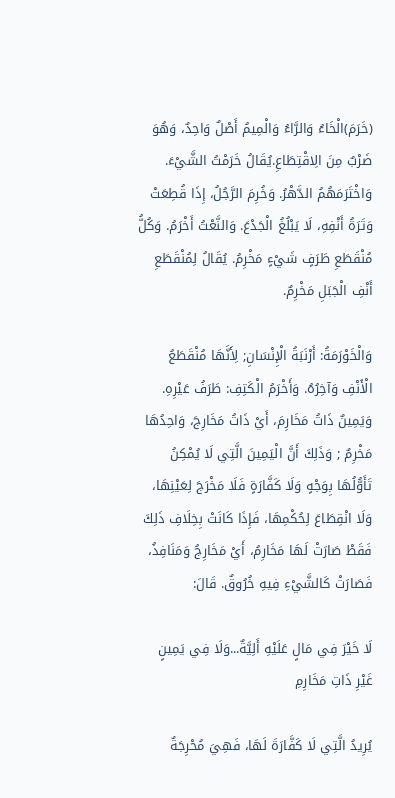(خَرَمَ)الْخَاءُ وَالرَّاءُ وَالْمِيمُ أَصْلٌ وَاحِدٌ، وَهُوَ ضَرْبٌ مِنَ الِاقْتِطَاعِ.يُقَالُ خَرَمْتُ الشَّيْءَ. وَاخْتَرَمَهُمُ الدَّهْرُ. وَخُرِمَ الرَّجُلُ، إِذَا قُطِعَتْ وَتَرَةُ أَنْفِهِ، لَا يَبْلُغُ الْجَدْعَ. وَالنَّعْتُ أَخْرَمُ. وَكُلُّ مُنْقَطَعِ طَرَفٍ شَيْءٍ مَخْرِمُ. يُقَالُ لِمُنْقَطَعِ أَنْفِ الْجَبَلِ مَخْرِمٌ.

وَالْخَوْرَمَةُ: أَرْنَبَةُ الْإِنْسَانِ; لِأَنَّهَا مُنْقَطَعُ الْأَنْفِ وَآخِرُهُ. وَأَخْرَمُ الْكَتِفِ: طَرَفُ عَيْرِهِ. وَيَمِينٌ ذَاتُ مَخَارِمَ، أَيْ ذَاتُ مَخَارِجَ، وَاحِدُهَا مَخْرِمٌ ; وَذَلِكَ أَنَّ الْيَمِينَ الَّتِي لَا يُمْكِنُ تَأَوُّلُهَا بِوَجْهٍ وَلَا كَفَّارَةٍ فَلَا مَخْرَجَ لِعَيْنِهَا، وَلَا انْقِطَاعَ لِحُكْمِهَا، فَإِذَا كَانَتْ بِخِلَافِ ذَلِكَ فَقَطْ صَارَتْ لَهَا مَخَارِمُ، أَيْ مَخَارِجُ وَمَنَافِذُ، فَصَارَتْ كَالشَّيْءِ فِيهِ خُرُوقٌ. قَالَ:

لَا خَيْرَ فِي مَالٍ عَلَيْهِ أَلِيَّةٌ...وَلَا فِي يَمِينٍ غَيْرِ ذَاتِ مَخَارِمِ

يُرِيدُ الَّتِي لَا كَفَّارَةَ لَهَا، فَهِيَ مُحْرِجَةٌ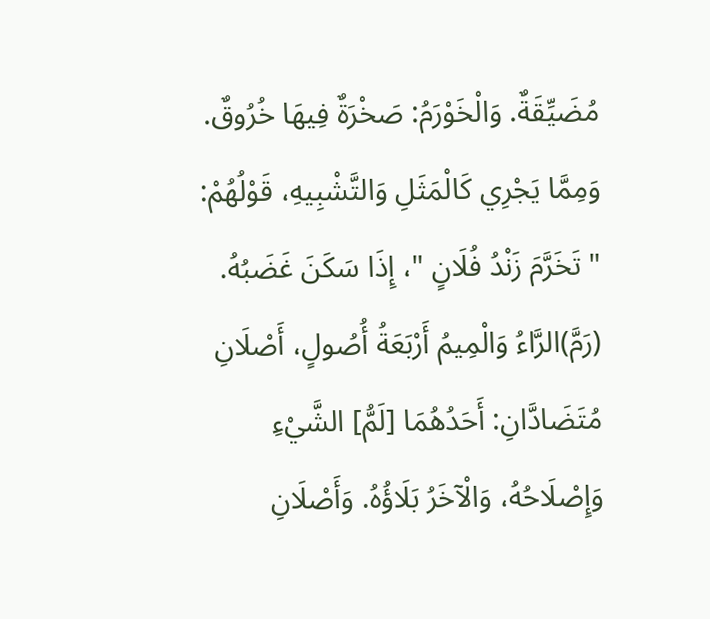مُضَيِّقَةٌ. وَالْخَوْرَمُ: صَخْرَةٌ فِيهَا خُرُوقٌ. وَمِمَّا يَجْرِي كَالْمَثَلِ وَالتَّشْبِيهِ، قَوْلُهُمْ: " تَخَرَّمَ زَنْدُ فُلَانٍ "، إِذَا سَكَنَ غَضَبُهُ.
(رَمَّ)الرَّاءُ وَالْمِيمُ أَرْبَعَةُ أُصُولٍ، أَصْلَانِ مُتَضَادَّانِ: أَحَدُهُمَا [لَمُّ] الشَّيْءِ وَإِصْلَاحُهُ، وَالْآخَرُ بَلَاؤُهُ. وَأَصْلَانِ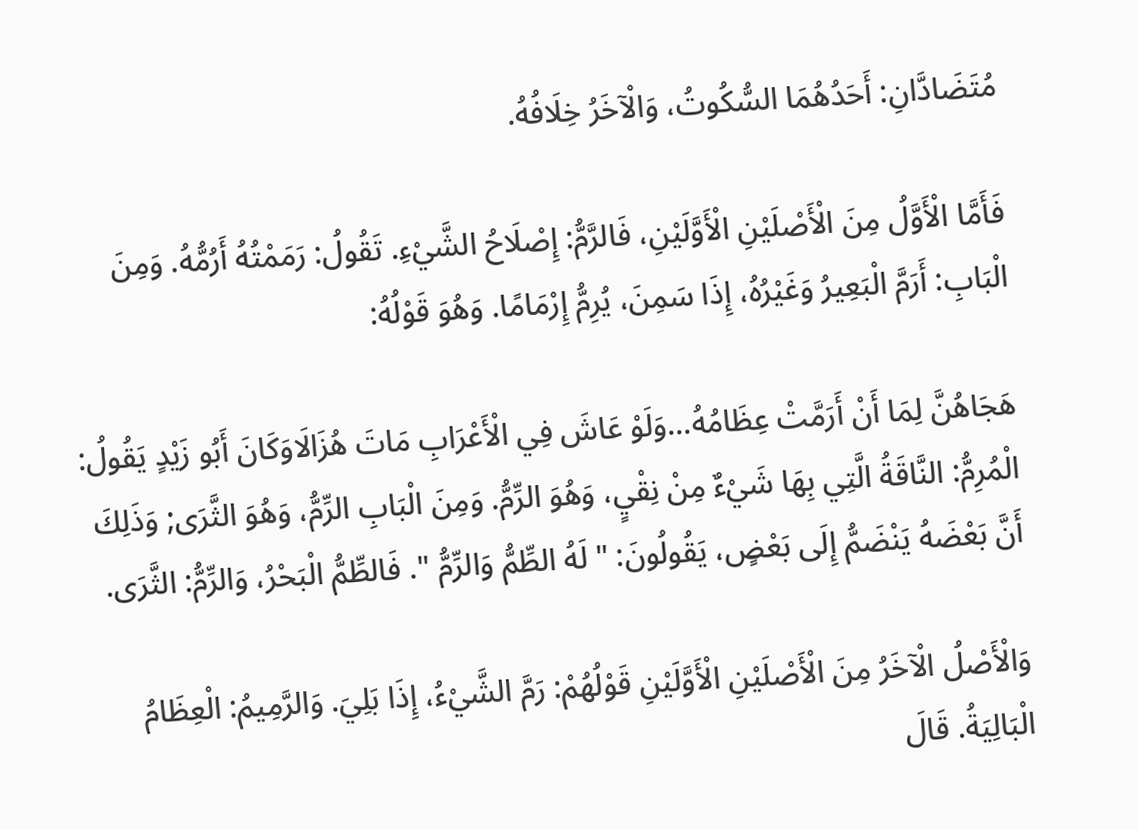مُتَضَادَّانِ: أَحَدُهُمَا السُّكُوتُ، وَالْآخَرُ خِلَافُهُ.

فَأَمَّا الْأَوَّلُ مِنَ الْأَصْلَيْنِ الْأَوَّلَيْنِ، فَالرَّمُّ: إِصْلَاحُ الشَّيْءِ. تَقُولُ: رَمَمْتُهُ أَرُمُّهُ. وَمِنَ الْبَابِ: أَرَمَّ الْبَعِيرُ وَغَيْرُهُ، إِذَا سَمِنَ، يُرِمُّ إِرْمَامًا. وَهُوَ قَوْلُهُ:

هَجَاهُنَّ لِمَا أَنْ أَرَمَّتْ عِظَامُهُ...وَلَوْ عَاشَ فِي الْأَعْرَابِ مَاتَ هُزَالَاوَكَانَ أَبُو زَيْدٍ يَقُولُ: الْمُرِمُّ: النَّاقَةُ الَّتِي بِهَا شَيْءٌ مِنْ نِقْيٍ، وَهُوَ الرِّمُّ. وَمِنَ الْبَابِ الرِّمُّ، وَهُوَ الثَّرَى; وَذَلِكَ أَنَّ بَعْضَهُ يَنْضَمُّ إِلَى بَعْضٍ، يَقُولُونَ: " لَهُ الطِّمُّ وَالرِّمُّ ". فَالطِّمُّ الْبَحْرُ، وَالرِّمُّ: الثَّرَى.

وَالْأَصْلُ الْآخَرُ مِنَ الْأَصْلَيْنِ الْأَوَّلَيْنِ قَوْلُهُمْ: رَمَّ الشَّيْءُ، إِذَا بَلِيَ. وَالرَّمِيمُ: الْعِظَامُ الْبَالِيَةُ. قَالَ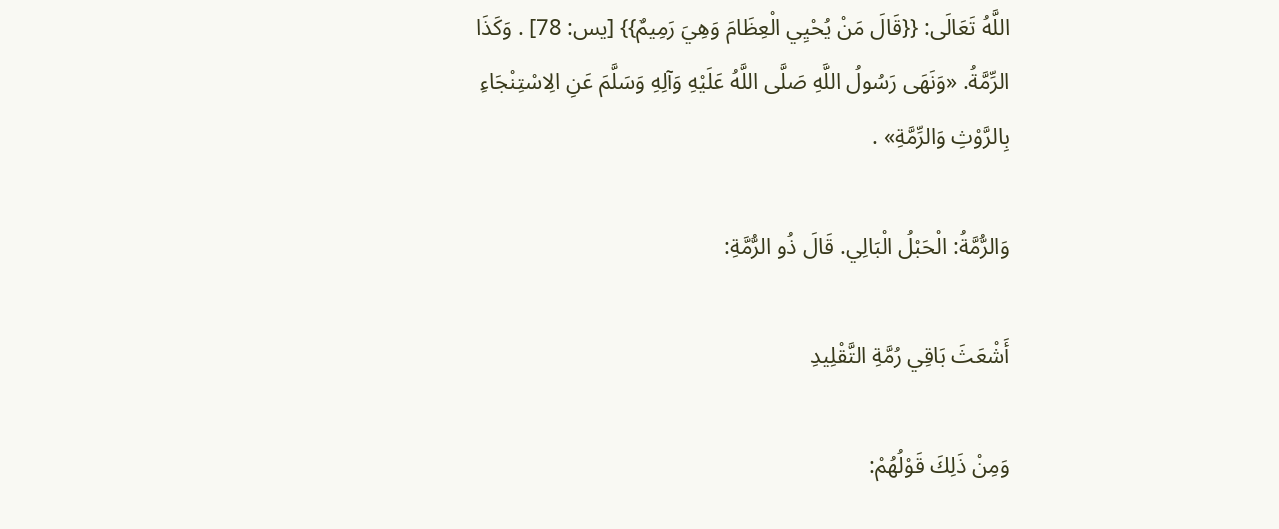اللَّهُ تَعَالَى: {{قَالَ مَنْ يُحْيِي الْعِظَامَ وَهِيَ رَمِيمٌ}} [يس: 78] . وَكَذَا الرِّمَّةُ. «وَنَهَى رَسُولُ اللَّهِ صَلَّى اللَّهُ عَلَيْهِ وَآلِهِ وَسَلَّمَ عَنِ الِاسْتِنْجَاءِ بِالرَّوْثِ وَالرِّمَّةِ» .

وَالرُّمَّةُ: الْحَبْلُ الْبَالِي. قَالَ ذُو الرُّمَّةِ:

أَشْعَثَ بَاقِي رُمَّةِ التَّقْلِيدِ

وَمِنْ ذَلِكَ قَوْلُهُمْ: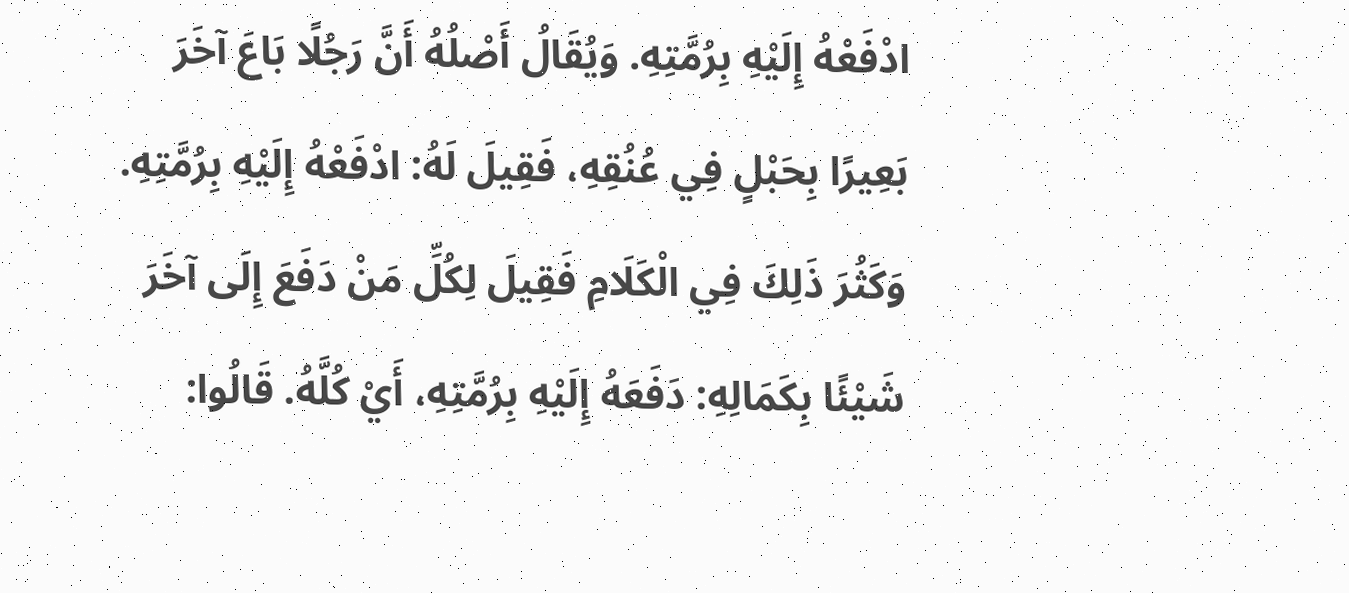ادْفَعْهُ إِلَيْهِ بِرُمَّتِهِ. وَيُقَالُ أَصْلُهُ أَنَّ رَجُلًا بَاعَ آخَرَ بَعِيرًا بِحَبْلٍ فِي عُنُقِهِ، فَقِيلَ لَهُ: ادْفَعْهُ إِلَيْهِ بِرُمَّتِهِ. وَكَثُرَ ذَلِكَ فِي الْكَلَامِ فَقِيلَ لِكُلِّ مَنْ دَفَعَ إِلَى آخَرَ شَيْئًا بِكَمَالِهِ: دَفَعَهُ إِلَيْهِ بِرُمَّتِهِ، أَيْ كُلَّهُ. قَالُوا: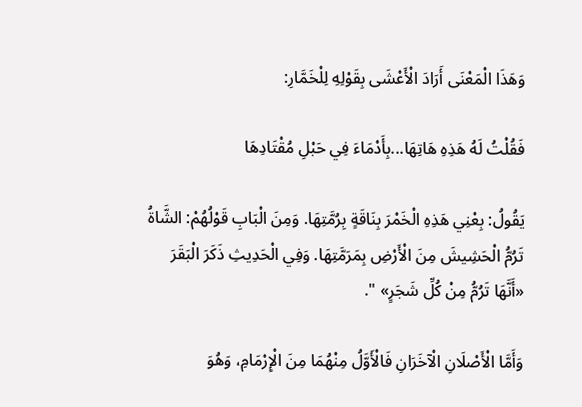وَهَذَا الْمَعْنَى أَرَادَ الْأَعْشَى بِقَوْلِهِ لِلْخَمَّارِ:

فَقُلْتُ لَهُ هَذِهِ هَاتِهَا...بِأَدْمَاءَ فِي حَبْلِ مُقْتَادِهَا

يَقُولُ: بِعْنِي هَذِهِ الْخَمْرَ بِنَاقَةٍ بِرُمَّتِهَا. وَمِنَ الْبَابِ قَوْلُهُمْ: الشَّاةُ تَرُمُّ الْحَشِيشَ مِنَ الْأَرْضِ بِمَرَمَّتِهَا. وَفِي الْحَدِيثِ ذَكَرَ الْبَقَرَ «أَنَّهَا تَرُمُّ مِنْ كُلِّ شَجَرٍ» ".

وَأَمَّا الْأَصْلَانِ الْآخَرَانِ فَالْأَوَّلُ مِنْهُمَا مِنَ الْإِرْمَامِ، وَهُوَ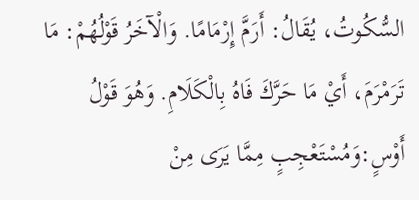السُّكُوتُ، يُقَالُ: أَرَمَّ إِرْمَامًا. وَالْآخَرُ قَوْلُهُمْ: مَا تَرَمْرَمَ، أَيْ مَا حَرَّكَ فَاهُ بِالْكَلَامِ. وَهُوَ قَوْلُ أَوْسٍ:وَمُسْتَعْجِبٍ مِمَّا يَرَى مِنْ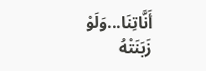أَنَّاتِنَا...وَلَوْ زَبَنَتْهُ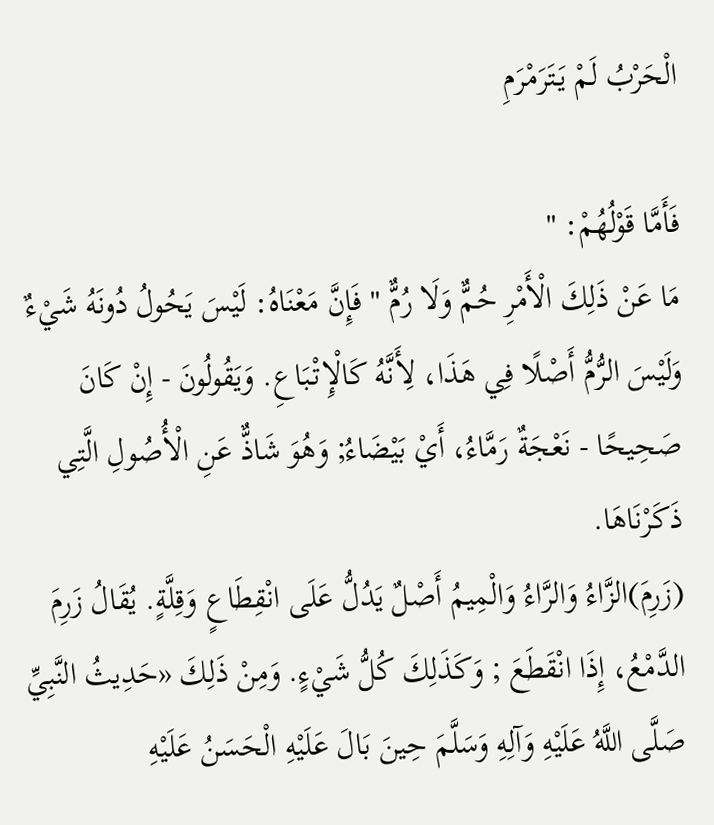الْحَرْبُ لَمْ يَتَرَمْرَمِ

فَأَمَّا قَوْلُهُمْ: "
مَا عَنْ ذَلِكَ الْأَمْرِ حُمٌّ وَلَا رُمٌّ " فَإِنَّ مَعْنَاهُ: لَيْسَ يَحُولُ دُونَهُ شَيْءٌ وَلَيْسَ الرُّمُّ أَصْلًا فِي هَذَا، لِأَنَّهُ كَالْإِتْبَاعِ. وَيَقُولُونَ - إِنْ كَانَ صَحِيحًا - نَعْجَةٌ رَمَّاءُ، أَيْ بَيْضَاءُ; وَهُوَ شَاذٌّ عَنِ الْأُصُولِ الَّتِي ذَكَرْنَاهَا.
(زَرِمَ)الزَّاءُ وَالرَّاءُ وَالْمِيمُ أَصْلٌ يَدُلُّ عَلَى انْقِطَاعٍ وَقِلَّةٍ. يُقَالُ زَرِمَ الدَّمْعُ، إِذَا انْقَطَعَ ; وَكَذَلِكَ كُلُّ شَيْءٍ. وَمِنْ ذَلِكَ «حَدِيثُ النَّبِيِّ صَلَّى اللَّهُ عَلَيْهِ وَآلِهِ وَسَلَّمَ حِينَ بَالَ عَلَيْهِ الْحَسَنُ عَلَيْهِ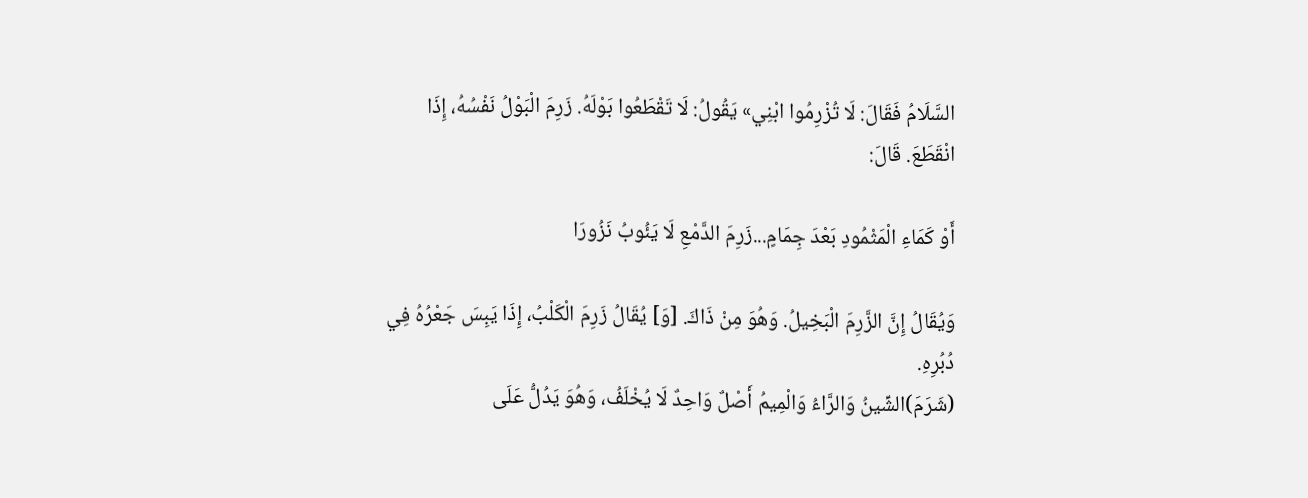السَّلَامُ فَقَالَ: لَا تُزْرِمُوا ابْنِي» يَقُولُ: لَا تَقْطَعُوا بَوْلَهُ. زَرِمَ الْبَوْلُ نَفْسُهُ، إِذَا انْقَطَعَ. قَالَ:

أَوْ كَمَاءِ الْمَثْمُودِ بَعْدَ جِمَامٍ...زَرِمَ الدَّمْعِ لَا يَئُوبُ نَزُورَا

وَيُقَالُ إِنَّ الزَّرِمَ الْبَخِيلُ. وَهُوَ مِنْ ذَاكَ. [وَ] يُقَالُ زَرِمَ الْكَلْبُ، إِذَا يَبِسَ جَعْرُهُ فِي دُبُرِهِ.
(شَرَمَ)الشِّينُ وَالرَّاءُ وَالْمِيمُ أَصْلٌ وَاحِدٌ لَا يُخْلَفُ، وَهُوَ يَدُلُّ عَلَى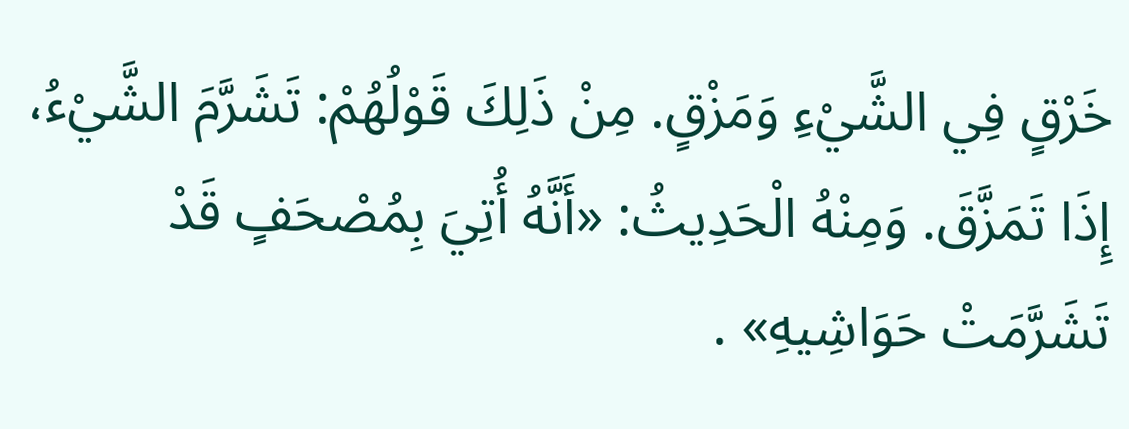خَرْقٍ فِي الشَّيْءِ وَمَزْقٍ. مِنْ ذَلِكَ قَوْلُهُمْ: تَشَرَّمَ الشَّيْءُ، إِذَا تَمَزَّقَ. وَمِنْهُ الْحَدِيثُ: «أَنَّهُ أُتِيَ بِمُصْحَفٍ قَدْ تَشَرَّمَتْ حَوَاشِيهِ» .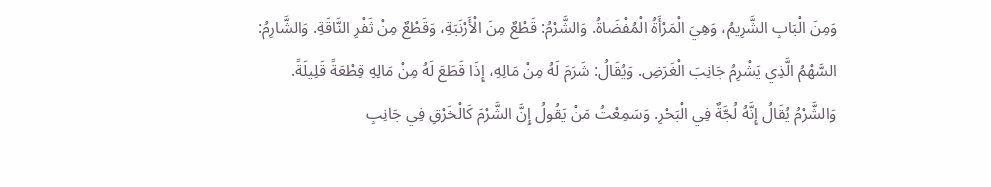وَمِنَ الْبَابِ الشَّرِيمُ، وَهِيَ الْمَرْأَةُ الْمُفْضَاةُ. وَالشَّرْمُ: قَطْعٌ مِنَ الْأَرْنَبَةِ، وَقَطْعٌ مِنْ ثَفْرِ النَّاقَةِ. وَالشَّارِمُ: السَّهْمُ الَّذِي يَشْرِمُ جَانِبَ الْغَرَضِ. وَيُقَالُ: شَرَمَ لَهُ مِنْ مَالِهِ، إِذَا قَطَعَ لَهُ مِنْ مَالِهِ قِطْعَةً قَلِيلَةً. وَالشَّرْمُ يُقَالُ إِنَّهُ لُجَّةٌ فِي الْبَحْرِ. وَسَمِعْتُ مَنْ يَقُولُ إِنَّ الشَّرْمَ كَالْخَرْقِ فِي جَانِبِ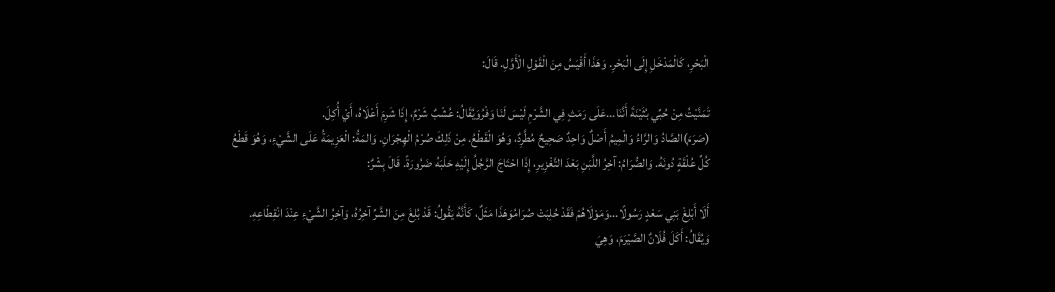الْبَحْرِ، كَالْمَدْخَلِ إِلَى الْبَحْرِ. وَهَذَا أَقْيَسُ مِنَ الْقَوْلِ الْأَوَّلِ. قَالَ:

تَمَنَّيْتُ مِنْ حُبِّي بُثَيْنَةَ أَنَّنَا...عَلَى رَمَثٍ فِي الشَّرْمِ لَيْسَ لَنَا وَفْرُوَيُقَالُ: عُشْبٌ شَرْمٌ، إِذَا شَرِمَ أَعْلَاهُ، أَيْ أُكِلَ.
(صَرَمَ)الصَّادُ وَالرَّاءُ وَالْمِيمُ أَصْلٌ وَاحِدٌ صَحِيحٌ مُطَّرِدٌ، وَهُوَ الْقَطْعُ. مِنْ ذَلِكَ صُرْمُ الْهِجْرَانِ. وَالمَةُ: الْعَزِيمَةُ عَلَى الشَّيْءِ، وَهُوَ قَطْعُ كُلِّ عُلْقَةٍ دُونَهُ. وَالصُّرَامُ: آخِرُ اللَّبَنِ بَعْدَ التَّغْزِيرِ، إِذَا احْتَاجَ الرَّجُلُ إِلَيْهِ حَلَبَهُ ضَرُورَةً. قَالَ بِشْرٌ:

أَلَا أَبْلِغْ بَنِي سَعْدٍ رَسُولًا...وَمَوْلَاهُمْ فَقَدْ حُلِبَتْ صُرَامُوَهَذَا مَثَلٌ، كَأَنَّهُ يَقُولُ: قَدْ بُلِغَ مِنَ الشَّرِّ آخِرُهُ، وَآخِرُ الشَّيْءِ عِنْدَ انْقِطَاعِهِ. وَيُقَالُ: أَكَلَ فُلَانٌ الصَّيْرَمَ، وَهِيَ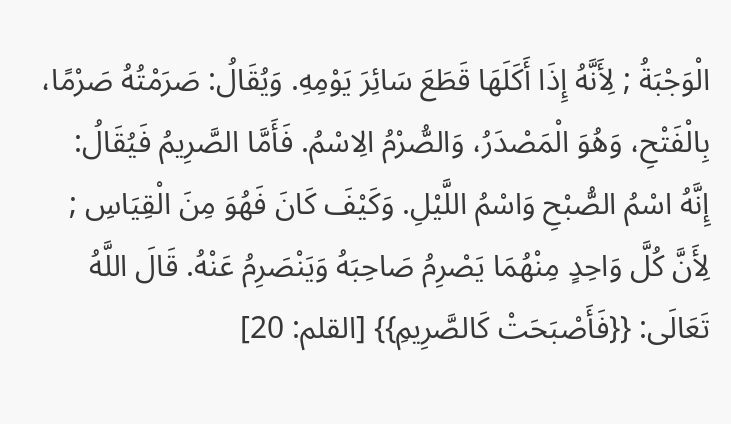الْوَجْبَةُ ; لِأَنَّهُ إِذَا أَكَلَهَا قَطَعَ سَائِرَ يَوْمِهِ. وَيُقَالُ: صَرَمْتُهُ صَرْمًا، بِالْفَتْحِ، وَهُوَ الْمَصْدَرُ، وَالصُّرْمُ الِاسْمُ. فَأَمَّا الصَّرِيمُ فَيُقَالُ: إِنَّهُ اسْمُ الصُّبْحِ وَاسْمُ اللَّيْلِ. وَكَيْفَ كَانَ فَهُوَ مِنَ الْقِيَاسِ ; لِأَنَّ كُلَّ وَاحِدٍ مِنْهُمَا يَصْرِمُ صَاحِبَهُ وَيَنْصَرِمُ عَنْهُ. قَالَ اللَّهُ تَعَالَى: {{فَأَصْبَحَتْ كَالصَّرِيمِ}} [القلم: 20]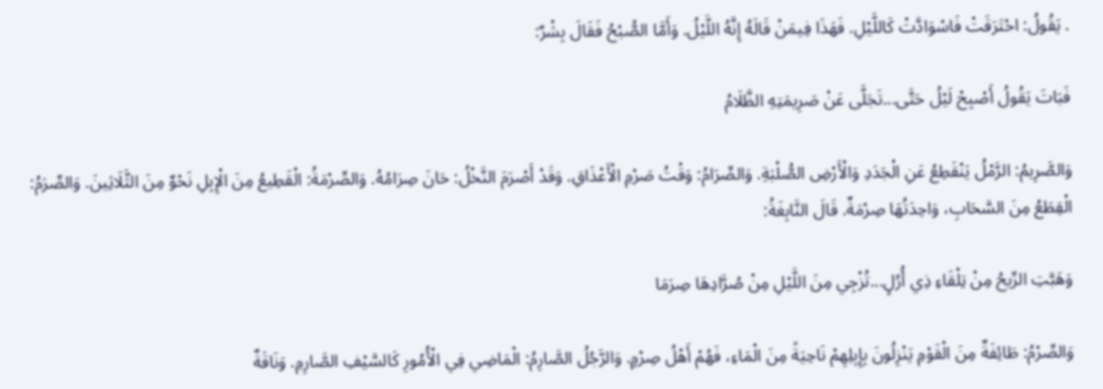. يَقُولُ: احْتَرَقَتْ فَاسْوَادَّتْ كَاللَّيْلِ. فَهَذَا فِيمَنْ قَالَهُ إِنَّهُ اللَّيْلُ. وَأَمَّا الصُّبْحُ فَقَالَ بِشْرٌ:

فَبَاتَ يَقُولُ أَصْبِحْ لَيْلُ حَتَّى...تَجَلَّى عَنْ صَرِيمَتِهِ الظَّلَامُ

وَالصَّرِيمُ: الرَّمْلُ يَنْقَطِعُ عَنِ الْجَدَدِ وَالْأَرْضِ الصُّلْبَةِ. وَالصِّرَامُ: وَقْتُ صَرْمِ الْأَعْذَاقِ. وَقَدْ أَصْرَمَ النَّخْلُ: حَانَ صِرَامُهُ. وَالصِّرْمَةُ: الْقَطِيعُ مِنَ الْإِبِلِ نَحْوٌ مِنَ الثَّلَاثِينَ. وَالصِّرَمُ: الْقِطَعُ مِنَ السَّحَابِ، وَاحِدَتُهَا صِرْمَةٌ. قَالَ النَّابِغَةُ:

وَهَبَّتِ الرِّيحُ مِنْ تِلْقَاءِ ذِي أُرُلٍ...تُزْجِي مِنَ اللَّيْلِ مِنْ صُرَّادِهَا صِرَمَا

وَالصِّرْمُ: طَائِفَةٌ مِنَ الْقَوْمِ يَنْزِلُونَ بِإِبِلِهِمْ نَاحِيَةً مِنَ الْمَاءِ، فَهُمْ أَهْلُ صِرْمٍ. وَالرَّجُلُ الصَّارِمُ: الْمَاضِي فِي الْأُمُورِ كَالسَّيْفِ الصَّارِمِ. وَنَاقَةٌ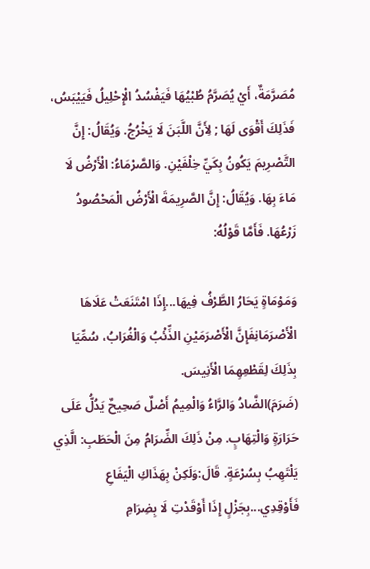مُصَرَّمَةٌ، أَيْ يُصَرَّمُ طُبْيُهَا فَيَفْسُدُ الْإِحْلِيلُ فَيَيْبَسُ، فَذَلِكَ أَقْوَى لَهَا ; لِأَنَّ اللَّبَنَ لَا يَخْرُجُ. وَيُقَالُ: إِنَّ التَّصْرِيمَ يَكُونُ بِكَيِّ خِلْفَيْنِ. وَالصَّرْمَاءُ: الْأَرْضُ لَا مَاءَ بِهَا. وَيُقَالُ: إِنَّ الصَّرِيمَةَ الْأَرْضُ الْمَحْصُودُ زَرْعُهَا. فَأَمَّا قَوْلُهُ:

وَمَوْمَاةٍ يَحَارُ الطَّرْفُ فِيهَا...إِذَا امْتَنَعَتْ عَلَاهَا الْأَصْرَمَانِفَإِنَّ الْأَصْرَمَيْنِ الذِّئْبُ وَالْغُرَابُ، سُمِّيَا بِذَلِكَ لِقَطْعِهِمَا الْأَنِيسَ.
(ضَرَمَ)الضَّادُ وَالرَّاءُ وَالْمِيمُ أَصْلٌ صَحِيحٌ يَدُلُّ عَلَى حَرَارَةٍ وَالْتِهَابٍ. مِنْ ذَلِكَ الضِّرَامُ مِنَ الْحَطَبِ: الَّذِي يَلْتَهِبُ بِسُرْعَةٍ. قَالَ:وَلَكِنْ بِهَذَاكِ الْيَفَاعِ فَأَوْقِدِي...بِجَزْلٍ إِذَا أَوْقَدْتِ لَا بِضِرَامِ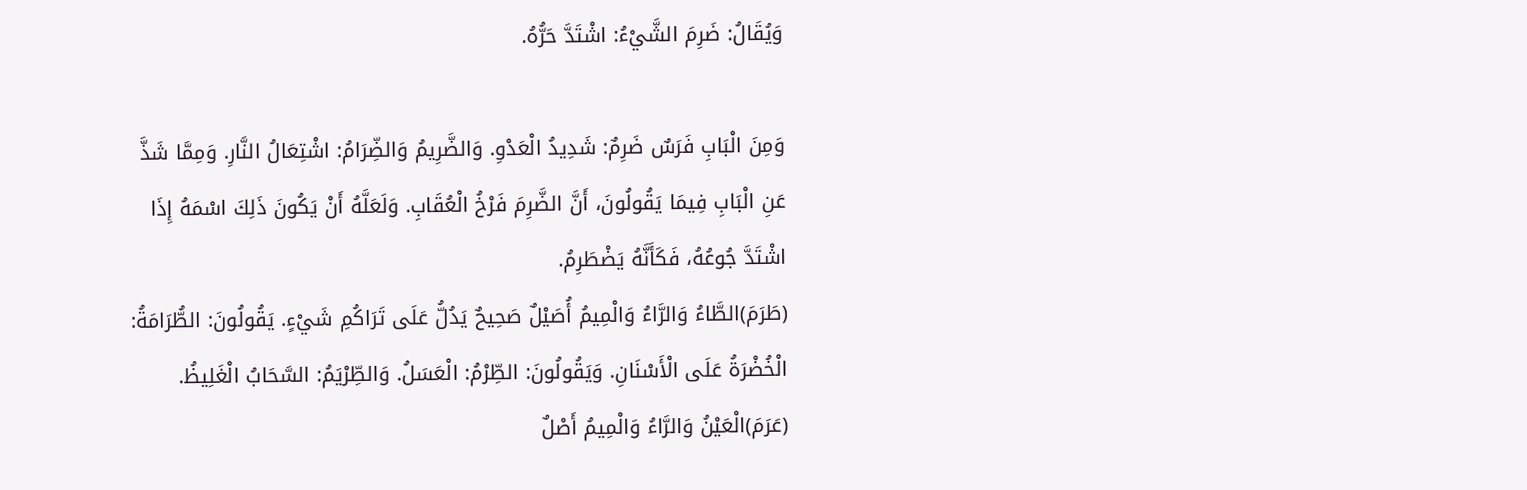وَيُقَالُ: ضَرِمَ الشَّيْءُ: اشْتَدَّ حَرُّهُ.

وَمِنَ الْبَابِ فَرَسٌ ضَرِمٌ: شَدِيدُ الْعَدْوِ. وَالضَّرِيمُ وَالضِّرَامُ: اشْتِعَالُ النَّارِ. وَمِمَّا شَذَّ عَنِ الْبَابِ فِيمَا يَقُولُونَ، أَنَّ الضَّرِمَ فَرْخُ الْعُقَابِ. وَلَعَلَّهُ أَنْ يَكُونَ ذَلِكَ اسْمَهُ إِذَا اشْتَدَّ جُوعُهُ، فَكَأَنَّهُ يَضْطَرِمُ.
(طَرَمَ)الطَّاءُ وَالرَّاءُ وَالْمِيمُ أُصَيْلٌ صَحِيحٌ يَدُلُّ عَلَى تَرَاكُمِ شَيْءٍ. يَقُولُونَ: الطُّرَامَةُ: الْخُضْرَةُ عَلَى الْأَسْنَانِ. وَيَقُولُونَ: الطِّرْمُ: الْعَسَلُ. وَالطِّرْيَمُ: السَّحَابُ الْغَلِيظُ.
(عَرَمَ)الْعَيْنُ وَالرَّاءُ وَالْمِيمُ أَصْلٌ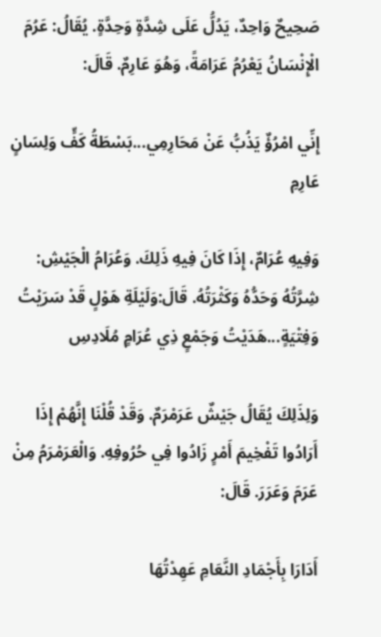صَحِيحٌ وَاحِدٌ، يَدُلُّ عَلَى شِدَّةٍ وَحِدَّةٍ. يُقَالُ: عَرُمَ الْإِنْسَانُ يَعْرُمُ عَرَامَةً، وَهُوَ عَارِمٌ. قَالَ:

إِنِّي امْرُؤٌ يَذُبُّ عَنْ مَحَارِمِي...بَسْطَةُ كَفٍّ وَلِسَانٍ عَارِمِ

وَفِيهِ عُرَامٌ، إِذَا كَانَ فِيهِ ذَلِكَ. وَعُرَامُ الْجَيْشِ: شِرَّتُهُ وَحَدُّهُ وَكَثْرَتُهُ. قَالَ:وَلَيْلَةِ هَوْلٍ قَدْ سَرَيْتُ وَفِتْيَةٍ...هَدَيْتُ وَجَمْعٍ ذِي عُرَامٍ مُلَادِسِ

وَلِذَلِكَ يُقَالُ جَيْشٌ عَرَمْرَمٌ. وَقَدْ قُلْنَا إِنَّهُمْ إِذَا أَرَادُوا تَفْخِيمَ أَمْرٍ زَادُوا فِي حُرُوفِهِ. وَالْعَرَمْرَمُ مِنْ عَرَمَ وَعَرَرَ. قَالَ:

أَدَارَا بِأَجْمَادِ النَّعَامِ عَهِدْتُهَا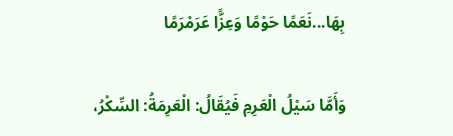بِهَا...نَعَمًا حَوْمًا وَعِزًّا عَرَمْرَمًا

وَأَمَّا سَيْلُ الْعَرِمِ فَيُقَالُ: الْعَرِمَةُ: السِّكْرُ،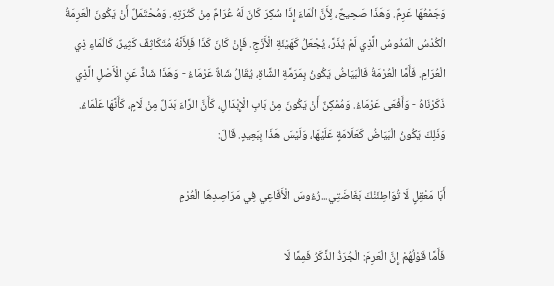وَجَمْعُهَا عَرِمٌ. وَهَذَا صَحِيحٌ، لِأَنَّ الْمَاءَ إِذَا سُكِرَ كَانَ لَهُ عُرَامٌ مِنْ كَثْرَتِهِ. وَمُحْتَمَلٌ أَنْ يَكُونَ الْعَرِمَةُ الْكُدْسُ الْمَدُوسُ الَّذِي لَمْ يُذَرَّ، يُجْعَلُ كَهَيْئَةِ الْأَزَجِ. فَإِنْ كَانَ كَذَا فَلِأَنَّهُ مُتَكَاثِفٌ كَثِيرٌ، كَالْمَاءِ ذِي الْعُرَامِ. فَأَمَّا الْعُرْمَةُ فَالْبَيَاضُ يَكُونُ بِمَرَمَّةِ الشَّاةِ، يُقَالُ شَاةٌ عَرْمَاءُ - وَهَذَا شَاذٌّ عَنِ الْأَصْلِ الَّذِي ذَكَرْنَاهُ - وَأَفْعَى عَرْمَاءُ. وَمُمْكِنٌ أَنْ يَكُونَ مِنْ بَابِ الْإِبْدَالِ، كَأَنَّ الرَّاءَ بَدَلٌ مِنْ لَامٍ، كَأَنَّهَا عَلْمَاءُ. وَذَلِكَ يَكُونُ الْبَيَاضُ كَعَلَامَةٍ عَلَيْهَا، وَلَيْسَ هَذَا بِبَعِيدٍ. قَالَ:

أَبَا مَعْقِلٍ لَا تُوَاطِئَنْكَ بَغَاضَتِي...رُءُوسَ الْأَفَاعِي فِي مَرَاصِدِهَا الْعُرْمِ

فَأَمَّا قَوْلُهُمْ إِنَّ الْعَرِمَ: الْجُرَذُ الذَّكَرُ فَمِمَّا لَا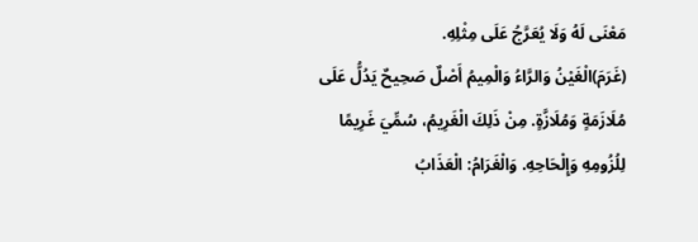مَعْنَى لَهُ وَلَا يُعَرَّجُ عَلَى مِثْلِهِ.
(غَرَمَ)الْغَيْنُ وَالرَّاءُ وَالْمِيمُ أَصْلٌ صَحِيحٌ يَدُلُّ عَلَى مُلَازَمَةٍ وَمُلَازَّةٍ. مِنْ ذَلِكَ الْغَرِيمُ، سُمِّيَ غَرِيمًا لِلُزُومِهِ وَإِلْحَاحِهِ. وَالْغَرَامُ: الْعَذَابُ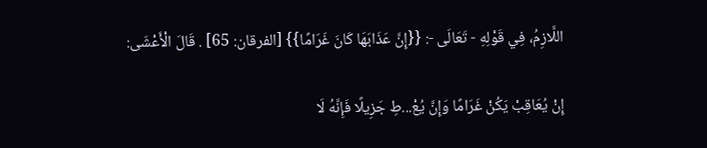اللَّازِمُ، فِي قَوْلِهِ - تَعَالَى -: {{إِنَّ عَذَابَهَا كَانَ غَرَامًا}} [الفرقان: 65] . قَالَ الْأَعْشَى:

إِنْ يُعَاقِبْ يَكُنْ غَرَامًا وَإِنَّ يُعْ...طِ جَزِيلًا فَإِنَّهُ لَا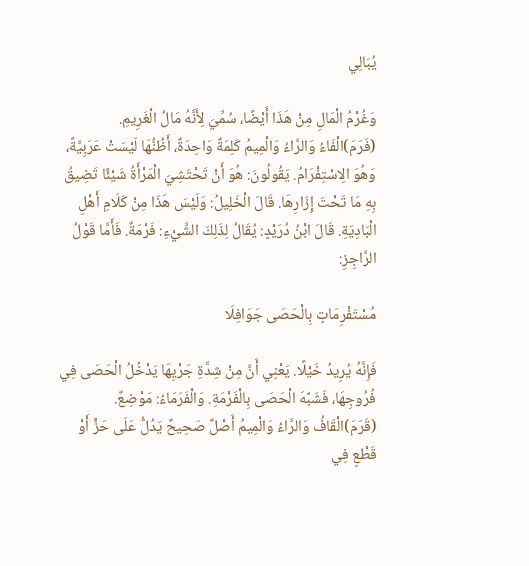يُبَالِي

وَغُرْمُ الْمَالِ مِنْ هَذَا أَيْضًا، سُمِّيَ لِأَنَّهُ مَالُ الْغَرِيمِ.
(فَرَمَ)الْفَاءُ وَالرَّاءُ وَالْمِيمُ كَلِمَةٌ وَاحِدَةٌ، أَظُنُّهَا لَيْسَتْ عَرَبِيَّةً، وَهُوَ الِاسْتِفْرَامُ. يَقُولُونَ: هُوَ أَنْ تَحْتَشِيَ الْمَرْأَةُ شَيْئًا تَضِيقُ بِهِ مَا تَحْتَ إِزَارِهَا. قَالَ الْخَلِيلُ: وَلَيْسَ هَذَا مِنْ كَلَامِ أَهْلِ الْبَادِيَةِ. قَالَ ابْنُ دُرَيْدٍ: يُقَالُ لِذَلِكَ الشَّيْءِ: فَرْمَةٌ. فَأَمَّا قَوْلُ الرَّاجِزِ:

مُسْتَفْرِمَاتٍ بِالْحَصَى جَوَافِلَا

فَإِنَّهُ يُرِيدُ خَيْلًا. يَعْنِي أَنَّ مِنْ شِدَّةِ جَرْيِهَا يَدْخُلُ الْحَصَى فِي فُرُوجِهَا، فَشَبَّهَ الْحَصَى بِالْفَرْمَةِ. وَالْفَرَمَاءُ: مَوْضِعٌ.
(قَرَمَ)الْقَافُ وَالرَّاءُ وَالْمِيمُ أَصْلٌ صَحِيحٌ يَدُلُّ عَلَى حَزٍّ أَوْ قَطْعٍ فِي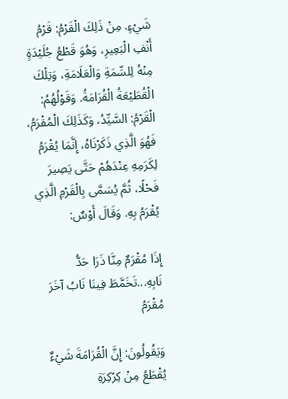شَيْءٍ. مِنْ ذَلِكَ الْقَرْمُ: قَرْمُ أَنْفِ الْبَعِيرِ، وَهُوَ قَطْعُ جُلَيْدَةٍ مِنْهُ لِلسِّمَةِ وَالْعَلَامَةِ، وَتِلْكَ الْقُطَيْعَةُ الْقُرَامَةُ. وَقَوْلُهُمُ: الْقَرْمُ: السَّيِّدُ، وَكَذَلِكَ الْمُقْرَمُ، فَهُوَ الَّذِي ذَكَرْنَاهُ، إِنَّمَا يُقْرَمُ لِكَرَمِهِ عِنْدَهُمْ حَتَّى يَصِيرَ فَحْلًا، ثُمَّ يُسَمَّى بِالْقَرْمِ الَّذِي يُقْرَمُ بِهِ. وَقَالَ أَوْسٌ:

إِذَا مُقْرَمٌ مِنَّا ذَرَا حَدُّ نَابِهِ...تَخَمَّطَ فِينَا نَابُ آخَرَ مُقْرَمُ

وَيَقُولُونَ: إِنَّ الْقُرَامَةَ شَيْءٌ يُقْطَعُ مِنْ كِرْكِرَةِ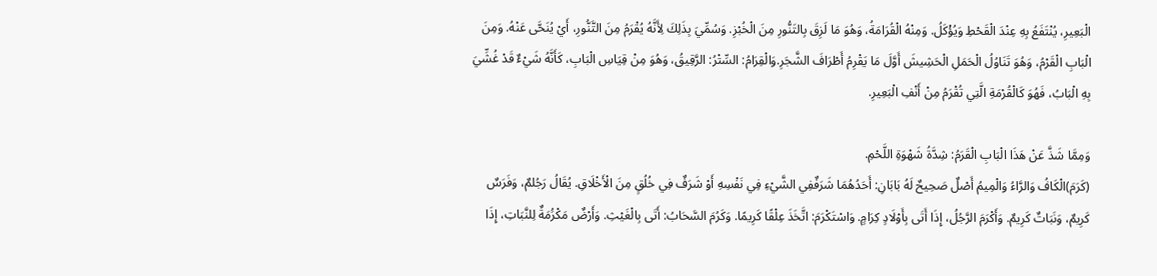الْبَعِيرِ، يُنْتَفَعُ بِهِ عِنْدَ الْقَحْطِ وَيُؤْكَلُ. وَمِنْهُ الْقُرَامَةُ، وَهُوَ مَا لَزِقَ بِالتَنُّورِ مِنَ الْخُبْزِ. وَسُمِّيَ بِذَلِكَ لِأَنَّهُ يُقْرَمُ مِنَ التَّنُّورِ، أَيْ يُنَحَّى عَنْهُ. وَمِنَ الْبَابِ الْقَرْمُ، وَهُوَ تَنَاوُلُ الْحَمَلِ الْحَشِيشَ أَوَّلَ مَا يَقْرِمُ أَطْرَافَ الشَّجَرِ.وَالْقِرَامُ: السِّتْرُ: الرَّقِيقُ، وَهُوَ مِنْ قِيَاسِ الْبَابِ، كَأَنَّهُ شَيْءٌ قَدْ غُشِّيَ بِهِ الْبَابُ، فَهُوَ كَالْقُرْمَةِ الَّتِي تُقْرَمُ مِنْ أَنْفِ الْبَعِيرِ.

وَمِمَّا شَذَّ عَنْ هَذَا الْبَابِ الْقَرَمُ: شِدَّةُ شَهْوَةِ اللَّحْمِ.
(كَرَمَ)الْكَافُ وَالرَّاءُ وَالْمِيمُ أَصْلٌ صَحِيحٌ لَهُ بَابَانِ: أَحَدُهُمَا شَرَفٌفِي الشَّيْءِ فِي نَفْسِهِ أَوْ شَرَفٌ فِي خُلُقٍ مِنَ الْأَخْلَاقِ. يُقَالُ رَجُلمٌ، وَفَرَسٌ كَرِيمٌ، وَنَبَاتٌ كَرِيمٌ. وَأَكْرَمَ الرَّجُلُ، إِذَا أَتَى بِأَوْلَادٍ كِرَامٍ. وَاسْتَكْرَمَ: اتَّخَذَ عِلْقًا كَرِيمًا. وَكَرُمَ السَّحَابُ: أَتَى بِالْغَيْثِ. وَأَرْضٌ مَكْرَُمَةٌ لِلنَّبَاتِ، إِذَا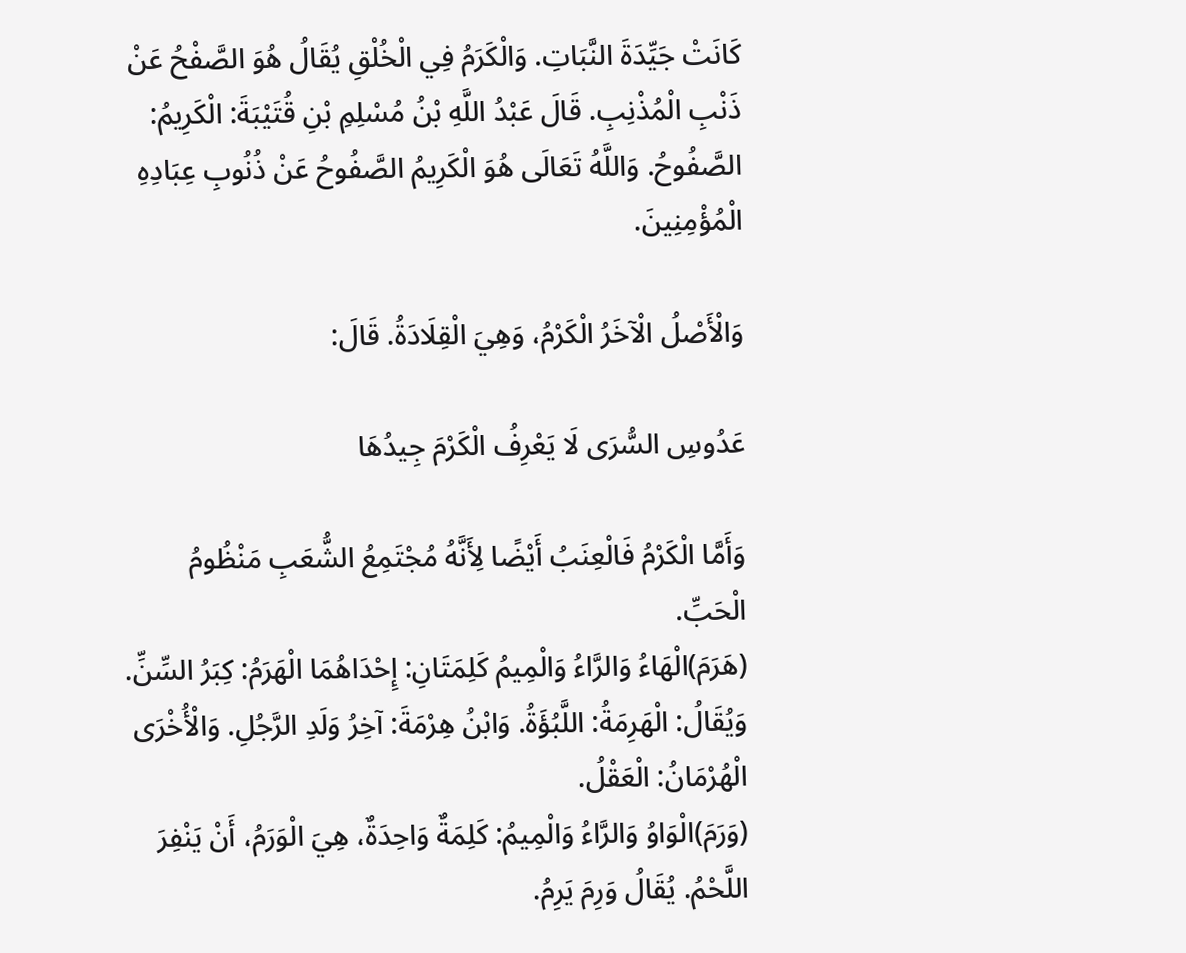كَانَتْ جَيِّدَةَ النَّبَاتِ. وَالْكَرَمُ فِي الْخُلْقِ يُقَالُ هُوَ الصَّفْحُ عَنْ ذَنْبِ الْمُذْنِبِ. قَالَ عَبْدُ اللَّهِ بْنُ مُسْلِمِ بْنِ قُتَيْبَةَ: الْكَرِيمُ: الصَّفُوحُ. وَاللَّهُ تَعَالَى هُوَ الْكَرِيمُ الصَّفُوحُ عَنْ ذُنُوبِ عِبَادِهِ الْمُؤْمِنِينَ.

وَالْأَصْلُ الْآخَرُ الْكَرْمُ، وَهِيَ الْقِلَادَةُ. قَالَ:

عَدُوسِ السُّرَى لَا يَعْرِفُ الْكَرْمَ جِيدُهَا

وَأَمَّا الْكَرْمُ فَالْعِنَبُ أَيْضًا لِأَنَّهُ مُجْتَمِعُ الشُّعَبِ مَنْظُومُ الْحَبِّ.
(هَرَمَ)الْهَاءُ وَالرَّاءُ وَالْمِيمُ كَلِمَتَانِ: إِحْدَاهُمَا الْهَرَمُ: كِبَرُ السِّنِّ. وَيُقَالُ: الْهَرِمَةُ: اللَّبُؤَةُ. وَابْنُ هِرْمَةَ: آخِرُ وَلَدِ الرَّجُلِ. وَالْأُخْرَى الْهُرْمَانُ: الْعَقْلُ.
(وَرَمَ)الْوَاوُ وَالرَّاءُ وَالْمِيمُ: كَلِمَةٌ وَاحِدَةٌ، هِيَ الْوَرَمُ، أَنْ يَنْفِرَ اللَّحْمُ. يُقَالُ وَرِمَ يَرِمُ.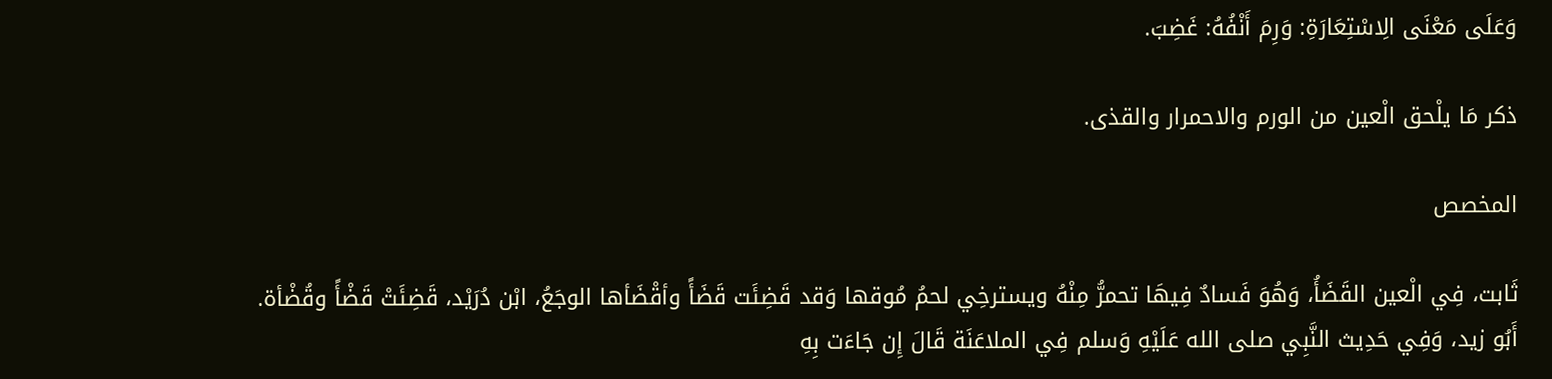وَعَلَى مَعْنَى الِاسْتِعَارَةِ: وَرِمَ أَنْفُهُ: غَضِبَ.

ذكر مَا يلْحق الْعين من الورم والاحمرار والقذى.

المخصص

ثَابت، فِي الْعين القَضَأُ، وَهُوَ فَسادٌ فِيهَا تحمرُّ مِنْهُ ويسترخِي لحمُ مُوقها وَقد قَضِئَت قَضَأً وأقْضَأها الوجَعُ، ابْن دُرَيْد، قَضِئَتْ قَضْأً وقُضْأة.
أَبُو زيد، وَفِي حَدِيث النَّبِي صلى الله عَلَيْهِ وَسلم فِي الملاعَنَة قَالَ إِن جَاءَت بِهِ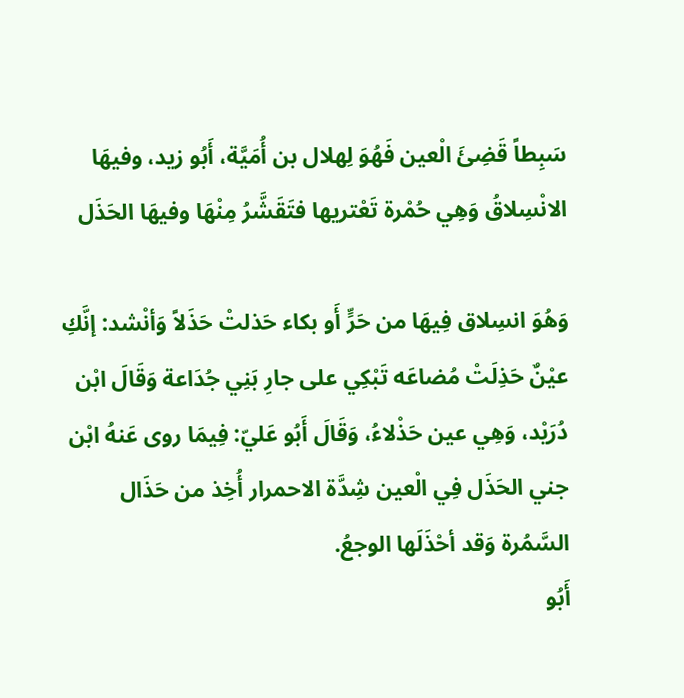سَبِطاً قَضِئَ الْعين فَهُوَ لِهلال بن أُمَيَّة، أَبُو زيد، وفيهَا الانْسِلاقُ وَهِي حُمْرة تَعْتريها فتَقَشَّرُ مِنْهَا وفيهَا الحَذَل

وَهُوَ انسِلاق فِيهَا من حَرٍّ أَو بكاء حَذلتْ حَذَلاً وَأنْشد: إنَّكِ عيْنٌ حَذِلَتْ مُضاعَه تَبْكِي على جارِ بَنِي جُدَاعة وَقَالَ ابْن دُرَيْد، وَهِي عين حَذْلاءُ، وَقَالَ أَبُو عَليّ: فِيمَا روى عَنهُ ابْن جني الحَذَل فِي الْعين شِدَّة الاحمرار أُخِذ من حَذَال السَّمُرة وَقد أحْذَلَها الوجعُ.
أَبُو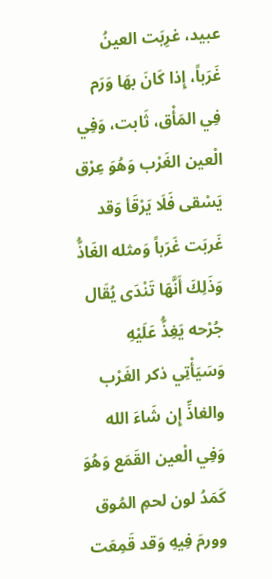عبيد، غرِبَت العينُ غَرَباً، إِذا كَانَ بهَا وَرَم فِي المَأْق، ثَابت، وَفِي الْعين الغَرْب وَهُوَ عِرْق يَسْقى فَلَا يَرْقَأ وَقد غَربَت غَرَباً وَمثله الغَاذُّ وَذَلِكَ أَنَّهَا تَنْدَى يُقَال جُرْحه يَغِذُّ عَلَيْهِ وَسَيَأْتِي ذكر الغَرْب والغاذِّ إِن شَاءَ الله وَفِي الْعين القَمَع وَهُوَ كَمَدُ لون لحمِ المُوق وورمَ فِيهِ وَقد قَمِعَت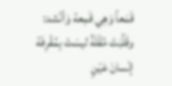قَمَعاً وَهِي قَمِعة وَأنْشد: وقَلَّبَتْ مُقْلَةً ليسَتْ بِمُقْرِفَة إنْسانَ عَيْنٍ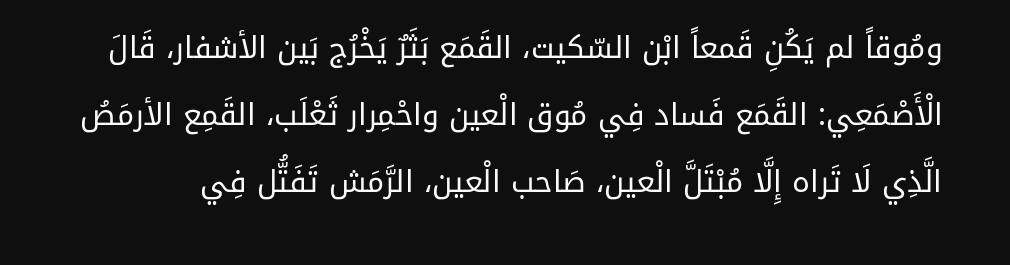ومُوقاً لم يَكُنِ قَمعاً ابْن السّكيت، القَمَع بَثَرٌ يَخْرُج بَين الأشفار، قَالَ الْأَصْمَعِي: القَمَع فَساد فِي مُوق الْعين واحْمِرار ثَعْلَب، القَمِع الأرمَصُ الَّذِي لَا تَراه إِلَّا مُبْتَلَّ الْعين، صَاحب الْعين، الرَّمَش تَفَتُّل فِي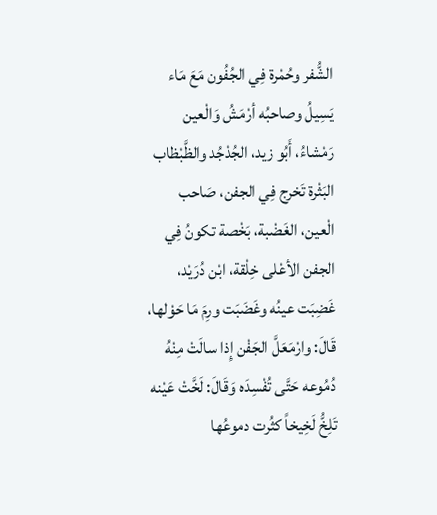الشُّفر وحُمْرة فِي الجُفُون مَعَ مَاء يَسِيلُ وصاحبُه أرْمَشُ وَالْعين رَمْشاءُ، أَبُو زيد، الجُدْجُد والظَّبْظاب البَثْرة تَخرج فِي الجفن، صَاحب الْعين، الغَضْبة، بَخْصة تكونُ فِي الجفن الأعْلى خِلْقة، ابْن دُرَيْد، غَضِبَت عينُه وغَضَبَت ورِمَ مَا حَوْلها، قَالَ: وارْمَعَلَّ الجَفْن إِذا سالَتْ مِنْهُ دُمُوعه حَتَّى تُفْسِدَه وَقَالَ: لَخَّتْ عَيْنه تَلِخُّ لَخِيخاً كثُرت دموعُها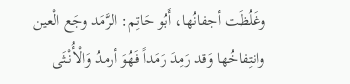وغَلُظَت أجفانُها، أَبُو حَاتِم: الرَّمَد وجَع الْعين وانتِفاخُها وَقد رَمِدَ رَمَداً فَهُوَ أرمدُ وَالْأُنْثَى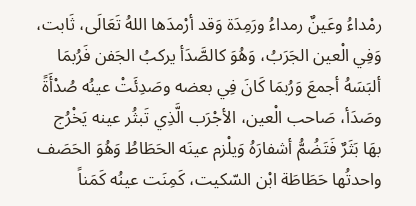رمْداءُ وعَينٌ رمداءُ ورَمِدَة وَقد أرْمدَها اللهُ تَعَالَى، ثَابت، وَفِي الْعين الجَرَبُ، وَهُوَ كالصَّدَأ يركبُ الجَفن فَرُبمَا ألبَسَهُ أجمعَ وَرُبمَا كَانَ فِي بعضه وصَدِئَتْ عينُه صُدْأَةً وصَدَأ، صَاحب الْعين، الأجْرَب الَّذِي تَبثُر عينه يَخْرُج بهَا بَثَرٌ فَتَضُمُّ أشفارَهُ وَيلْزم عينَه الحَطَاطُ وَهُوَ الحَصَف واحدتُها حَطَاطَة ابْن السّكيت، كَمِنَت عينُه كَمَناً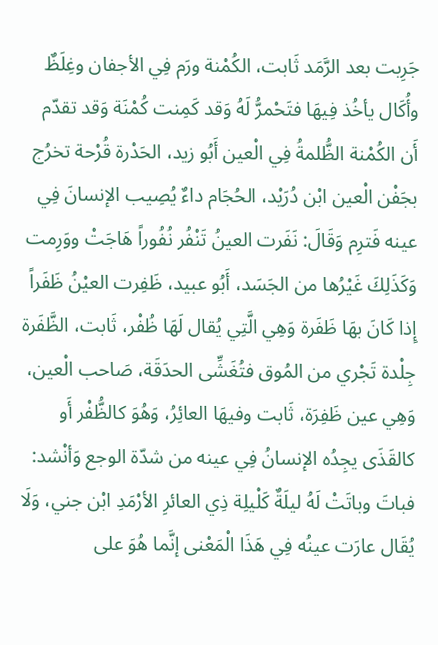جَرِبت بعد الرَّمَد ثَابت، الكُمْنة ورَم فِي الأجفان وغِلَظٌ وأُكَال يأخُذ فِيهَا فتَحْمرُّ لَهُ وَقد كَمِنت كُمْنَة وَقد تقدّم أَن الكُمْنة الظُّلمةُ فِي الْعين أَبُو زيد، الحَدْرة قُرْحة تخرُج بجَفْن الْعين ابْن دُرَيْد، الحُجَام داءٌ يُصِيب الإنسانَ فِي عينه فَترِم وَقَالَ: نَفَرت العينُ تَنْفُر نُفُوراً هَاجَتْ ووَرِمت وَكَذَلِكَ غَيْرُها من الجَسَد، أَبُو عبيد، ظَفِرت العيْنُ ظَفَراً إِذا كَانَ بهَا ظَفَرة وَهِي الَّتِي يُقال لَهَا ظُفْر، ثَابت، الظَّفَرة جِلْدة تَجْري من المُوق فتُغَشِّى الحدَقَة، صَاحب الْعين، وَهِي عين ظَفِرَة، ثَابت وفيهَا العائِرُ، وَهُوَ كالظُّفْر أَو كالقَذَى يجِدُه الإنسانُ فِي عينه من شدّة الوجع وَأنْشد: فباتَ وباتَتْ لَهُ ليلَةٌ كَلْيلِة ذِي العائرِ الأرْمَدِ ابْن جني، وَلَا يُقَال عارَت عينُه فِي هَذَا الْمَعْنى إنَّما هُوَ على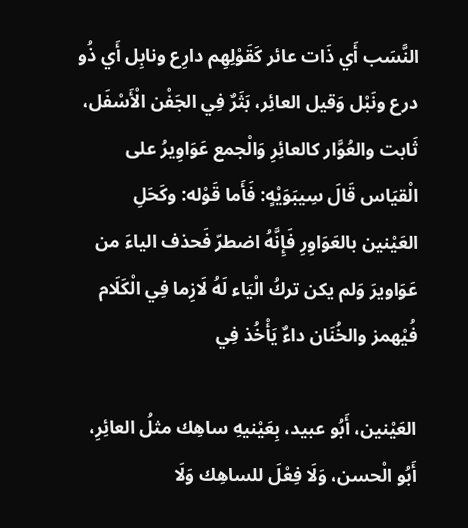النَّسَب أَي ذَات عائر كَقَوْلِهِم دارِع ونابِل أَي ذُو درع ونَبْل وَقيل العائِر، بَثَرٌ فِي الجَفْن الْأَسْفَل، ثَابت والعُوَّار كالعائِرِ وَالْجمع عَوَاوِيرُ على الْقيَاس قَالَ سِيبَوَيْهٍ: فَأَما قَوْله: وكَحَلِ العَيْنين بالعَوَاوِرِ فَإِنَّهُ اضطرّ فَحذف الياءَ من عَوَاويرَ وَلم يكن تركُ الْيَاء لَهُ لَازِما فِي الْكَلَام فُيْهمز والخُنَان داءٌ يَأْخُذ فِي

العَيْنين، أَبُو عبيد، بِعَيْنيهِ ساهِك مثلُ العائِرِ، أَبُو الْحسن، وَلَا فِعْلَ للساهِك وَلَا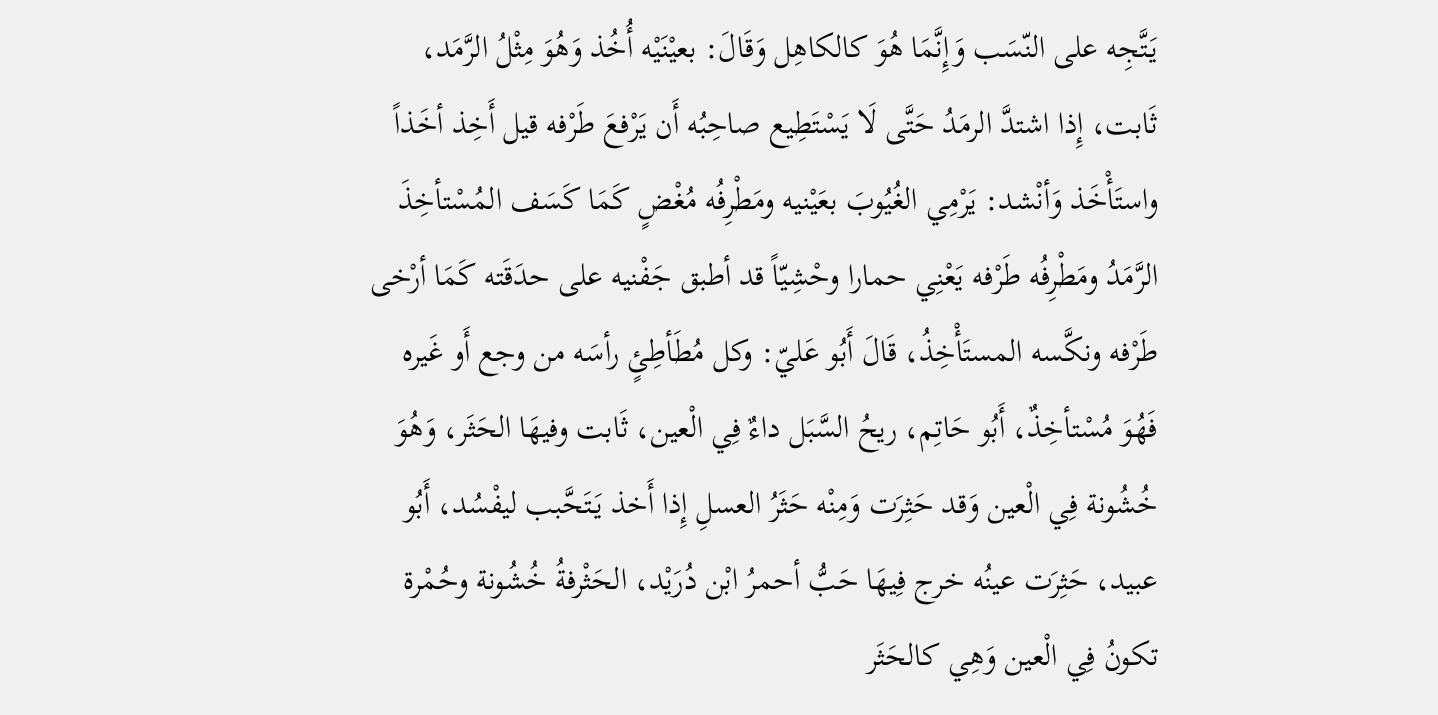يَتَّجِه على النّسَب وَإِنَّمَا هُوَ كالكاهِل وَقَالَ: بعيْنَيْه أُخُذ وَهُوَ مِثْلُ الرَّمَد، ثَابت، إِذا اشتدَّ الرمَدُ حَتَّى لَا يَسْتَطِيع صاحِبُه أَن يَرْفعَ طَرْفه قيل أَخِذ أخَذاً واستَأْخَذ وَأنْشد: يَرْمِي الغُيُوبَ بعَيْنيه ومَطْرِفُه مُغْضٍ كَمَا كَسَف المُسْتأخِذَ الرَّمَدُ ومَطْرِفُه طَرْفه يَعْنِي حمارا وحْشِيّاً قد أطبق جَفْنيه على حدَقَته كَمَا أرْخى طَرْفه ونكَّسه المستَأْخِذُ، قَالَ أَبُو عَليّ: وكل مُطَأطِئٍ رأسَه من وجع أَو غَيره فَهُوَ مُسْتأخِذٌ، أَبُو حَاتِم، ريحُ السَّبَل داءٌ فِي الْعين، ثَابت وفيهَا الحَثَر، وَهُوَ خُشُونة فِي الْعين وَقد حَثِرَت وَمِنْه حَثَرُ العسلِ إِذا أَخذ يَتَحَّبب ليفْسُد، أَبُو عبيد، حَثِرَت عينُه خرج فِيهَا حَبُّ أحمرُ ابْن دُرَيْد، الحَثْرفةُ خُشُونة وحُمْرة تكونُ فِي الْعين وَهِي كالحَثَر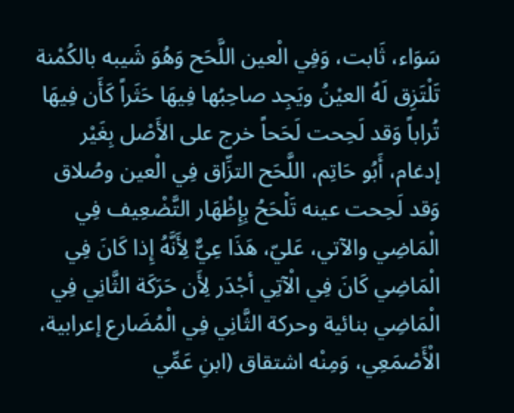سَوَاء، ثَابت، وَفِي الْعين اللَّحَح وَهُوَ شَيبه بالكُمْنة تَلْتَزِق لَهُ العيْنُ ويَجِد صاحِبُها فِيهَا حَثَراً كَأَن فِيهَا تُراباً وَقد لَحِحت لَحَحاً خرج على الأَصْل بِغَيْر إدغام، أَبُو حَاتِم، اللَّحَح التزِّاق فِي الْعين وصُلاق وَقد لَحِحت عينه تَلْحَحُ بِإِظْهَار التَّضْعِيف فِي الْمَاضِي والآتي، عَليّ، هَذَا عِيٌّ لِأَنَّهُ إِذا كَانَ فِي الْمَاضِي كَانَ فِي الْآتِي أجْدَر لِأَن حَرَكَة الثَّانِي فِي الْمَاضِي بنائية وحركة الثَّانِي فِي الْمُضَارع إعرابية، الْأَصْمَعِي، وَمِنْه اشتقاق (ابنِ عَمِّي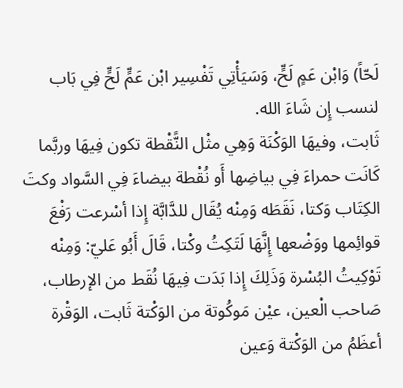لَحّاً) وَابْن عَمٍ لَحٍّ، وَسَيَأْتِي تَفْسِير ابْن عَمٍّ لَحٍّ فِي بَاب لنسب إِن شَاءَ الله.
ثَابت، وفيهَا الوَكْنَة وَهِي مثْل النًّقْطة تكون فِيهَا وربَّما كَانَت حمراءَ فِي بياضِها أَو نُقْطة بيضاءَ فِي السَّواد وكتَ الكِتَاب وَكتا، نَقَطَه وَمِنْه يُقَال للدَّابَّة إِذا أسْرعت رَفْعَ قوائِمها ووَضْعها إِنَّهَا لَتَكِتُ وكْتا، قَالَ أَبُو عَليّ: وَمِنْه تَوْكِيتُ البُسْرة وَذَلِكَ إِذا بَدَت فِيهَا نُقَط من الإرطاب، صَاحب الْعين، عيْن مَوكُوتة من الوَكْتة ثَابت، الوَقْرة أعظَمُ من الوَكْتة وَعين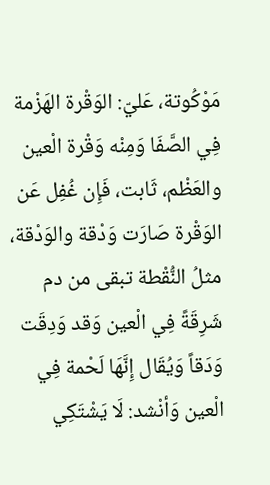مَوْكُوتة، عَليّ: الوَقْرة الهَزْمة فِي الصَّفَا وَمِنْه وَقْرة الْعين والعَظْم، ثَابت، فَإِن غُفِل عَن الوَقْرة صَارَت وَدْقة والوَدْقة، مثلُ النُّقْطة تبقى من دم شَرِقَةً فِي الْعين وَقد وَدِقَت وَدَقاً وَيُقَال إِنَّهَا لَحْمة فِي الْعين وَأنْشد: لَا يَشْتَكِي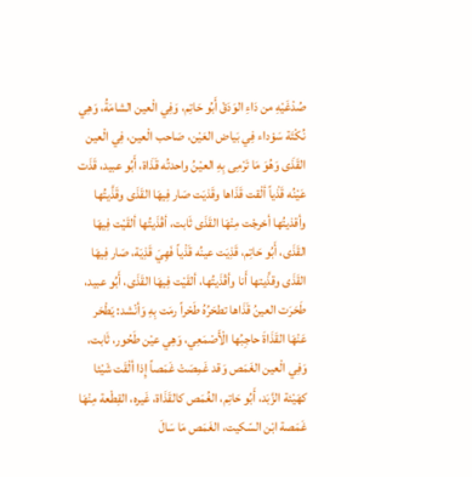صُدْغَيْهِ من دَاءِ الوَدَقْ أَبُو حَاتِم، وَفِي الْعين الشامَةُ، وَهِي نُكْتَة سَوْداء فِي بَياض العَيْن، صَاحب الْعين، فِي الْعين القَذَى وَهُوَ مَا تَرْمِى بِهِ العيْنُ واحدتُه قَذَاة، أَبُو عبيد، قَذَت عَيْنُه قَذْياً ألْقت قَذَاها وقَذيَت صَار فِيهَا القَذَى وقَذَّيتُها وأقذيتُها أخرجْت مِنْهَا القَذَى ثَابت، أقْذَيتُها ألقَيْت فِيهَا القَذَى، أَبُو حَاتِم، قَذِيَت عينُه قَذْياً فَهِيَ قَذِيَة، صَار فِيهَا القَذَى وقذَّيتها أَنا وأقْذَيتُها، ألقَيْت فِيهَا القَذَى، أَبُو عبيد، طَحَرَت العينُ قَذَاها تطحَرُهُ طَحْراً رمَت بِهِ وَأنْشد: يَطْحَر عَنْهَا القَذَاةَ حاجِبُها الْأَصْمَعِي، وَهِي عيْن طَحُور، ثَابت، وَفِي الْعين الغَمَص وَقد غَمِصَتْ غَمَصاً إِذا ألْقَت شَيْئا كهَيْئة الزَّبَد، أَبُو حَاتِم، الغُمَص كالقَذَاة، غَيره، القِطْعة مِنْهَا غَمَصة ابْن السّكيت، الغَمَص مَا سَالَ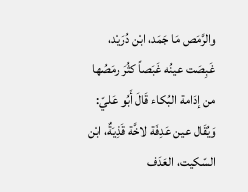والرَّمَص مَا جَمَد، ابْن دُرَيْد، غَبِصَت عينُه غَبَصاً كثُرَ رمَصُها من إدَامة البُكاء قَالَ أَبُو عَليّ: وَيُقَال عين عَدِفَة لاخَّة قَذِيَةٌ، ابْن السّكيت، العَدَف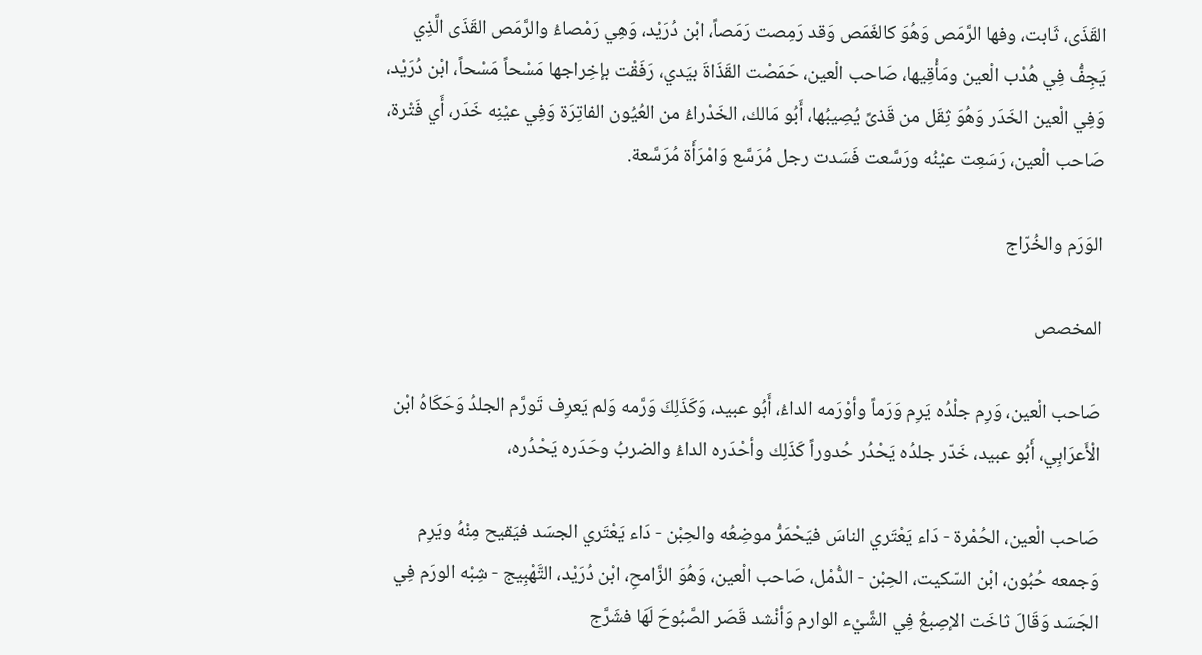القَذَى، ثَابت، وفها الرَّمَص وَهُوَ كالغَمَص وَقد رَمِصت رَمَصاً، ابْن دُرَيْد، وَهِي رَمْصاءُ والرَّمَص القَذَى الَّذِي يَجِفُّ فِي هُدْب الْعين ومَأْقِيها، صَاحب الْعين، حَمَصْت القَذَاةَ بيَدي، رَفَقْت بإخِراجها مَسْحاً مَسْحاً، ابْن دُرَيْد، وَفِي الْعين الخَدَر وَهُوَ ثِقَل من قَذىً يُصِيبُها، أَبُو مَالك، الخَدْراءُ من العُيُون الفاتِرَة وَفِي عيْنِه خَدَر، أَي فَتْرة، صَاحب الْعين، رَسَعِت عيْنُه ورَسَّعت فَسَدت رجل مُرَسَّع وَامْرَأَة مُرَسَّعة.

الوَرَم والخُرّاج

المخصص

صَاحب الْعين، وَرِم جلْدُه يَرِم وَرَماً وأوْرَمه الداءُ، أَبُو عبيد، وَكَذَلِكَ وَرَّمه وَلم يَعرِف تَورَّم الجلدُ وَحَكَاهُ ابْن الْأَعرَابِي، أَبُو عبيد، خَدّر جلدُه يَحْدُر حُدوراً كَذَلِك وأحْدَره الداءُ والضربُ وحَدَره يَحْدُره،

صَاحب الْعين، الحُمْرة - دَاء يَعْتَري الناسَ فيَحْمَرُّ موضِعُه والحِبْن - دَاء يَعْتَري الجسَد فيَقيح مِنْهُ ويَرِم وَجمعه حُبُون، ابْن السّكيت، الحِبْن - الدُّمْل، صَاحب الْعين، وَهُوَ الزَّامحِ، ابْن دُرَيْد، التَّهْبِيج - شِبْه الورَم فِي الجَسَد وَقَالَ ثاخَت الإصِبعُ فِي الشَّيْء الوارم وَأنْشد قَصَر الصَّبُوحَ لَهَا فشَرَّج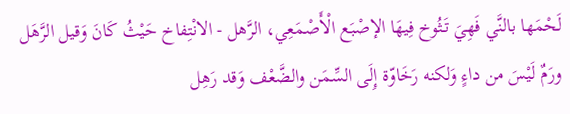لَحْمَها بالنَّي فَهِيَ تَثُوخ فِيهَا الإصْبَع الْأَصْمَعِي، الرَّهل - الانْتِفاخ حَيْثُ كَانَ وَقيل الرَّهَل ورَمٌ لَيْسَ من داءٍ وَلكنه رَخَاوّة إِلَى السِّمَن والضَّعْف وَقد رَهِل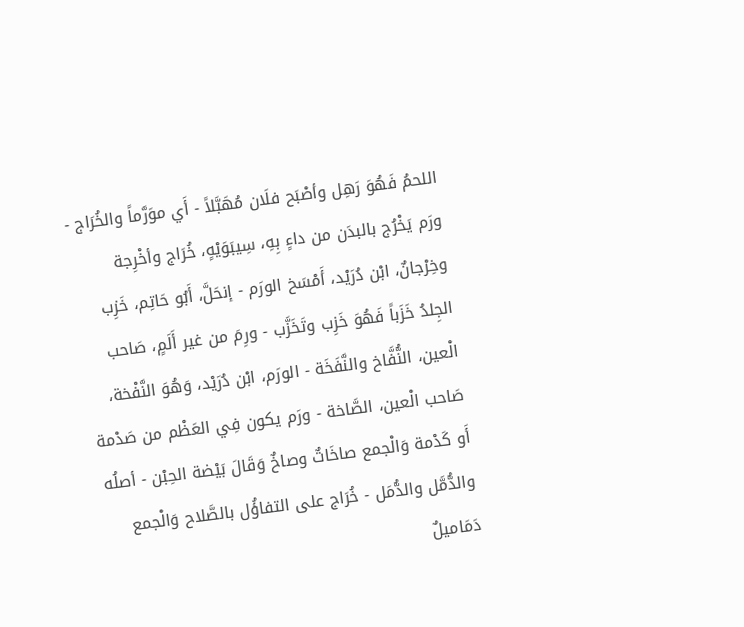اللحمُ فَهُوَ رَهِل وأصْبَح فلَان مُهَبَّلاً - أَي موَرَّماً والخُرَاج - ورَم يَخْرُج بالبدَن من داءٍ بِهِ، سِيبَوَيْهٍ، خُرَاج وأخْرِجة وخِرْجانٌ، ابْن دُرَيْد، أَمْسَخ الورَم - إنحَلَّ، أَبُو حَاتِم، خَزِب الجِلدُ خَزَباً فَهُوَ خَزِب وتَخَزَّب - ورِمَ من غير أَلَمٍ، صَاحب الْعين، النُّفَّاخ والنَّفَخَة - الورَم، ابْن دُرَيْد، وَهُوَ النَّفْخة، صَاحب الْعين، الصَّاخة - ورَم يكون فِي العَظْم من صَدْمة أَو كَدْمة وَالْجمع صاخَاتٌ وصاخٌ وَقَالَ بَيْضة الحِبْن - أصلُه والدُّمَّل والدُّمَل - خُرَاج على التفاؤُل بالصَّلاح وَالْجمع دَمَاميلٌ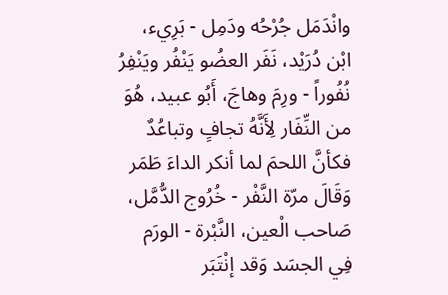وانْدَمَل جُرْحُه ودَمِل - بَرِيء، ابْن دُرَيْد، نَفَر العضُو يَنْفُر ويَنْفِرُ نُفُوراً - ورِمَ وهاجَ، أَبُو عبيد، هُوَ من النِّفَار لِأَنَّهُ تجافٍ وتباعُدٌ فكأنَّ اللحمَ لما أنكر الداءَ طَمَر وَقَالَ مرّة النَّفْر - خُرُوج الدُّمَّل، صَاحب الْعين، النَّبْرة - الورَم فِي الجسَد وَقد إنْتَبَر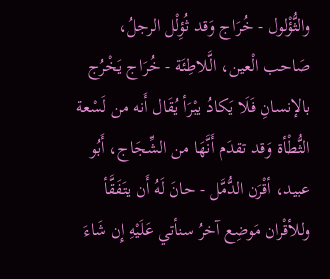والثُّؤْلول - خُرَاج وَقد ثُؤِلْل الرجلُ، صَاحب الْعين، الَّلاطِئَة - خُرَاج يَخْرُج بالإنسانِ فَلَا يَكادُ يبْرَأ يُقَال أَنه من لَسْعة الثُّطْأة وَقد تقدَم أَنَّهَا من الشِّجَاج، أَبُو عبيد، أقْرَن الدُّمَّل - حانَ لَهُ أَن يتَفَقَّأ وللأقْران مَوضِع آخرُ سنأتي عَلَيْهِ إِن شَاءَ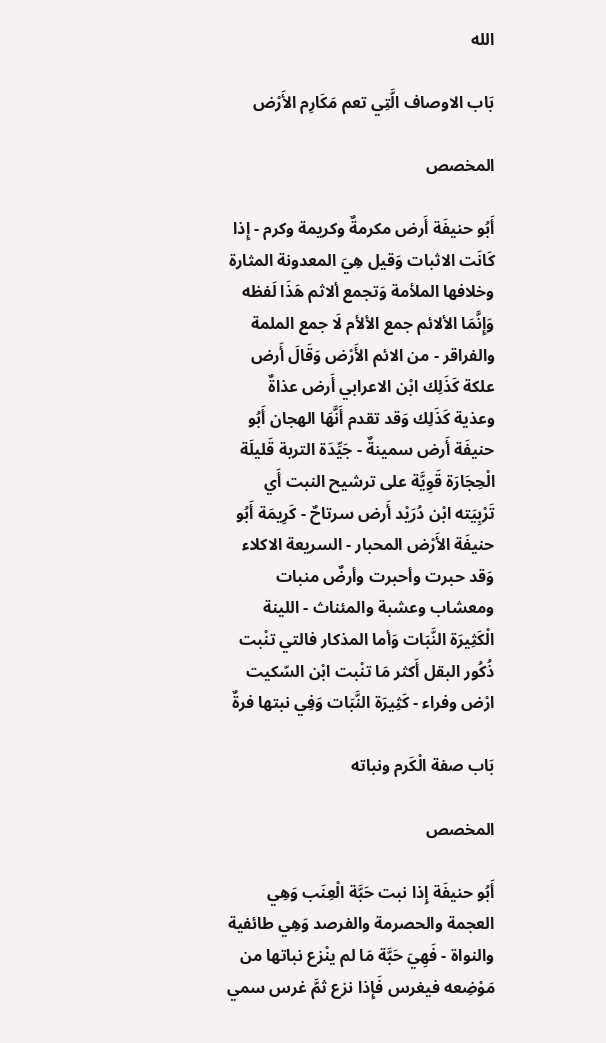الله

بَاب الاوصاف الَّتِي تعم مَكَارِم الأَرْض

المخصص

أَبُو حنيفَة أَرض مكرمةٌ وكريمة وكرم - إِذا كَانَت الاثبات وَقيل هِيَ المعدونة المثارة وخلافها الملأمة وَتجمع ألاثم هَذَا لَفظه وَإِنَّمَا الألائم جمع الألأم لَا جمع الملمة والفراقر - من الائم الأَرْض وَقَالَ أَرض علكة كَذَلِك ابْن الاعرابي أَرض عذاةٌ وعذية كَذَلِك وَقد تقدم أَنَّهَا الهجان أَبُو حنيفَة أَرض سمينةٌ - جَيِّدَة التربة قَليلَة الْحِجَارَة قَوِيَّة على ترشيح النبت أَي تَرْبِيَته ابْن دُرَيْد أَرض سرتاحٌ - كَرِيمَة أَبُو حنيفَة الأَرْض المحبار - السريعة الاكلاء وَقد حبرت وأحبرت وأرضٌ منبات ومعشاب وعشبة والمئناث - اللينة الْكَثِيرَة النَّبَات وَأما المذكار فالتي تنْبت ذُكُور البقل أَكثر مَا تنْبت ابْن السّكيت ارْض وفراء - كَثِيرَة النَّبَات وَفِي نبتها فرةٌ

بَاب صفة الْكَرم ونباته

المخصص

أَبُو حنيفَة إِذا نبت حَبَّة الْعِنَب وَهِي العجمة والحصرمة والفرصد وَهِي طائفية والنواة - فَهِيَ حَبَّة مَا لم ينْزع نباتها من مَوْضِعه فيغرس فَإِذا نزع ثمَّ غرس سمي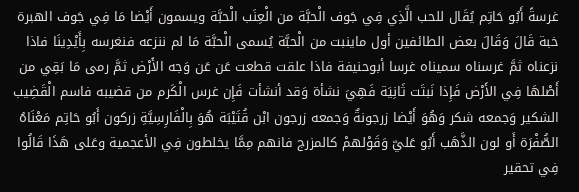غرسةً أَبُو حَاتِم يُقَال للحب الَّذِي فِي جَوف الْحبَّة من الْعِنَب الْحبَّة ويسمون أَيْضا مَا فِي جَوف الهبرة خبة قَالَ وَقَالَ بعض الطائفين أول ماينبت من الْحبَّة يُسمى الْحبَّة مَا لم ننزعه فنغرسه بِأَيْدِينَا فاذا نزعناه ثمَّ غرسناه سميناه غرسا أبوحنيفة فاذا علقت قطعت عَن عَن وَجه الأَرْض ثمَّ رمى مَا بَقِي من أَصْلهَا فِي الأَرْض فَإِذا نَبتَت ثَانِيَة فَهِيَ نشأة وَقد أنشأت فَإِن غرس الْكَرم من قضيبه فاسم الْقَضِيب الشكير وَجمعه شكر وَهُوَ أَيْضا زرجونةٌ وَجمعه زرجون ابْن قُتَيْبَة هُوَ بِالْفَارِسِيَّةِ زركون أَبُو حَاتِم مَعْنَاهُ الصُّفْرَة أَو لون الذَّهَب أَبُو عَليّ وَقَوْلهمْ كالمزرج فانهم مِمَّا يخلطون فِي الأعجمية وعَلى هَذَا قَالُوا فِي تحقير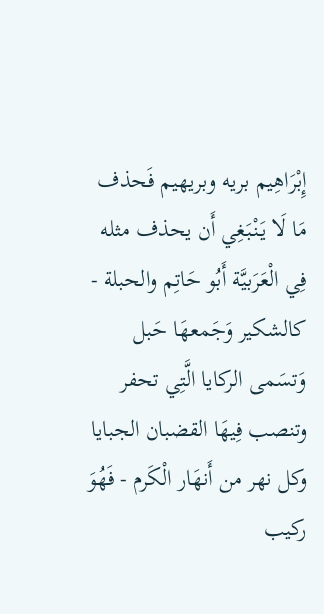إِبْرَاهِيم بريه وبريهيم فَحذف مَا لَا يَنْبَغِي أَن يحذف مثله فِي الْعَرَبيَّة أَبُو حَاتِم والحبلة - كالشكير وَجَمعهَا حَبل وَتسَمى الركايا الَّتِي تحفر وتنصب فِيهَا القضبان الجبايا وكل نهر من أَنهَار الْكَرم - فَهُوَ ركيب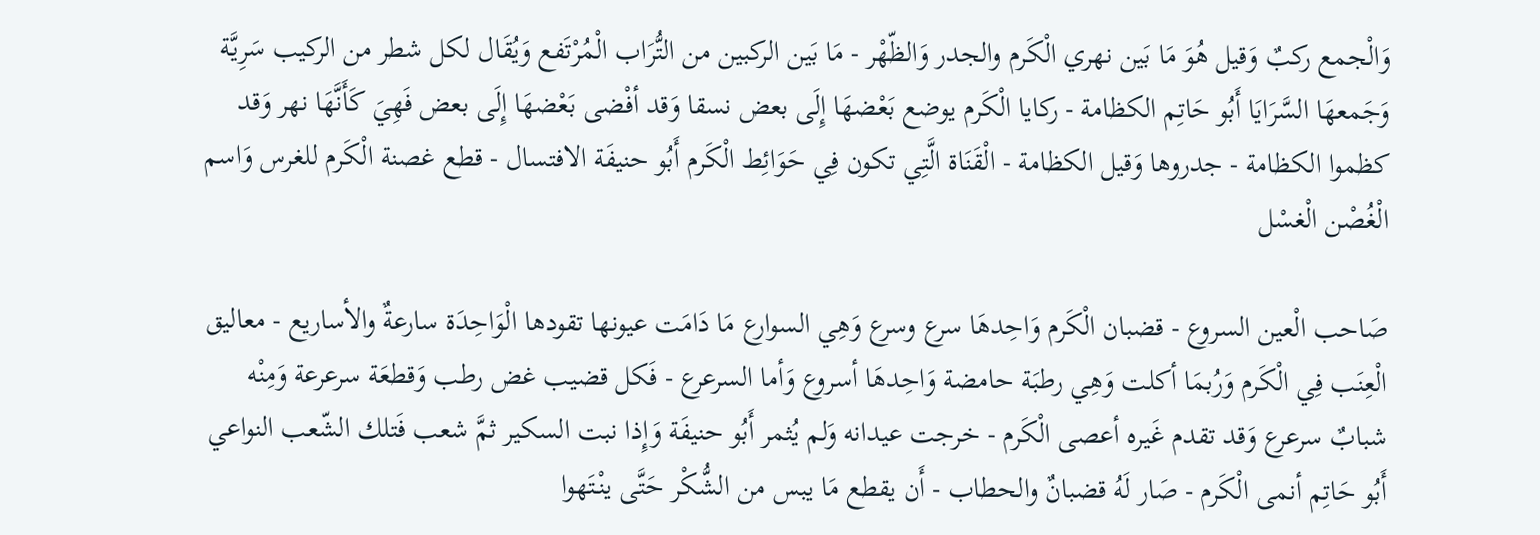وَالْجمع ركبٌ وَقيل هُوَ مَا بَين نهري الْكَرم والجدر وَالظّهْر - مَا بَين الركبين من التُّرَاب الْمُرْتَفع وَيُقَال لكل شطر من الركيب سَرِيَّة وَجَمعهَا السَّرَايَا أَبُو حَاتِم الكظامة - ركايا الْكَرم يوضع بَعْضهَا إِلَى بعض نسقا وَقد أفْضى بَعْضهَا إِلَى بعض فَهِيَ كَأَنَّهَا نهر وَقد كظموا الكظامة - جدروها وَقيل الكظامة - الْقَنَاة الَّتِي تكون فِي حَوَائِط الْكَرم أَبُو حنيفَة الافتسال - قطع غصنة الْكَرم للغرس وَاسم الْغُصْن الْغسْل

صَاحب الْعين السروع - قضبان الْكَرم وَاحِدهَا سرع وسرع وَهِي السوارع مَا دَامَت عيونها تقودها الْوَاحِدَة سارعةٌ والأساريع - معاليق الْعِنَب فِي الْكَرم وَرُبمَا أكلت وَهِي رطبَة حامضة وَاحِدهَا أسروع وَأما السرعرع - فَكل قضيب غض رطب وَقطعَة سرعرعة وَمِنْه شبابٌ سرعرع وَقد تقدم غَيره أعصى الْكَرم - خرجت عيدانه وَلم يُثمر أَبُو حنيفَة وَإِذا نبت السكير ثمَّ شعب فَتلك الشّعب النواعي أَبُو حَاتِم أنمى الْكَرم - صَار لَهُ قضبانٌ والحطاب - أَن يقطع مَا يبس من الشُّكْر حَتَّى ينْتَهوا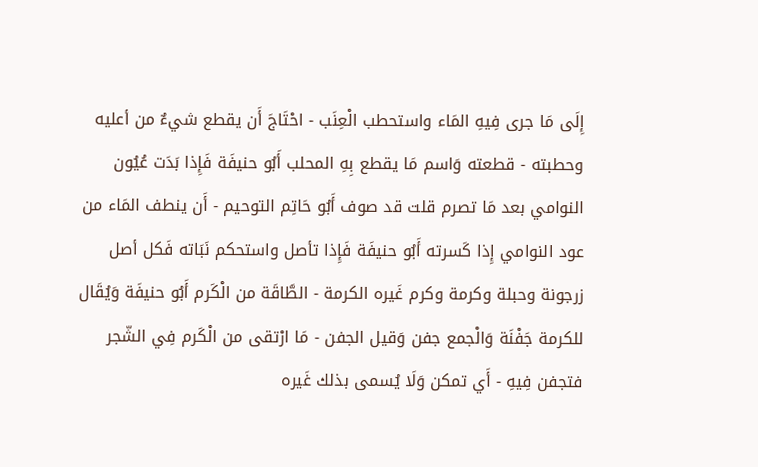إِلَى مَا جرى فِيهِ المَاء واستحطب الْعِنَب - احْتَاجَ أَن يقطع شيءٌ من أعليه وحطبته - قطعته وَاسم مَا يقطع بِهِ المحلب أَبُو حنيفَة فَإِذا بَدَت عُيُون النوامي بعد مَا تصرم قلت قد صوف أَبُو حَاتِم التوحيم - أَن ينطف المَاء من عود النوامي إِذا كَسرته أَبُو حنيفَة فَإِذا تأصل واستحكم نَبَاته فَكل أصل زرجونة وحبلة وكرمة وكرم غَيره الكرمة - الطَّاقَة من الْكَرم أَبُو حنيفَة وَيُقَال للكرمة جَفْنَة وَالْجمع جفن وَقيل الجفن - مَا ارْتقى من الْكَرم فِي الشّجر فتجفن فِيهِ - أَي تمكن وَلَا يُسمى بذلك غَيره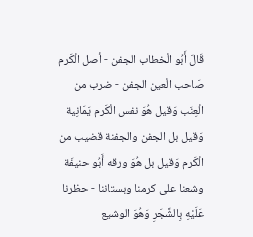قَالَ أَبُو الْخطاب الجفن - أصل الْكَرم صَاحب الْعين الجفن - ضرب من الْعِنَب وَقيل هُوَ نفس الْكَرم يَمَانِية وَقيل بل الجفن والجفنة قضيب من الْكَرم وَقيل بل هُوَ ورقه أَبُو حنيفَة وشعنا على كرمنا وبستاننا - حظرنا عَلَيْهِ بِالشَّجَرِ وَهُوَ الوشيع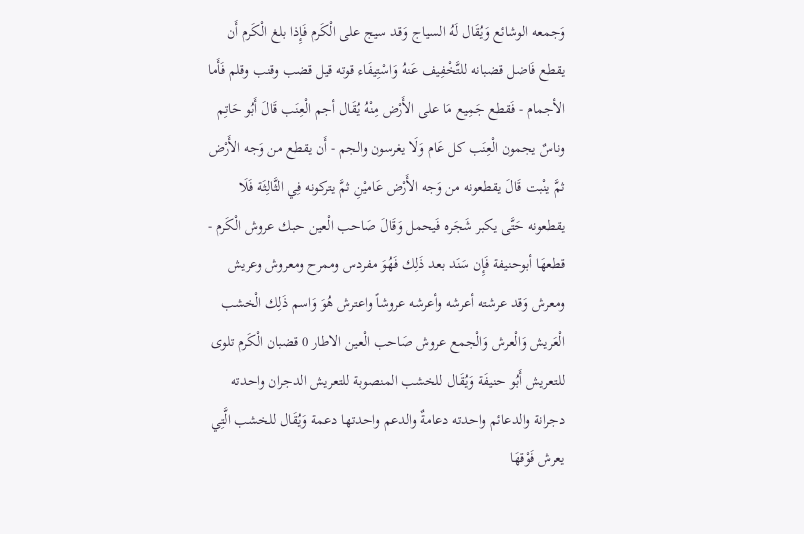وَجمعه الوشائع وَيُقَال لَهُ السياج وَقد سيج على الْكَرم فَإِذا بلغ الْكَرم أَن يقطع فَاضل قضبانه للتَّخْفِيف عَنهُ وَاسْتِيفَاء قوته قيل قضب وقنب وقلم فَأَما الأجمام - فَقطع جَمِيع مَا على الأَرْض مِنْهُ يُقَال أجم الْعِنَب قَالَ أَبُو حَاتِم وناسٌ يجمون الْعِنَب كل عَام وَلَا يغرسون والجم - أَن يقطع من وَجه الأَرْض ثمَّ ينْبت قَالَ يقطعونه من وَجه الأَرْض عَاميْنِ ثمَّ يتركونه فِي الثَّالِثَة فَلَا يقطعونه حَتَّى يكبر شَجَره فَيحمل وَقَالَ صَاحب الْعين حبك عروش الْكَرم - قطعهَا أبوحنيفة فَإِن سَنَد بعد ذَلِك فَهُوَ مفردس وممرح ومعروش وعريش ومعرش وَقد عرشته أعرشه وأعرشه عروشاً واعترش هُوَ وَاسم ذَلِك الْخشب الْعَريش وَالْعرش وَالْجمع عروش صَاحب الْعين الاطار 0 قضبان الْكَرم تلوى للتعريش أَبُو حنيفَة وَيُقَال للخشب المنصوبة للتعريش الدجران واحدته دجرانة والدعائم واحدته دعامةٌ والدعم واحدتها دعمة وَيُقَال للخشب الَّتِي يعرش فَوْقهَا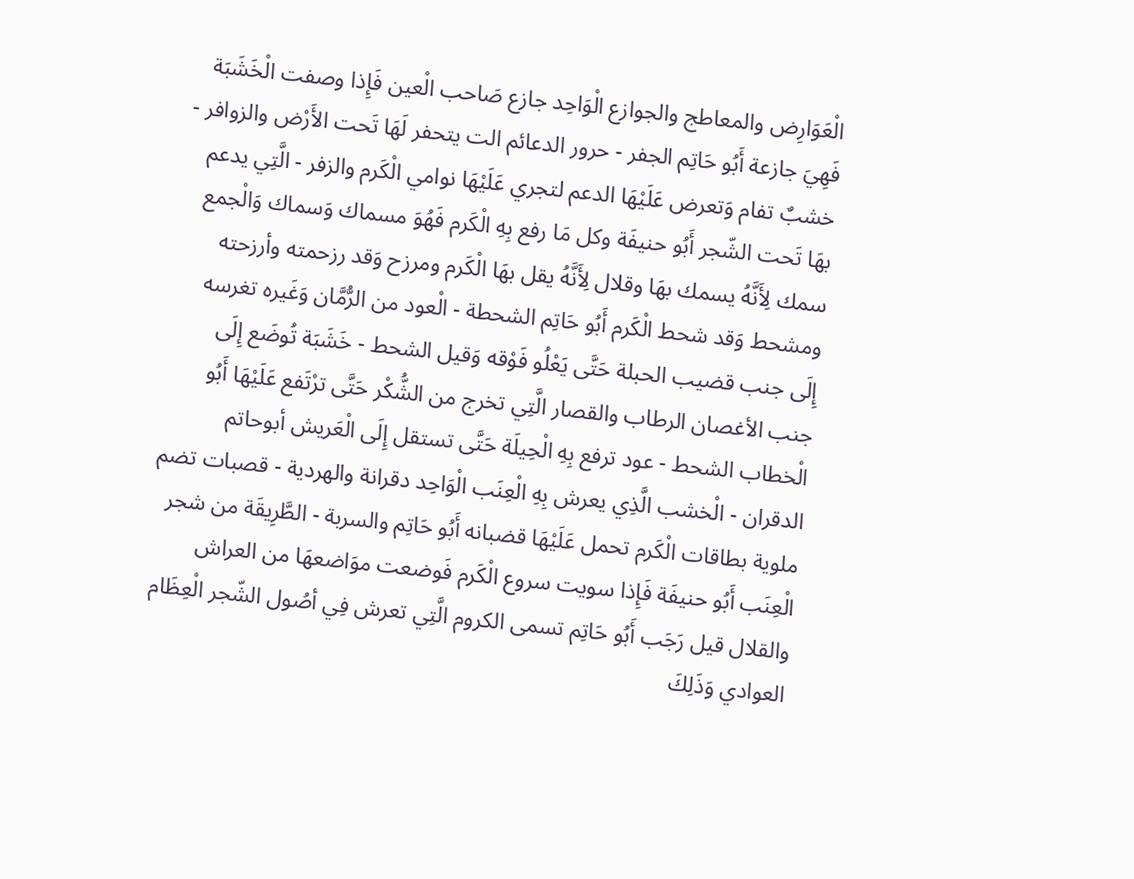الْعَوَارِض والمعاطج والجوازع الْوَاحِد جازع صَاحب الْعين فَإِذا وصفت الْخَشَبَة فَهِيَ جازعة أَبُو حَاتِم الجفر - حرور الدعائم الت يتحفر لَهَا تَحت الأَرْض والزوافر - خشبٌ تفام وَتعرض عَلَيْهَا الدعم لتجري عَلَيْهَا نوامي الْكَرم والزفر - الَّتِي يدعم بهَا تَحت الشّجر أَبُو حنيفَة وكل مَا رفع بِهِ الْكَرم فَهُوَ مسماك وَسماك وَالْجمع سمك لِأَنَّهُ يسمك بهَا وقلال لِأَنَّهُ يقل بهَا الْكَرم ومرزح وَقد رزحمته وأرزحته ومشحط وَقد شحط الْكَرم أَبُو حَاتِم الشحطة - الْعود من الرُّمَّان وَغَيره تغرسه إِلَى جنب قضيب الحبلة حَتَّى يَعْلُو فَوْقه وَقيل الشحط - خَشَبَة تُوضَع إِلَى جنب الأغصان الرطاب والقصار الَّتِي تخرج من الشُّكْر حَتَّى ترْتَفع عَلَيْهَا أَبُو الْخطاب الشحط - عود ترفع بِهِ الْحِيلَة حَتَّى تستقل إِلَى الْعَريش أبوحاتم الدقران - الْخشب الَّذِي يعرش بِهِ الْعِنَب الْوَاحِد دقرانة والهردية - قصبات تضم ملوية بطاقات الْكَرم تحمل عَلَيْهَا قضبانه أَبُو حَاتِم والسربة - الطَّرِيقَة من شجر الْعِنَب أَبُو حنيفَة فَإِذا سويت سروع الْكَرم فَوضعت موَاضعهَا من العراش والقلال قيل رَجَب أَبُو حَاتِم تسمى الكروم الَّتِي تعرش فِي أصُول الشّجر الْعِظَام العوادي وَذَلِكَ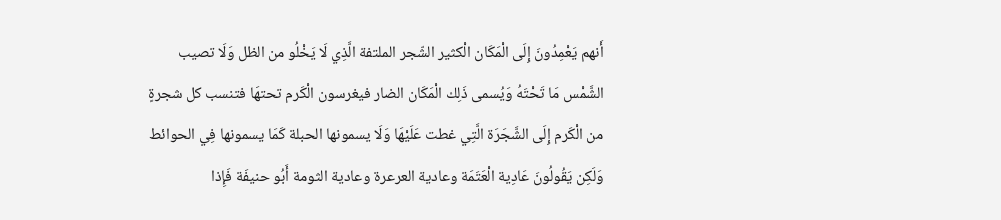أَنهم يَعْمِدُونَ إِلَى الْمَكَان الْكثير الشّجر الملتفة الَّذِي لَا يَخْلُو من الظل وَلَا تصيب الشَّمْس مَا تَحْتَهُ وَيُسمى ذَلِك الْمَكَان الضار فيغرسون الْكَرم تحتهَا فتنسب كل شجرةٍ من الْكَرم إِلَى الشَّجَرَة الَّتِي غطت عَلَيْهَا وَلَا يسمونها الحبلة كَمَا يسمونها فِي الحوائط وَلَكِن يَقُولُونَ عَادِية الْعَتَمَة وعادية العرعرة وعادية الثومة أَبُو حنيفَة فَإِذا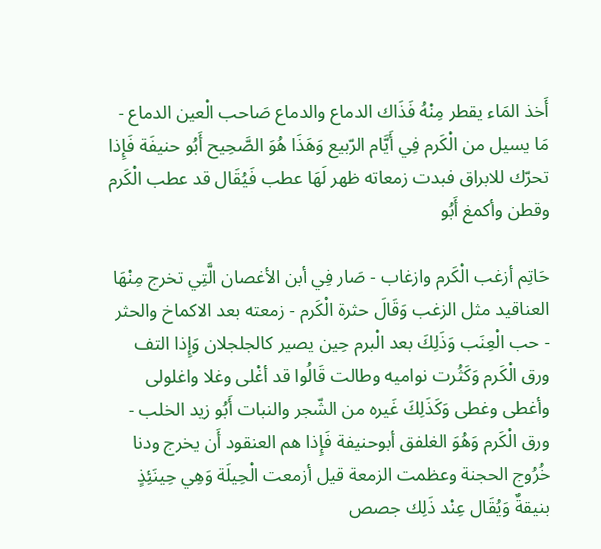أَخذ المَاء يقطر مِنْهُ فَذَاك الدماع والدماع صَاحب الْعين الدماع - مَا يسيل من الْكَرم فِي أَيَّام الرّبيع وَهَذَا هُوَ الصَّحِيح أَبُو حنيفَة فَإِذا تحرّك للابراق فبدت زمعاته ظهر لَهَا عطب فَيُقَال قد عطب الْكَرم وقطن وأكمغ أَبُو

حَاتِم أزغب الْكَرم وازغاب - صَار فِي أبن الأغصان الَّتِي تخرج مِنْهَا العناقيد مثل الزغب وَقَالَ حثرة الْكَرم - زمعته بعد الاكماخ والحثر - حب الْعِنَب وَذَلِكَ بعد الْبرم حِين يصير كالجلجلان وَإِذا التف ورق الْكَرم وَكَثُرت نواميه وطالت قَالُوا قد أغْلى وغلا واغلولى وأغطى وغطى وَكَذَلِكَ غَيره من الشّجر والنبات أَبُو زيد الخلب - ورق الْكَرم وَهُوَ الغلفق أبوحنيفة فَإِذا هم العنقود أَن يخرج ودنا خُرُوج الحجنة وعظمت الزمعة قيل أزمعت الْحِيلَة وَهِي حِينَئِذٍ بنيقةٌ وَيُقَال عِنْد ذَلِك جصص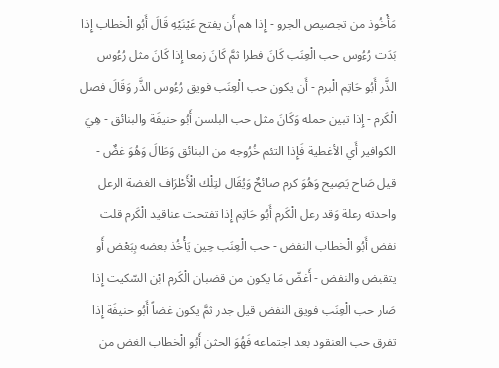مَأْخُوذ من تجصيص الجرو - إِذا هم أَن يفتح عَيْنَيْهِ قَالَ أَبُو الْخطاب إِذا بَدَت رُءُوس حب الْعِنَب كَانَ فطرا ثمَّ كَانَ زمعا إِذا كَانَ مثل رُءُوس الذَّر أَبُو حَاتِم الْبرم - أَن يكون حب الْعِنَب فويق رُءُوس الذَّر وَقَالَ فصل الْكَرم - إِذا تبين حمله وَكَانَ مثل حب البلسن أَبُو حنيفَة والبنائق - هِيَ الكوافير أَي الأغطية فَإِذا التئم خُرُوجه من البنائق وَطَالَ وَهُوَ غضٌ - قيل صَاح يَصِيح وَهُوَ كرم صائحٌ وَيُقَال لتِلْك الْأَطْرَاف الغضة الرعل واحدته رعلة وَقد رعل الْكَرم أَبُو حَاتِم إِذا تفتحت عناقيد الْكَرم قلت نفض أَبُو الْخطاب النفض - حب الْعِنَب حِين يَأْخُذ بعضه بِبَعْض أَو يتقبض والنفض - أَغضّ مَا يكون من قضبان الْكَرم ابْن السّكيت إِذا صَار حب الْعِنَب فويق النفض قيل جدر ثمَّ يكون غضاً أَبُو حنيفَة إِذا تفرق حب العنقود بعد اجتماعه فَهُوَ الحثن أَبُو الْخطاب الغض من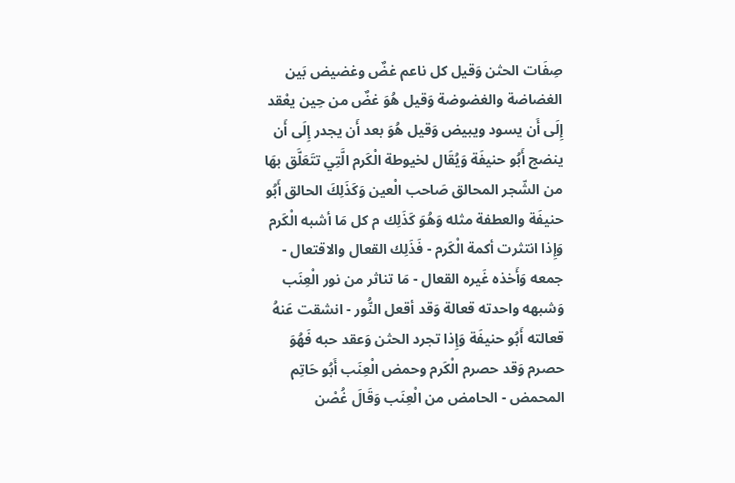صِفَات الحثن وَقيل كل ناعم غضٌ وغضيض بَين الغضاضة والغضوضة وَقيل هُوَ غضٌ من حِين يعْقد إِلَى أَن يسود ويبيض وَقيل هُوَ بعد أَن يجدر إِلَى أَن ينضج أَبُو حنيفَة وَيُقَال لخيوطة الْكَرم الَّتِي تتَعَلَّق بهَا من الشّجر المحالق صَاحب الْعين وَكَذَلِكَ الحالق أَبُو حنيفَة والعطفة مثله وَهُوَ كَذَلِك م كل مَا أشبه الْكَرم وَإِذا انتثرت أكمة الْكَرم - فَذَلِك القعال والاقتعال - جمعه وَأَخذه غَيره القعال - مَا تناثر من نور الْعِنَب وَشبهه واحدته قعالة وَقد أقعل النُّور - انشقت عَنهُ قعالته أَبُو حنيفَة وَإِذا تجرد الحثن وَعقد حبه فَهُوَ حصرم وَقد حصرم الْكَرم وحمض الْعِنَب أَبُو حَاتِم المحمض - الحامض من الْعِنَب وَقَالَ غُصْن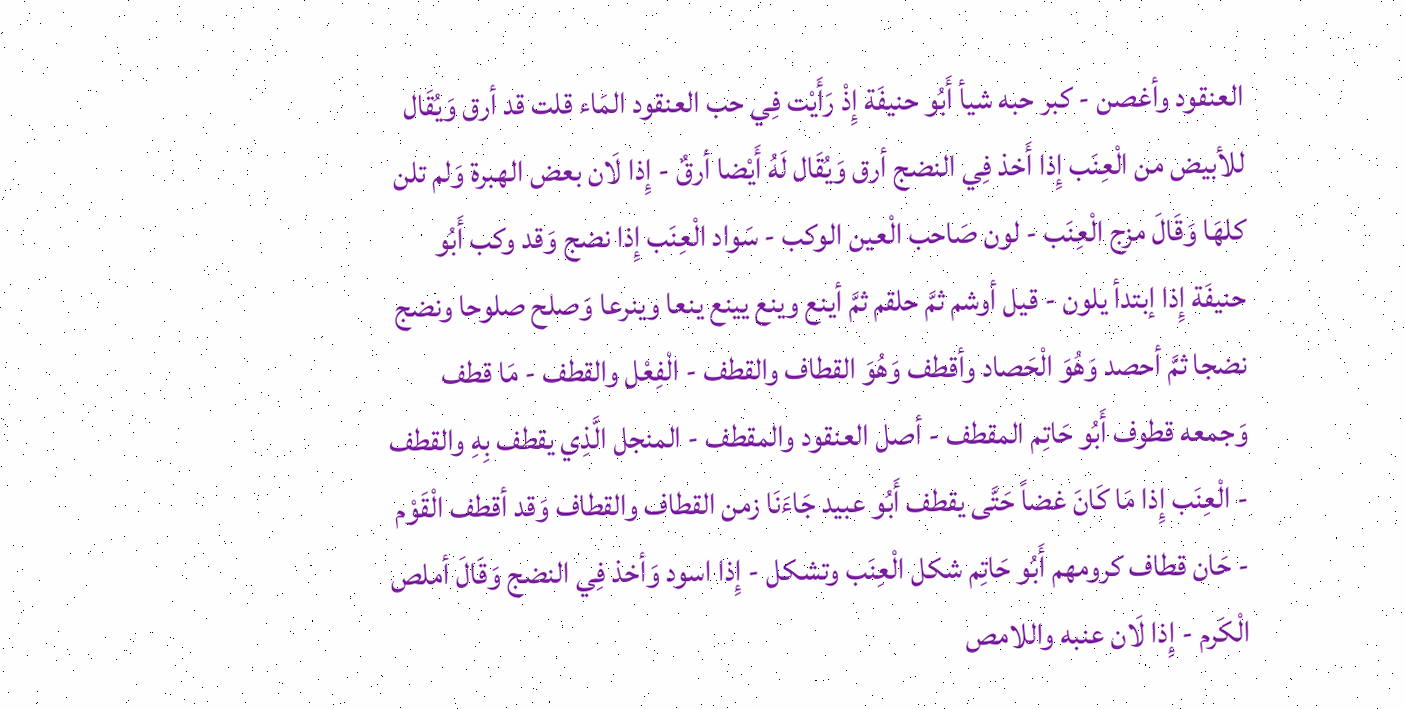العنقود وأغصن - كبر حبه شيأ أَبُو حنيفَة إِذْ رَأَيْت فِي حب العنقود المَاء قلت قد أرق وَيُقَال للأبيض من الْعِنَب إِذا أَخذ فِي النضج أرق وَيُقَال لَهُ أَيْضا أرقٌ - إِذا لَان بعض الهبرة وَلم تلن كلهَا وَقَالَ مزج الْعِنَب - لون صَاحب الْعين الوكب - سَواد الْعِنَب إِذا نضج وَقد وكب أَبُو حنيفَة إِذا إبتدأ يلون - قيل أوشم ثمَّ حلقم ثمَّ أينع وينع يينع ينعا وينرعا وَصلح صلوحا ونضج نضجا ثمَّ أحصد وَهُوَ الْحَصاد وأقطف وَهُوَ القطاف والقطف - الْفِعْل والقطف - مَا قطف وَجمعه قطوف أَبُو حَاتِم المقطف - أصل العنقود والمقطف - المنجل الَّذِي يقطف بِهِ والقطف - الْعِنَب إِذا مَا كَانَ غضاً حَتَّى يقطف أَبُو عبيد جَاءَنَا زمن القطاف والقطاف وَقد أقطف الْقَوْم - حَان قطاف كرومهم أَبُو حَاتِم شكل الْعِنَب وتشكل - إِذا اسود وَأخذ فِي النضج وَقَالَ أملص الْكَرم - إِذا لَان عنبه واللامص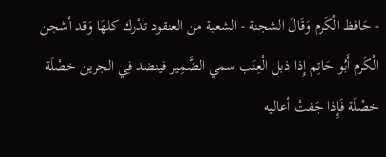- حَافظ الْكَرم وَقَالَ الشجنة - الشعبة من العنقود تدْرك كلهَا وَقد أشجن الْكَرم أَبُو حَاتِم إِذا ذبل الْعِنَب سمي الضَّمِير فينضد فِي الجرين خصْلَة خصْلَة فَإِذا جَفتْ أعاليه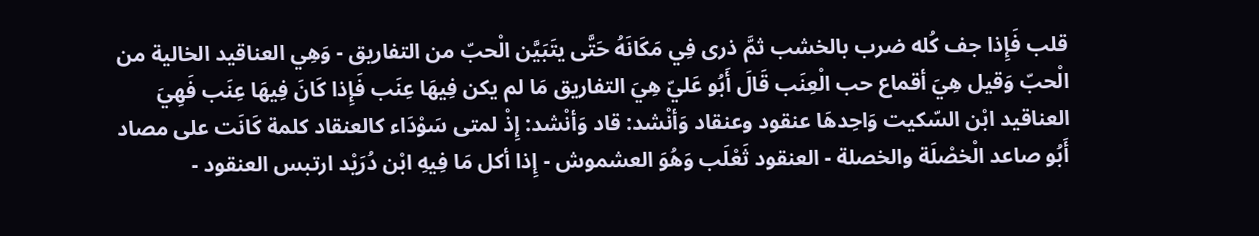قلب فَإِذا جف كُله ضرب بالخشب ثمَّ ذرى فِي مَكَانَهُ حَتَّى يتَبَيَّن الْحبّ من التفاريق - وَهِي العناقيد الخالية من الْحبّ وَقيل هِيَ أقماع حب الْعِنَب قَالَ أَبُو عَليّ هِيَ التفاريق مَا لم يكن فِيهَا عِنَب فَإِذا كَانَ فِيهَا عِنَب فَهِيَ العناقيد ابْن السّكيت وَاحِدهَا عنقود وعنقاد وَأنْشد: قاد وَأنْشد: إِذْ لمتى سَوْدَاء كالعنقاد كلمة كَانَت على مصاد أَبُو صاعد الْخصْلَة والخصلة - العنقود ثَعْلَب وَهُوَ العشموش - إِذا أكل مَا فِيهِ ابْن دُرَيْد ارتبس العنقود -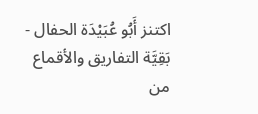اكتنز أَبُو عُبَيْدَة الحفال - بَقِيَّة التفاريق والأقماع من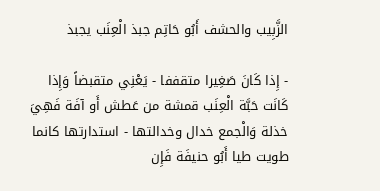الزَّبِيب والحشف أَبُو حَاتِم جبذ الْعِنَب يجبذ

- إِذا كَانَ صَغِيرا متقففا - يَعْنِي متقبضاً وَإِذا كَانَت حَبَّة الْعِنَب قمشة من عَطش أَو آفَة فَهِيَ خذلة وَالْجمع خدال وخدالتها - استدارتها كانما طويت طيا أَبُو حنيفَة فَإِن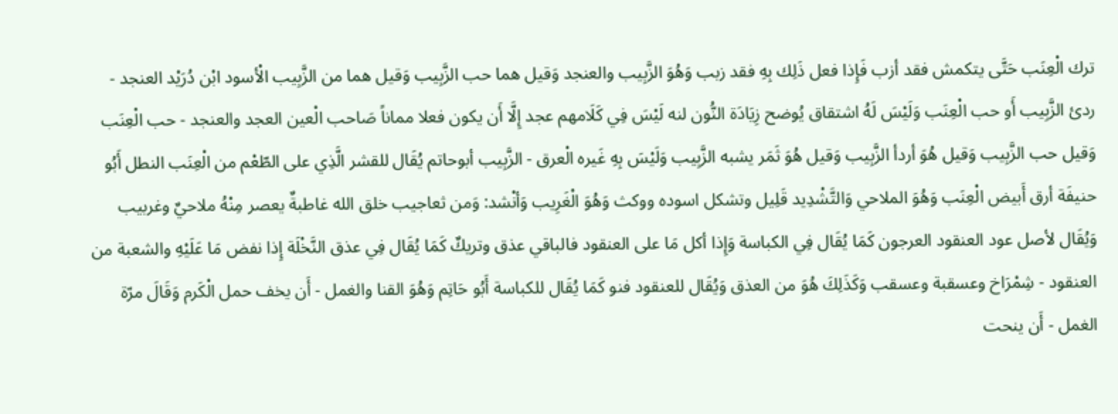ترك الْعِنَب حَتَّى يتكمش فقد أزب فَإِذا فعل ذَلِك بِهِ فقد زبب وَهُوَ الزَّبِيب والعنجد وَقيل هما حب الزَّبِيب وَقيل هما من الزَّبِيب الْأسود ابْن دُرَيْد العنجد - ردئ الزَّبِيب أَو حب الْعِنَب وَلَيْسَ لَهُ اشتقاق يُوضح زِيَادَة النُّون لنه لَيْسَ فِي كَلَامهم عجد إِلَّا أَن يكون فعلا مماناً صَاحب الْعين العجد والعنجد - حب الْعِنَب وَقيل حب الزَّبِيب وَقيل هُوَ أردأ الزَّبِيب وَقيل هُوَ ثَمَر يشبه الزَّبِيب وَلَيْسَ بِهِ غَيره الْعرق - الزَّبِيب أبوحاتم يُقَال للقشر الَّذِي على الطّعْم من الْعِنَب النطل أَبُو حنيفَة أرق أَبيض الْعِنَب وَهُوَ الملاحي وَالتَّشْدِيد قَلِيل وتشكل اسوده ووكث وَهُوَ الْغَرِيب وَأنْشد: وَمن ثعاجيب خلق الله غاطبةٌ يعصر مِنْهُ ملاحيٌ وغربيب وَيُقَال لأصل عود العنقود العرجون كَمَا يُقَال فِي الكباسة وَإِذا أكل مَا على العنقود فالباقي عذق وتريكٌ كَمَا يُقَال فِي عذق النَّخْلَة إِذا نفض مَا عَلَيْهِ والشعبة من العنقود - شِمْرَاخ وعسقبة وعسقب وَكَذَلِكَ هُوَ من العذق وَيُقَال للعنقود فنو كَمَا يُقَال للكباسة أَبُو حَاتِم وَهُوَ القنا والغمل - أَن يخف حمل الْكَرم وَقَالَ مرّة الغمل - أَن ينحت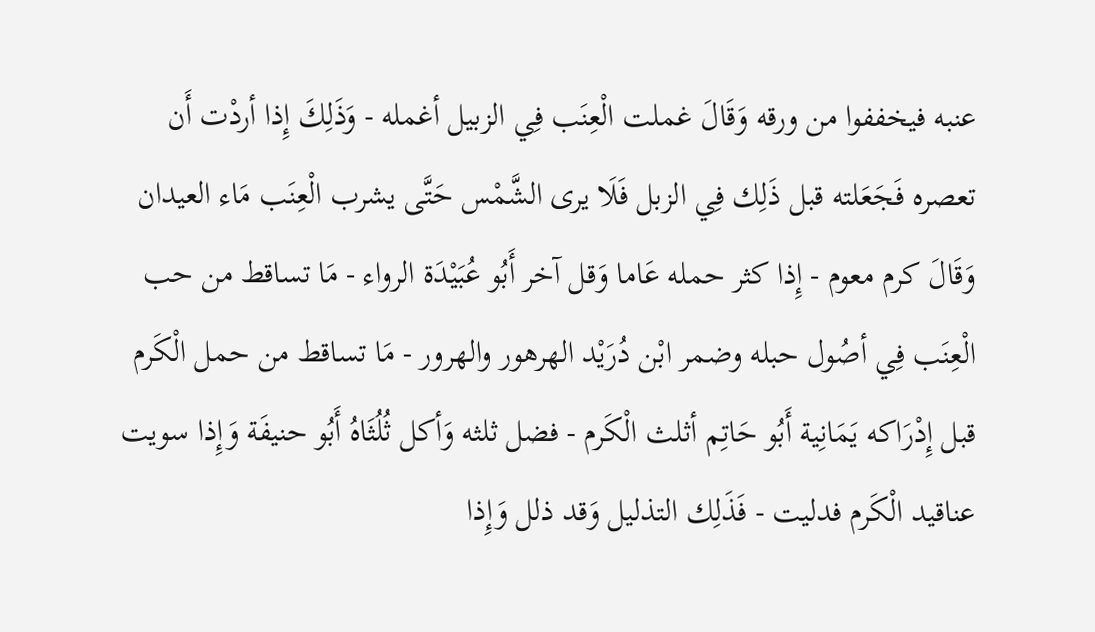عنبه فيخففوا من ورقه وَقَالَ غملت الْعِنَب فِي الزبيل أغمله - وَذَلِكَ إِذا أردْت أَن تعصره فَجَعَلته قبل ذَلِك فِي الزبل فَلَا يرى الشَّمْس حَتَّى يشرب الْعِنَب مَاء العيدان وَقَالَ كرم معوم - إِذا كثر حمله عَاما وَقل آخر أَبُو عُبَيْدَة الرواء - مَا تساقط من حب الْعِنَب فِي أصُول حبله وضمر ابْن دُرَيْد الهرهور والهرور - مَا تساقط من حمل الْكَرم قبل إِدْرَاكه يَمَانِية أَبُو حَاتِم أثلث الْكَرم - فضل ثلثه وَأكل ثُلُثَاهُ أَبُو حنيفَة وَإِذا سويت عناقيد الْكَرم فدليت - فَذَلِك التذليل وَقد ذلل وَإِذا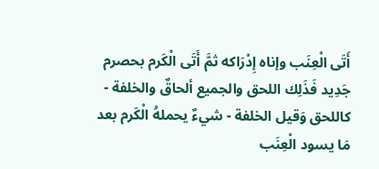أَتَى الْعِنَب وإناه إِدْرَاكه ثمَّ أَتَى الْكَرم بحصرم جَدِيد فَذَلِك اللحق والجميع ألحاقٌ والخلفة - كاللحق وَقيل الخلفة - شيءٌ يحملهُ الْكَرم بعد مَا يسود الْعِنَب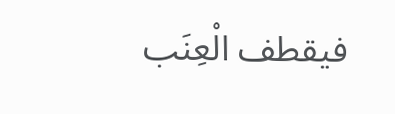فيقطف الْعِنَب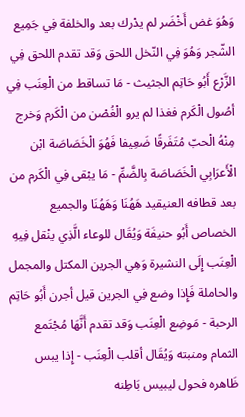وَهُوَ غض أَخْضَر لم يدْرك بعد والخلفة فِي جَمِيع الشّجر وَهُوَ فِي النّخل اللحق وَقد تقدم اللحق فِي الزَّرْع أَبُو حَاتِم الجثيث - مَا تساقط من الْعِنَب فِي أصُول الْكَرم فغذا لم يرو الْغُصْن من الْكَرم وَخرج مِنْهُ الْحبّ مُتَفَرقًا ضَعِيفا فَهُوَ الْخَصَاصَة ابْن الْأَعرَابِي الْخَصَاصَة بِالضَّمِّ - مَا يبْقى فِي الْكَرم من بعد قطافه العنيقيد هَهُنَا وَهَهُنَا والجميع الخصاص أَبُو حنيفَة وَيُقَال للوعاء الَّذِي ينْقل فِيهِ الْعِنَب إِلَى النشيرة وَهِي الجرين المكتل والمجمل والحاملة فَإِذا وضع فِي الجرين قيل أجرن أَبُو حَاتِم الرحبة - مَوضِع الْعِنَب وَقد تقدم أَنَّهَا مُجْتَمع الثمام ومنبته وَيُقَال أقلب الْعِنَب - إِذا يبس ظَاهره فحول ليبيس بَاطِنه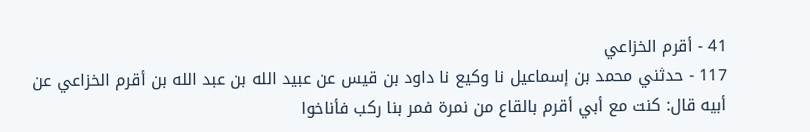41 - أقرم الخزاعي
117 - حدثني محمد بن إسماعيل نا وكيع نا داود بن قيس عن عبيد الله بن عبد الله بن أقرم الخزاعي عن أبيه قال: كنت مع أبي أقرم بالقاع من نمرة فمر بنا ركب فأناخوا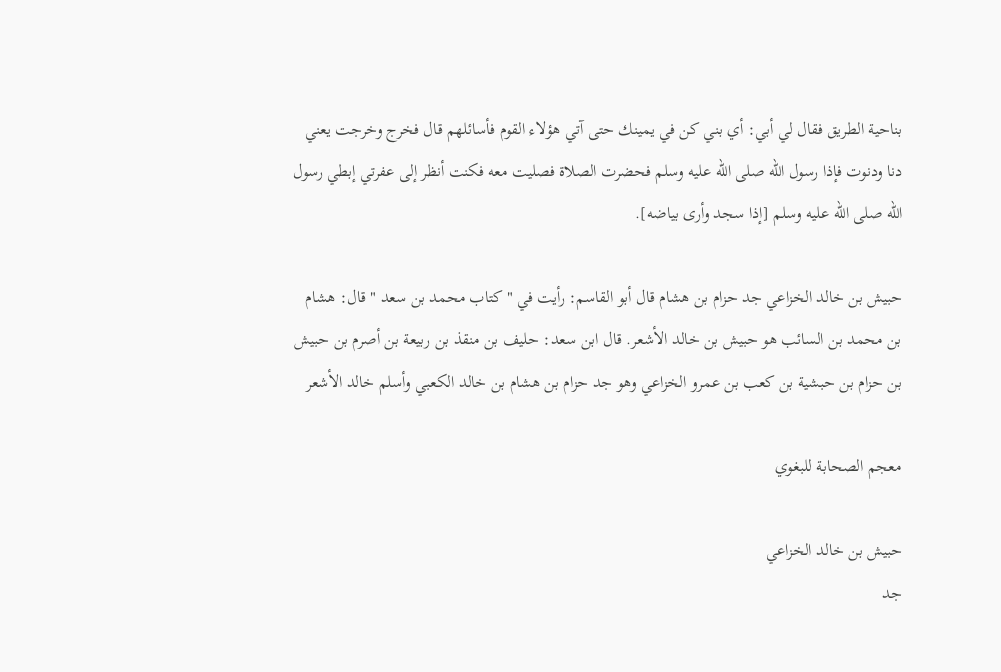بناحية الطريق فقال لي أبي: أي بني كن في يمينك حتى آتي هؤلاء القوم فأسائلهم قال فخرج وخرجت يعني دنا ودنوت فإذا رسول الله صلى الله عليه وسلم فحضرت الصلاة فصليت معه فكنت أنظر إلى عفرتي إبطي رسول الله صلى الله عليه وسلم [إذا سجد وأرى بياضه].

حبيش بن خالد الخزاعي جد حزام بن هشام قال أبو القاسم: رأيت في " كتاب محمد بن سعد " قال: هشام بن محمد بن السائب هو حبيش بن خالد الأشعر. قال ابن سعد: حليف بن منقذ بن ربيعة بن أصرم بن حبيش بن حزام بن حبشية بن كعب بن عمرو الخزاعي وهو جد حزام بن هشام بن خالد الكعبي وأسلم خالد الأشعر

معجم الصحابة للبغوي

حبيش بن خالد الخزاعي
جد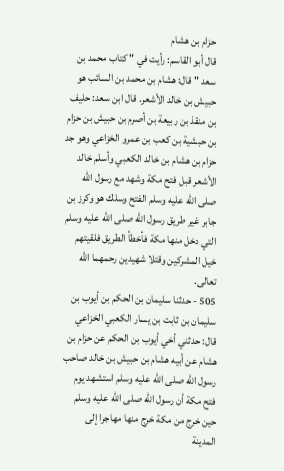حزام بن هشام
قال أبو القاسم: رأيت في " كتاب محمد بن سعد " قال: هشام بن محمد بن السائب هو حبيش بن خالد الأشعر. قال ابن سعد: حليف بن منقذ بن ربيعة بن أصرم بن حبيش بن حزام بن حبشية بن كعب بن عمرو الخزاعي وهو جد حزام بن هشام بن خالد الكعبي وأسلم خالد الأشعر قبل فتح مكة وشهد مع رسول الله صلى الله عليه وسلم الفتح وسلك هو وكرز بن جابر غير طريق رسول الله صلى الله عليه وسلم التي دخل منها مكة فأخطأ الطريق فلقيتهم خيل المشركين وقتلا شهيدين رحمهما الله تعالى.
505 - حدثنا سليمان بن الحكم بن أيوب بن سليمان بن ثابت بن يسار الكعبي الخزاعي قال: حدثني أخي أيوب بن الحكم عن حزام بن هشام عن أبيه هشام بن حبيش بن خالد صاحب رسول الله صلى الله عليه وسلم استشهد يوم فتح مكة أن رسول الله صلى الله عليه وسلم حين خرج من مكة خرج منها مهاجرا إلى المدينة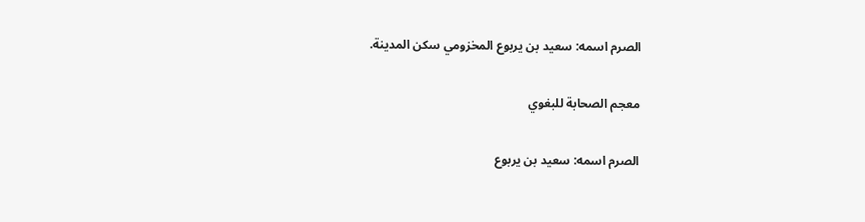الصرم اسمه: سعيد بن يربوع المخزومي سكن المدينة.

معجم الصحابة للبغوي

الصرم اسمه: سعيد بن يربوع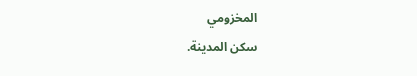المخزومي
سكن المدينة.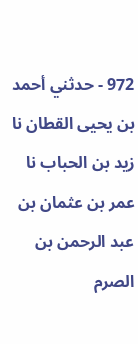972 - حدثني أحمد بن يحيى القطان نا زيد بن الحباب نا عمر بن عثمان بن عبد الرحمن بن الصرم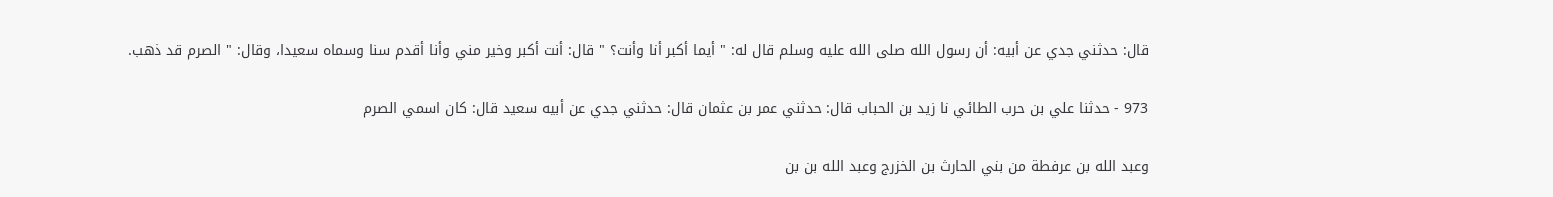قال: حدثني جدي عن أبيه: أن رسول الله صلى الله عليه وسلم قال له: " أيما أكبر أنا وأنت؟ " قال: أنت أكبر وخير مني وأنا أقدم سنا وسماه سعيدا، وقال: " الصرم قد ذهب.

973 - حدثنا علي بن حرب الطائي نا زيد بن الحباب قال: حدثني عمر بن عثمان قال: حدثني جدي عن أبيه سعيد قال: كان اسمي الصرم

وعبد الله بن عرفطة من بني الحارث بن الخزرج وعبد الله بن بن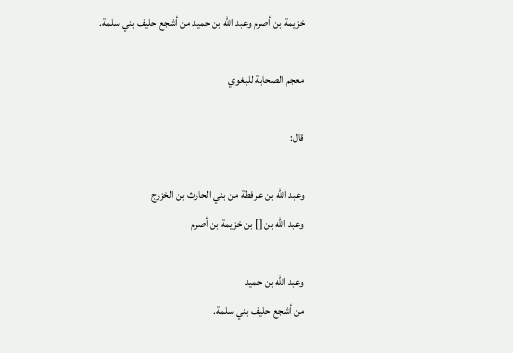خزيمة بن أصرم وعبد الله بن حميد من أشجع حليف بني سلمة.

معجم الصحابة للبغوي

قال:

وعبد الله بن عرفطة من بني الحارث بن الخزرج
وعبد الله بن [] بن خزيمة بن أصرم

وعبد الله بن حميد
من أشجع حليف بني سلمة.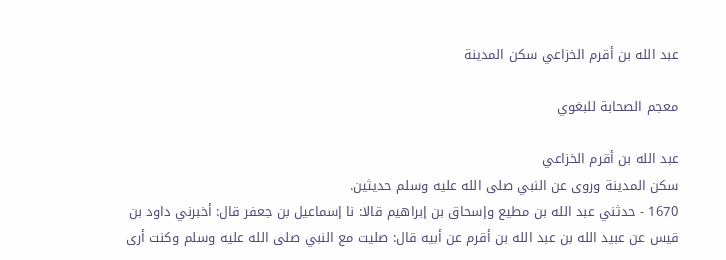عبد الله بن أقرم الخزاعي سكن المدينة

معجم الصحابة للبغوي

عبد الله بن أقرم الخزاعي
سكن المدينة وروى عن النبي صلى الله عليه وسلم حديثين.
1670 - حدثني عبد الله بن مطيع وإسحاق بن إبراهيم قالا: نا إسماعيل بن جعفر قال: أخبرني داود بن قيس عن عبيد الله بن عبد الله بن أقرم عن أبيه قال: صليت مع النبي صلى الله عليه وسلم وكنت أرى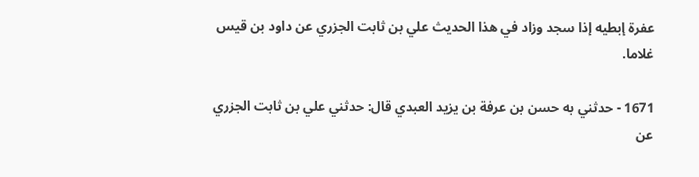عفرة إبطيه إذا سجد وزاد في هذا الحديث علي بن ثابت الجزري عن داود بن قيس غلاما.

1671 - حدثني به حسن بن عرفة بن يزيد العبدي قال: حدثني علي بن ثابت الجزري عن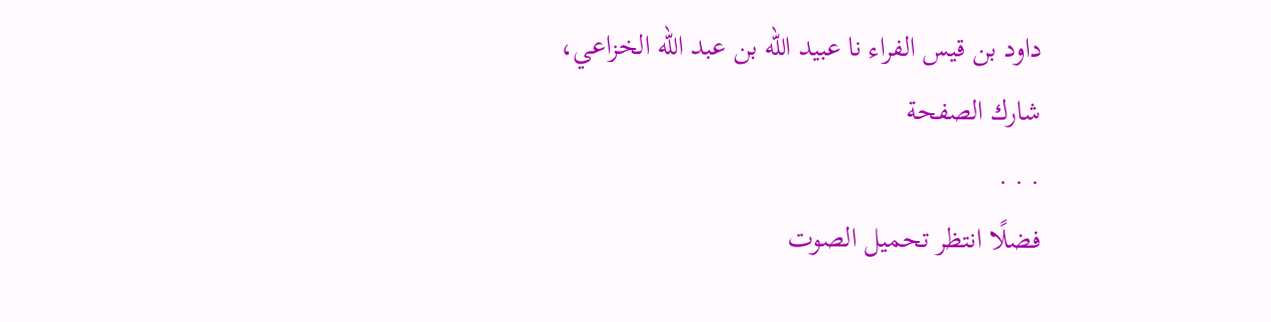داود بن قيس الفراء نا عبيد الله بن عبد الله الخزاعي،
شارك الصفحة
. . .
فضلًا انتظر تحميل الصوت